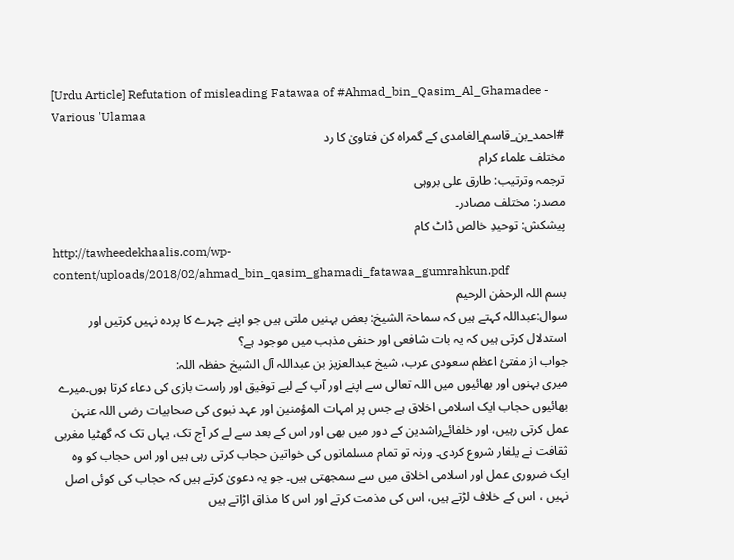[Urdu Article] Refutation of misleading Fatawaa of #Ahmad_bin_Qasim_Al_Ghamadee - Various 'Ulamaa
#احمد_بن_قاسم_الغامدی کے گمراہ کن فتاویٰ کا رد
مختلف علماء کرام
ترجمہ وترتیب: طارق علی بروہی
مصدر: مختلف مصادر۔
پیشکش: توحیدِ خالص ڈاٹ کام
http://tawheedekhaalis.com/wp-content/uploads/2018/02/ahmad_bin_qasim_ghamadi_fatawaa_gumrahkun.pdf
بسم اللہ الرحمٰن الرحیم
سوال:عبداللہ کہتے ہیں کہ سماحۃ الشیخ: بعض بہنیں ملتی ہيں جو اپنے چہرے کا پردہ نہیں کرتیں اور استدلال کرتی ہیں کہ یہ بات شافعی اور حنفی مذہب میں موجود ہے؟
جواب از مفتئ اعظم سعودی عرب، شیخ عبدالعزیز بن عبداللہ آل الشیخ حفظہ اللہ:
میری بہنوں اور بھائیوں میں اللہ تعالی سے اپنے اور آپ کے لیے توفیق اور راست بازی کی دعاء کرتا ہوں۔میرے بھائیوں حجاب ایک اسلامی اخلاق ہے جس پر امہات المؤمنین اور عہد نبوی کی صحابیات رضی اللہ عنہن عمل کرتی رہيں، اور خلفائےراشدین کے دور میں بھی اور اس کے بعد سے لے کر آج تک، یہاں تک کہ گھٹیا مغربی ثقافت نے یلغار شروع کردی۔ ورنہ تو تمام مسلمانوں کی خواتین حجاب کرتی رہی ہيں اور اس حجاب کو وہ ایک ضروری عمل اور اسلامی اخلاق میں سے سمجھتی ہيں۔ جو یہ دعویٰ کرتے ہيں کہ حجاب کی کوئی اصل نہيں ، اس کے خلاف لڑتے ہيں، اس کی مذمت کرتے اور اس کا مذاق اڑاتے ہيں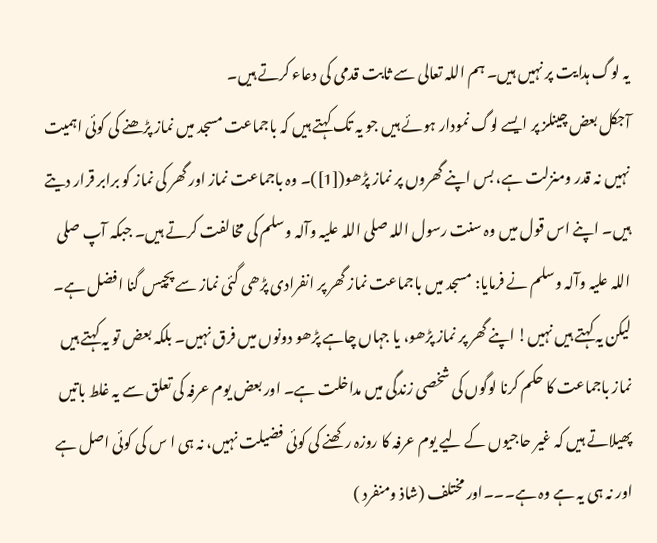یہ لوگ ہدایت پر نہيں ہیں۔ ہم اللہ تعالی سے ثابت قدمی کی دعاء کرتے ہيں۔
آجکل بعض چینلز پر ایسے لوگ نمودار ہوئے ہیں جو یہ تک کہتے ہیں کہ باجماعت مسجد میں نماز پڑھنے کی کوئی اہمیت نہیں نہ قدر ومنزلت ہے، بس اپنے گھروں پر نماز پڑھو([1])۔ وہ باجماعت نماز اور گھر کی نماز کو برابر قرار دیتے ہيں۔ اپنے اس قول میں وہ سنت رسول اللہ صلی اللہ علیہ وآلہ وسلم کی مخالفت کرتے ہيں۔ جبکہ آپ صلی اللہ علیہ وآلہ وسلم نے فرمایا: مسجد میں باجماعت نماز گھر پر انفرادی پڑھی گئی نماز سے پچیس گنا افضل ہے۔ لیکن یہ کہتے ہيں نہیں! اپنے گھر پر نماز پڑھو، یا جہاں چاہے پڑھو دونوں میں فرق نہیں۔ بلکہ بعض تو یہ کہتے ہیں نماز باجماعت کا حکم کرنا لوگوں کی شخصی زندگی میں مداخلت ہے۔ اور بعض یوم عرفہ کی تعلق سے یہ غلط باتیں پھیلاتے ہیں کہ غیر حاجیوں کے لیے یوم عرفہ کا روزہ رکھنے کی کوئی فضیلت نہیں، نہ ہی ا س کی کوئی اصل ہے اور نہ ہی یہ ہے وہ ہے۔۔۔اور مختلف (شاذ ومنفرد )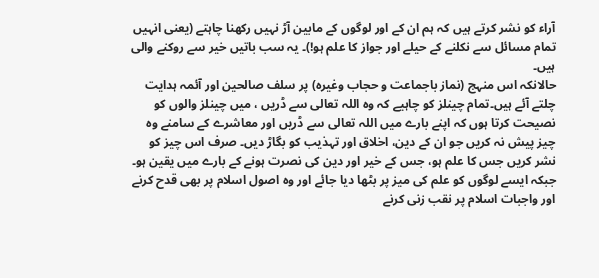آراء کو نشر کرتے ہيں کہ ہم ان کے اور لوگوں کے مابین آڑ نہیں رکھنا چاہتے (یعنی انہیں تمام مسائل سے نکلنے کے حیلے اور جواز کا علم ہو!)۔ یہ سب باتیں خیر سے روکنے والی ہیں۔
حالانکہ اس منہج (نماز باجماعت و حجاب وغیرہ) پر سلف صالحین اور آئمہ ہدایت چلتے آئے ہیں۔تمام چینلز کو چاہیے کہ وہ اللہ تعالی سے ڈریں ، میں چینلز والوں کو نصیحت کرتا ہوں کہ اپنے بارے میں اللہ تعالی سے ڈریں اور معاشرے کے سامنے وہ چیز پیش نہ کریں جو ان کے دین، اخلاق اور تہذیب کو بگاڑ دیں۔ صرف اس چیز کو نشر کریں جس کا علم ہو، جس کے خیر اور دین کی نصرت ہونے کے بارے میں یقین ہو۔ جبکہ ایسے لوگوں کو علم کی میز پر بٹھا دیا جائے اور وہ اصول اسلام پر بھی قدح کرنے اور واجبات اسلام پر نقب زنی کرنے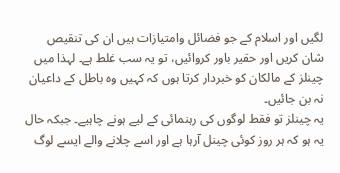لگیں اور اسلام کے جو فضائل وامتیازات ہیں ان کی تنقیص شان کریں اور حقیر باور کروائيں، تو یہ سب غلط ہے۔ لہذا میں چینلز کے مالکان کو خبردار کرتا ہوں کہ کہیں وہ باطل کے داعیان نہ بن جائیں۔
یہ چینلز تو فقط لوگوں کی رہنمائی کے لیے ہونے چاہیے۔ جبکہ حال یہ ہو کہ ہر روز کوئی چینل آرہا ہے اور اسے چلانے والے ایسے لوگ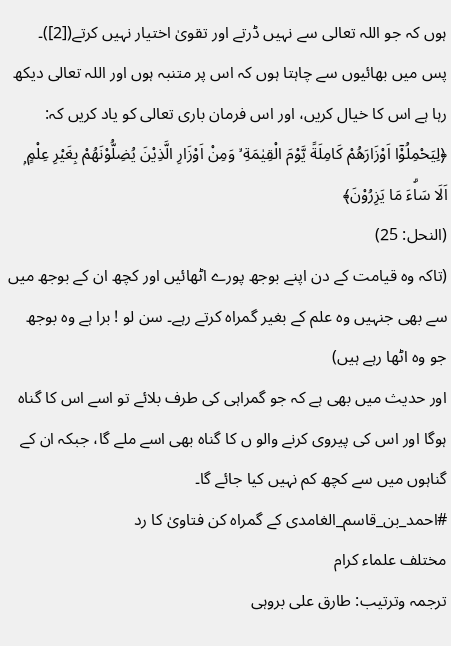ہوں کہ جو اللہ تعالی سے نہيں ڈرتے اور تقویٰ اختیار نہیں کرتے([2])۔
پس میں بھائیوں سے چاہتا ہوں کہ اس پر متنبہ ہوں اور اللہ تعالی دیکھ رہا ہے اس کا خیال کریں، اور اس فرمان باری تعالی کو یاد کریں کہ:
﴿لِيَحْمِلُوْٓا اَوْزَارَهُمْ كَامِلَةً يَّوْمَ الْقِيٰمَةِ ۙ وَمِنْ اَوْزَارِ الَّذِيْنَ يُضِلُّوْنَهُمْ بِغَيْرِ عِلْمٍ ۭ اَلَا سَاۗءَ مَا يَزِرُوْنَ﴾
(النحل: 25)
(تاکہ وہ قیامت کے دن اپنے بوجھ پورے اٹھائیں اور کچھ ان کے بوجھ میں سے بھی جنہیں وہ علم کے بغیر گمراہ کرتے رہے۔ سن لو ! برا ہے وہ بوجھ جو وہ اٹھا رہے ہیں)
اور حدیث میں بھی ہے کہ جو گمراہی کی طرف بلائے تو اسے اس کا گناہ ہوگا اور اس کی پیروی کرنے والو ں کا گناہ بھی اسے ملے گا، جبکہ ان کے گناہوں میں سے کچھ کم نہيں کیا جائے گا۔
#احمد_بن_قاسم_الغامدی کے گمراہ کن فتاویٰ کا رد
مختلف علماء کرام
ترجمہ وترتیب: طارق علی بروہی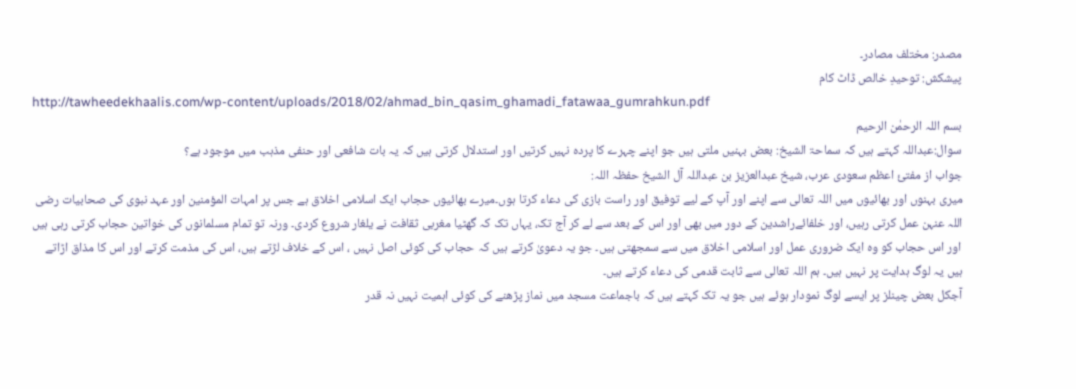مصدر: مختلف مصادر۔
پیشکش: توحیدِ خالص ڈاٹ کام
http://tawheedekhaalis.com/wp-content/uploads/2018/02/ahmad_bin_qasim_ghamadi_fatawaa_gumrahkun.pdf
بسم اللہ الرحمٰن الرحیم
سوال:عبداللہ کہتے ہیں کہ سماحۃ الشیخ: بعض بہنیں ملتی ہيں جو اپنے چہرے کا پردہ نہیں کرتیں اور استدلال کرتی ہیں کہ یہ بات شافعی اور حنفی مذہب میں موجود ہے؟
جواب از مفتئ اعظم سعودی عرب، شیخ عبدالعزیز بن عبداللہ آل الشیخ حفظہ اللہ:
میری بہنوں اور بھائیوں میں اللہ تعالی سے اپنے اور آپ کے لیے توفیق اور راست بازی کی دعاء کرتا ہوں۔میرے بھائیوں حجاب ایک اسلامی اخلاق ہے جس پر امہات المؤمنین اور عہد نبوی کی صحابیات رضی اللہ عنہن عمل کرتی رہيں، اور خلفائےراشدین کے دور میں بھی اور اس کے بعد سے لے کر آج تک، یہاں تک کہ گھٹیا مغربی ثقافت نے یلغار شروع کردی۔ ورنہ تو تمام مسلمانوں کی خواتین حجاب کرتی رہی ہيں اور اس حجاب کو وہ ایک ضروری عمل اور اسلامی اخلاق میں سے سمجھتی ہيں۔ جو یہ دعویٰ کرتے ہيں کہ حجاب کی کوئی اصل نہيں ، اس کے خلاف لڑتے ہيں، اس کی مذمت کرتے اور اس کا مذاق اڑاتے ہيں یہ لوگ ہدایت پر نہيں ہیں۔ ہم اللہ تعالی سے ثابت قدمی کی دعاء کرتے ہيں۔
آجکل بعض چینلز پر ایسے لوگ نمودار ہوئے ہیں جو یہ تک کہتے ہیں کہ باجماعت مسجد میں نماز پڑھنے کی کوئی اہمیت نہیں نہ قدر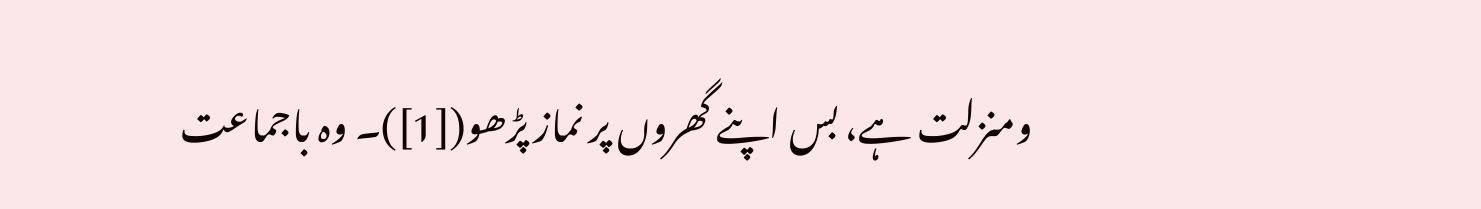ومنزلت ہے، بس اپنے گھروں پر نماز پڑھو([1])۔ وہ باجماعت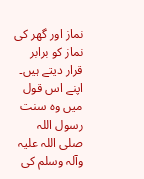نماز اور گھر کی نماز کو برابر قرار دیتے ہيں۔ اپنے اس قول میں وہ سنت رسول اللہ صلی اللہ علیہ وآلہ وسلم کی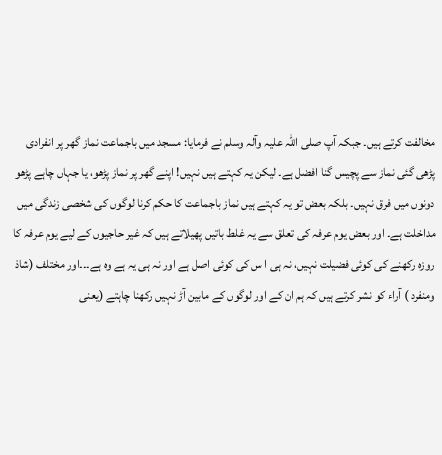مخالفت کرتے ہيں۔ جبکہ آپ صلی اللہ علیہ وآلہ وسلم نے فرمایا: مسجد میں باجماعت نماز گھر پر انفرادی پڑھی گئی نماز سے پچیس گنا افضل ہے۔ لیکن یہ کہتے ہيں نہیں! اپنے گھر پر نماز پڑھو، یا جہاں چاہے پڑھو دونوں میں فرق نہیں۔ بلکہ بعض تو یہ کہتے ہیں نماز باجماعت کا حکم کرنا لوگوں کی شخصی زندگی میں مداخلت ہے۔ اور بعض یوم عرفہ کی تعلق سے یہ غلط باتیں پھیلاتے ہیں کہ غیر حاجیوں کے لیے یوم عرفہ کا روزہ رکھنے کی کوئی فضیلت نہیں، نہ ہی ا س کی کوئی اصل ہے اور نہ ہی یہ ہے وہ ہے۔۔۔اور مختلف (شاذ ومنفرد ) آراء کو نشر کرتے ہيں کہ ہم ان کے اور لوگوں کے مابین آڑ نہیں رکھنا چاہتے (یعنی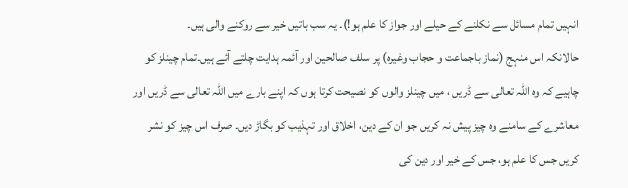انہیں تمام مسائل سے نکلنے کے حیلے اور جواز کا علم ہو!)۔ یہ سب باتیں خیر سے روکنے والی ہیں۔
حالانکہ اس منہج (نماز باجماعت و حجاب وغیرہ) پر سلف صالحین اور آئمہ ہدایت چلتے آئے ہیں۔تمام چینلز کو چاہیے کہ وہ اللہ تعالی سے ڈریں ، میں چینلز والوں کو نصیحت کرتا ہوں کہ اپنے بارے میں اللہ تعالی سے ڈریں اور معاشرے کے سامنے وہ چیز پیش نہ کریں جو ان کے دین، اخلاق اور تہذیب کو بگاڑ دیں۔ صرف اس چیز کو نشر کریں جس کا علم ہو، جس کے خیر اور دین کی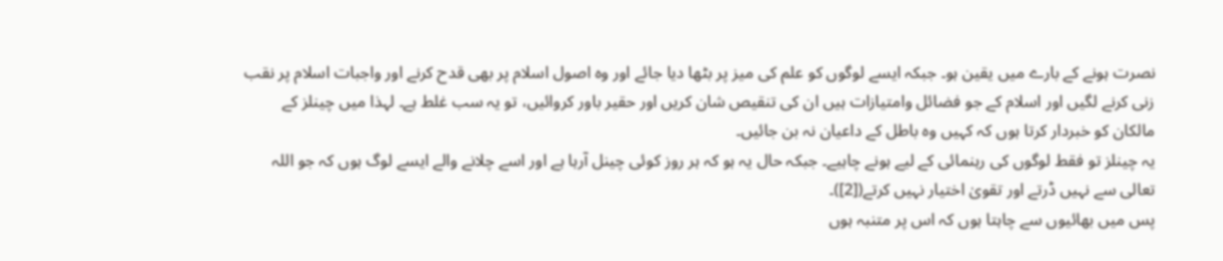نصرت ہونے کے بارے میں یقین ہو۔ جبکہ ایسے لوگوں کو علم کی میز پر بٹھا دیا جائے اور وہ اصول اسلام پر بھی قدح کرنے اور واجبات اسلام پر نقب زنی کرنے لگیں اور اسلام کے جو فضائل وامتیازات ہیں ان کی تنقیص شان کریں اور حقیر باور کروائيں، تو یہ سب غلط ہے۔ لہذا میں چینلز کے مالکان کو خبردار کرتا ہوں کہ کہیں وہ باطل کے داعیان نہ بن جائیں۔
یہ چینلز تو فقط لوگوں کی رہنمائی کے لیے ہونے چاہیے۔ جبکہ حال یہ ہو کہ ہر روز کوئی چینل آرہا ہے اور اسے چلانے والے ایسے لوگ ہوں کہ جو اللہ تعالی سے نہيں ڈرتے اور تقویٰ اختیار نہیں کرتے([2])۔
پس میں بھائیوں سے چاہتا ہوں کہ اس پر متنبہ ہوں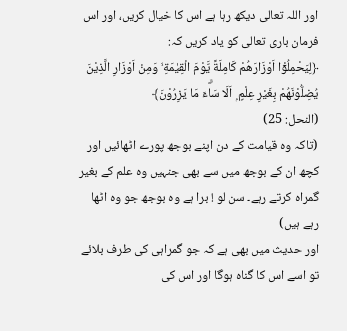اور اللہ تعالی دیکھ رہا ہے اس کا خیال کریں، اور اس فرمان باری تعالی کو یاد کریں کہ:
﴿لِيَحْمِلُوْٓا اَوْزَارَهُمْ كَامِلَةً يَّوْمَ الْقِيٰمَةِ ۙ وَمِنْ اَوْزَارِ الَّذِيْنَ يُضِلُّوْنَهُمْ بِغَيْرِ عِلْمٍ ۭ اَلَا سَاۗءَ مَا يَزِرُوْنَ﴾
(النحل: 25)
(تاکہ وہ قیامت کے دن اپنے بوجھ پورے اٹھائیں اور کچھ ان کے بوجھ میں سے بھی جنہیں وہ علم کے بغیر گمراہ کرتے رہے۔ سن لو ! برا ہے وہ بوجھ جو وہ اٹھا رہے ہیں)
اور حدیث میں بھی ہے کہ جو گمراہی کی طرف بلائے تو اسے اس کا گناہ ہوگا اور اس کی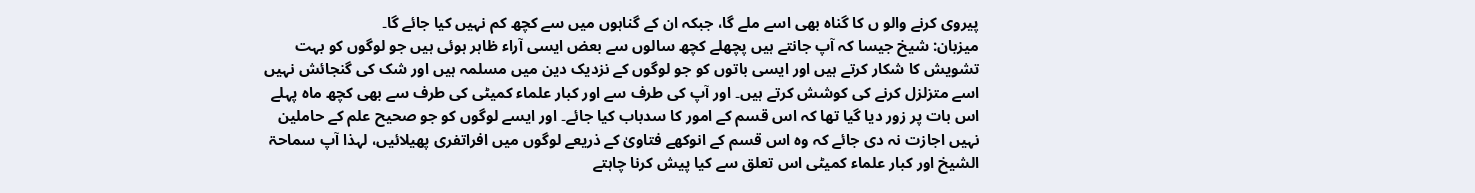پیروی کرنے والو ں کا گناہ بھی اسے ملے گا، جبکہ ان کے گناہوں میں سے کچھ کم نہيں کیا جائے گا۔
میزبان: شیخ جیسا کہ آپ جانتے ہیں پچھلے کچھ سالوں سے بعض ایسی آراء ظاہر ہوئی ہیں جو لوگوں کو بہت تشویش کا شکار کرتے ہيں اور ایسی باتوں کو جو لوگوں کے نزدیک دین میں مسلمہ ہیں اور شک کی گنجائش نہيں اسے متزلزل کرنے کی کوشش کرتے ہیں۔ اور آپ کی طرف سے اور کبار علماء کمیٹی کی طرف سے بھی کچھ ماہ پہلے اس بات پر زور دیا گیا تھا کہ اس قسم کے امور کا سدباب کیا جائے۔ اور ایسے لوگوں کو جو صحیح علم کے حاملین نہيں اجازت نہ دی جائے کہ وہ اس قسم کے انوکھے فتاویٰ کے ذریعے لوگوں میں افراتفری پھیلائیں، لہذا آپ سماحۃ الشیخ اور کبار علماء کمیٹی اس تعلق سے کیا پیش کرنا چاہتے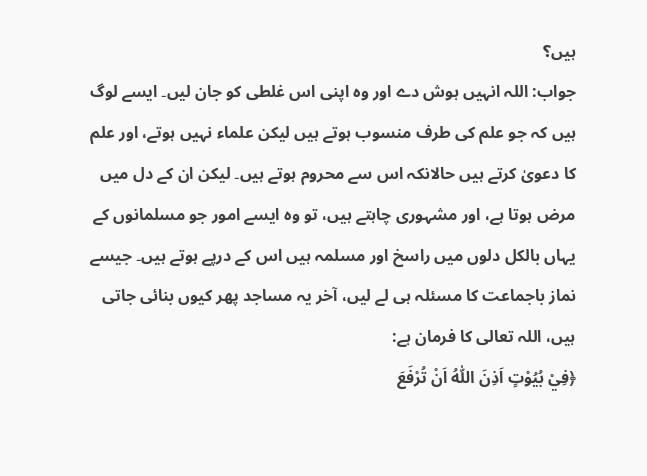ہیں؟
جواب: اللہ انہیں ہوش دے اور وہ اپنی اس غلطی کو جان لیں۔ ایسے لوگ ہیں کہ جو علم کی طرف منسوب ہوتے ہیں لیکن علماء نہيں ہوتے، اور علم کا دعویٰ کرتے ہیں حالانکہ اس سے محروم ہوتے ہیں۔ لیکن ان کے دل میں مرض ہوتا ہے، اور مشہوری چاہتے ہیں، تو وہ ایسے امور جو مسلمانوں کے یہاں بالکل دلوں میں راسخ اور مسلمہ ہيں اس کے درپے ہوتے ہیں۔ جیسے نماز باجماعت کا مسئلہ ہی لے لیں، آخر یہ مساجد پھر کیوں بنائی جاتی ہیں، اللہ تعالی کا فرمان ہے:
﴿فِيْ بُيُوْتٍ اَذِنَ اللّٰهُ اَنْ تُرْفَعَ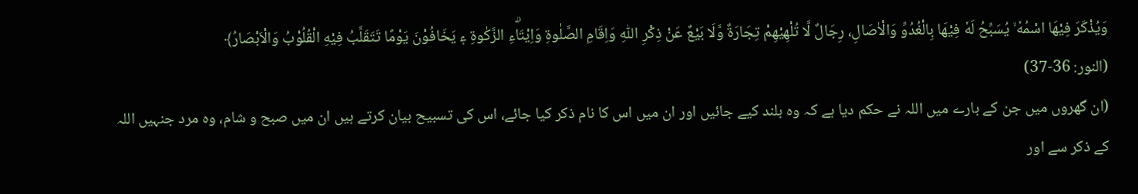وَيُذْكَرَ فِيْهَا اسْمُهٗ ۙ يُسَبِّحُ لَهٗ فِيْهَا بِالْغُدُوِّ وَالْاٰصَالِ، رِجَالٌ لَّا تُلْهِيْهِمْ تِجَارَةٌ وَّلَا بَيْعٌ عَنْ ذِكْرِ اللّٰهِ وَاِقَامِ الصَّلٰوةِ وَاِيْتَاۗءِ الزَّكٰوةِ ۽ يَخَافُوْنَ يَوْمًا تَتَقَلَّبُ فِيْهِ الْقُلُوْبُ وَالْاَبْصَارُ﴾
(النور: 36-37)
(ان گھروں میں جن کے بارے میں اللہ نے حکم دیا ہے کہ وہ بلند کیے جائیں اور ان میں اس کا نام ذکر کیا جائے، اس کی تسبیح بیان کرتے ہیں ان میں صبح و شام، وہ مرد جنہیں اللہ کے ذکر سے اور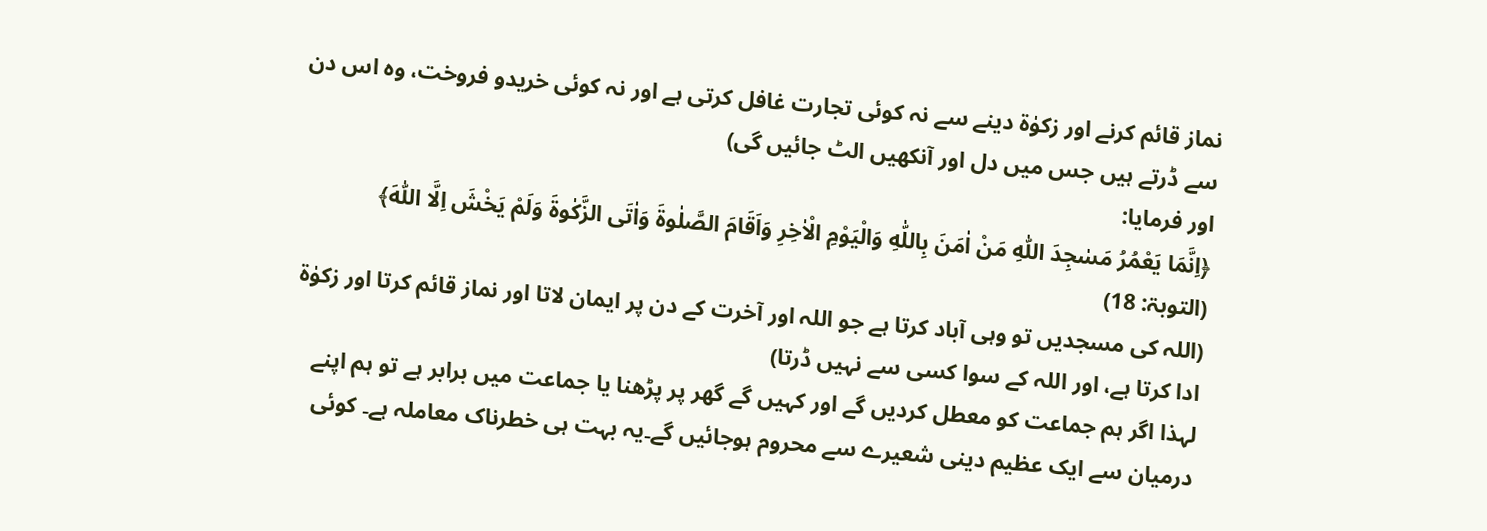نماز قائم کرنے اور زکوٰۃ دینے سے نہ کوئی تجارت غافل کرتی ہے اور نہ کوئی خریدو فروخت، وہ اس دن سے ڈرتے ہیں جس میں دل اور آنکھیں الٹ جائیں گی)
اور فرمایا:
﴿اِنَّمَا يَعْمُرُ مَسٰجِدَ اللّٰهِ مَنْ اٰمَنَ بِاللّٰهِ وَالْيَوْمِ الْاٰخِرِ وَاَقَامَ الصَّلٰوةَ وَاٰتَى الزَّكٰوةَ وَلَمْ يَخْشَ اِلَّا اللّٰهَ﴾
(التوبۃ: 18)
(اللہ کی مسجدیں تو وہی آباد کرتا ہے جو اللہ اور آخرت کے دن پر ایمان لاتا اور نماز قائم کرتا اور زکوٰۃ ادا کرتا ہے، اور اللہ کے سوا کسی سے نہیں ڈرتا)
لہذا اگر ہم جماعت کو معطل کردیں گے اور کہیں گے گھر پر پڑھنا یا جماعت میں برابر ہے تو ہم اپنے درمیان سے ایک عظیم دینی شعیرے سے محروم ہوجائيں گے۔یہ بہت ہی خطرناک معاملہ ہے۔ کوئی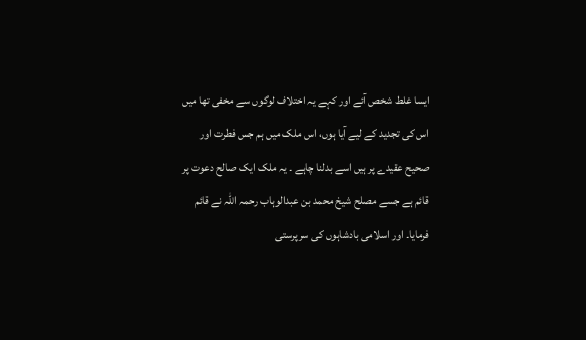ایسا غلط شخص آئے اور کہے یہ اختلاف لوگوں سے مخفی تھا میں اس کی تجدید کے لیے آیا ہوں، اس ملک میں ہم جس فطرت اور صحیح عقیدے پر ہیں اسے بدلنا چاہے ۔ یہ ملک ایک صالح دعوت پر قائم ہے جسے مصلح شیخ محمد بن عبدالوہاب رحمہ اللہ نے قائم فرمایا۔ اور اسلامی بادشاہوں کی سرپرستی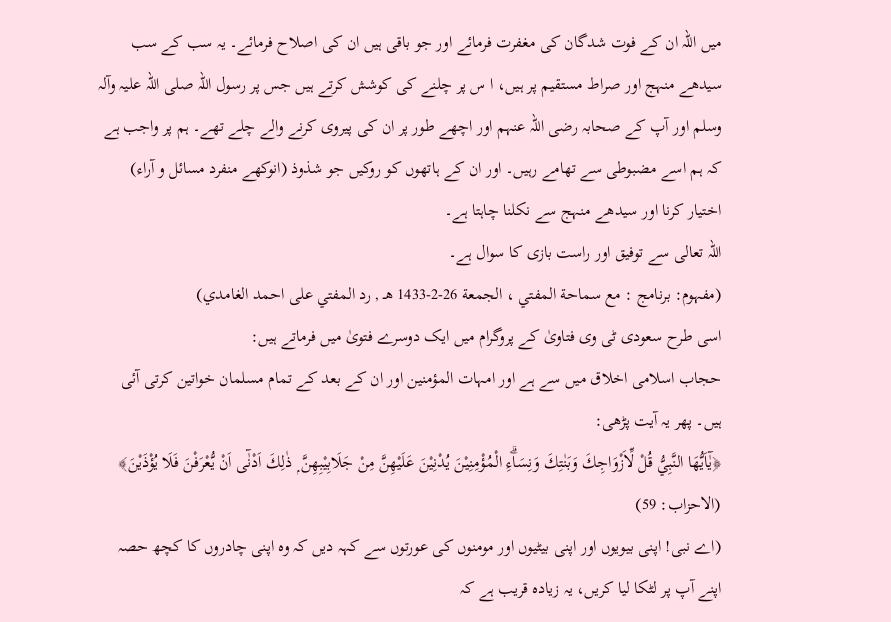میں اللہ ان کے فوت شدگان کی مغفرت فرمائے اور جو باقی ہيں ان کی اصلاح فرمائے۔ یہ سب کے سب سیدھے منہج اور صراط مستقیم پر ہیں، ا س پر چلنے کی کوشش کرتے ہيں جس پر رسول اللہ صلی اللہ علیہ وآلہ وسلم اور آپ کے صحابہ رضی اللہ عنہم اور اچھے طور پر ان کی پیروی کرنے والے چلے تھے۔ ہم پر واجب ہے کہ ہم اسے مضبوطی سے تھامے رہیں۔ اور ان کے ہاتھوں کو روکیں جو شذوذ (انوکھے منفرد مسائل و آراء) اختیار کرنا اور سیدھے منہج سے نکلنا چاہتا ہے۔
اللہ تعالی سے توفیق اور راست بازی کا سوال ہے۔
(مفہوم: برنامج : مع سماحة المفتي ، الجمعة 26-2-1433 هـ , رد المفتي على احمد الغامدي)
اسی طرح سعودی ٹی وی فتاویٰ کے پروگرام میں ایک دوسرے فتویٰ میں فرماتے ہیں:
حجاب اسلامی اخلاق میں سے ہے اور امہات المؤمنین اور ان کے بعد کے تمام مسلمان خواتین کرتی آئی ہيں۔ پھر یہ آیت پڑھی:
﴿يٰٓاَيُّهَا النَّبِيُّ قُلْ لِّاَزْوَاجِكَ وَبَنٰتِكَ وَنِسَاۗءِ الْمُؤْمِنِيْنَ يُدْنِيْنَ عَلَيْهِنَّ مِنْ جَلَابِيْبِهِنَّ ۭ ذٰلِكَ اَدْنٰٓى اَنْ يُّعْرَفْنَ فَلَا يُؤْذَيْنَ﴾ (الاحزاب: 59)
(اے نبی! اپنی بیویوں اور اپنی بیٹیوں اور مومنوں کی عورتوں سے کہہ دیں کہ وہ اپنی چادروں کا کچھ حصہ اپنے آپ پر لٹکا لیا کریں، یہ زیادہ قریب ہے کہ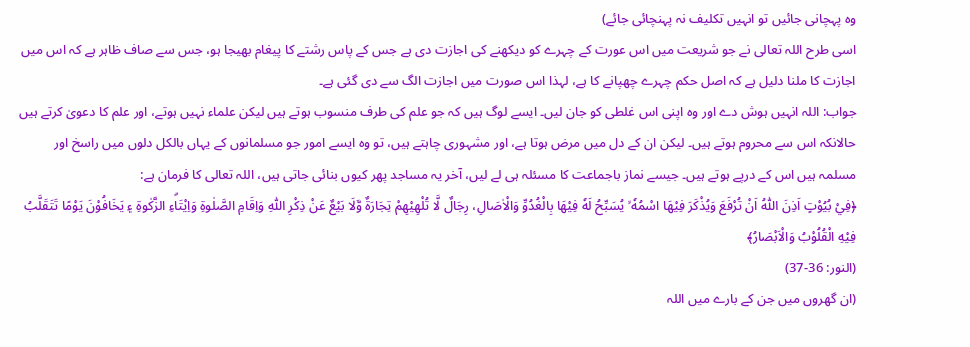وہ پہچانی جائیں تو انہیں تکلیف نہ پہنچائی جائے)
اسی طرح اللہ تعالی نے جو شریعت میں اس عورت کے چہرے کو دیکھنے کی اجازت دی ہے جس کے پاس رشتے کا پیغام بھیجا ہو، جس سے صاف ظاہر ہے کہ اس میں اجازت کا ملنا دلیل ہے کہ اصل حکم چہرے چھپانے کا ہے، لہذا اس صورت میں اجازت الگ سے دی گئی ہے۔
جواب: اللہ انہیں ہوش دے اور وہ اپنی اس غلطی کو جان لیں۔ ایسے لوگ ہیں کہ جو علم کی طرف منسوب ہوتے ہیں لیکن علماء نہيں ہوتے، اور علم کا دعویٰ کرتے ہیں حالانکہ اس سے محروم ہوتے ہیں۔ لیکن ان کے دل میں مرض ہوتا ہے، اور مشہوری چاہتے ہیں، تو وہ ایسے امور جو مسلمانوں کے یہاں بالکل دلوں میں راسخ اور مسلمہ ہيں اس کے درپے ہوتے ہیں۔ جیسے نماز باجماعت کا مسئلہ ہی لے لیں، آخر یہ مساجد پھر کیوں بنائی جاتی ہیں، اللہ تعالی کا فرمان ہے:
﴿فِيْ بُيُوْتٍ اَذِنَ اللّٰهُ اَنْ تُرْفَعَ وَيُذْكَرَ فِيْهَا اسْمُهٗ ۙ يُسَبِّحُ لَهٗ فِيْهَا بِالْغُدُوِّ وَالْاٰصَالِ، رِجَالٌ لَّا تُلْهِيْهِمْ تِجَارَةٌ وَّلَا بَيْعٌ عَنْ ذِكْرِ اللّٰهِ وَاِقَامِ الصَّلٰوةِ وَاِيْتَاۗءِ الزَّكٰوةِ ۽ يَخَافُوْنَ يَوْمًا تَتَقَلَّبُ فِيْهِ الْقُلُوْبُ وَالْاَبْصَارُ﴾
(النور: 36-37)
(ان گھروں میں جن کے بارے میں اللہ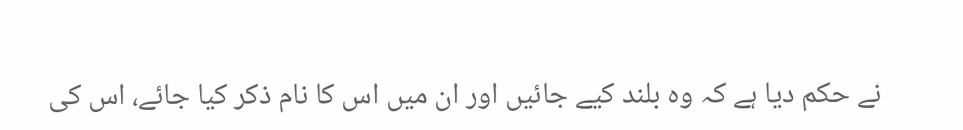نے حکم دیا ہے کہ وہ بلند کیے جائیں اور ان میں اس کا نام ذکر کیا جائے، اس کی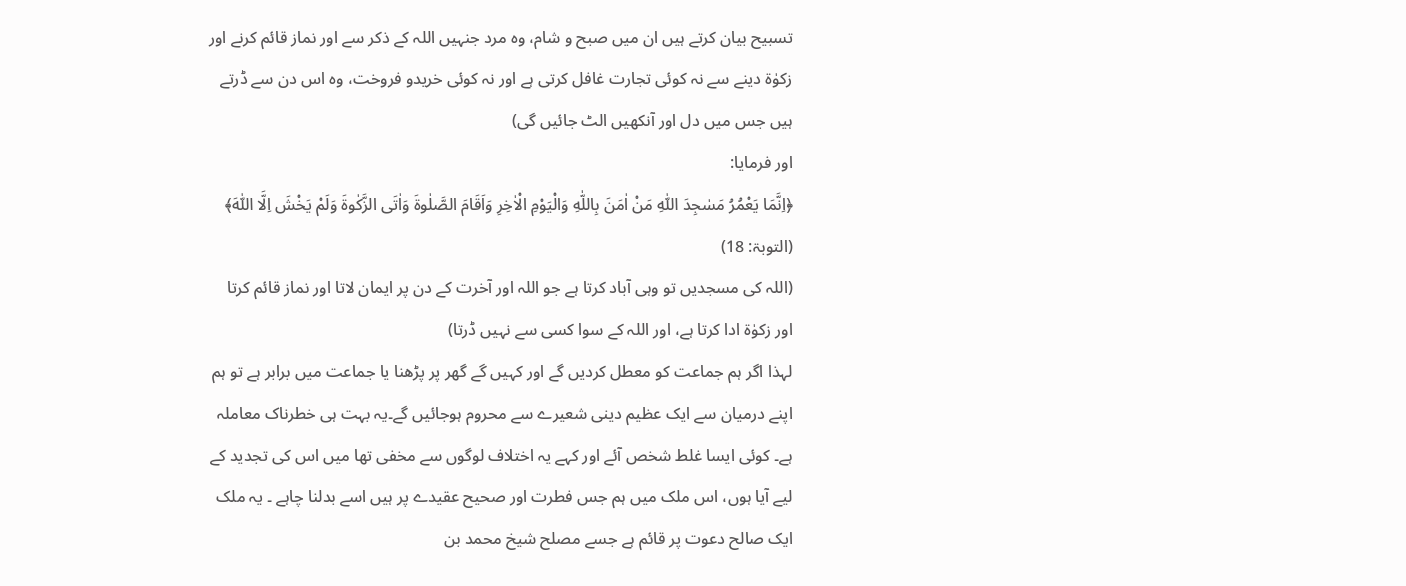تسبیح بیان کرتے ہیں ان میں صبح و شام، وہ مرد جنہیں اللہ کے ذکر سے اور نماز قائم کرنے اور زکوٰۃ دینے سے نہ کوئی تجارت غافل کرتی ہے اور نہ کوئی خریدو فروخت، وہ اس دن سے ڈرتے ہیں جس میں دل اور آنکھیں الٹ جائیں گی)
اور فرمایا:
﴿اِنَّمَا يَعْمُرُ مَسٰجِدَ اللّٰهِ مَنْ اٰمَنَ بِاللّٰهِ وَالْيَوْمِ الْاٰخِرِ وَاَقَامَ الصَّلٰوةَ وَاٰتَى الزَّكٰوةَ وَلَمْ يَخْشَ اِلَّا اللّٰهَ﴾
(التوبۃ: 18)
(اللہ کی مسجدیں تو وہی آباد کرتا ہے جو اللہ اور آخرت کے دن پر ایمان لاتا اور نماز قائم کرتا اور زکوٰۃ ادا کرتا ہے، اور اللہ کے سوا کسی سے نہیں ڈرتا)
لہذا اگر ہم جماعت کو معطل کردیں گے اور کہیں گے گھر پر پڑھنا یا جماعت میں برابر ہے تو ہم اپنے درمیان سے ایک عظیم دینی شعیرے سے محروم ہوجائيں گے۔یہ بہت ہی خطرناک معاملہ ہے۔ کوئی ایسا غلط شخص آئے اور کہے یہ اختلاف لوگوں سے مخفی تھا میں اس کی تجدید کے لیے آیا ہوں، اس ملک میں ہم جس فطرت اور صحیح عقیدے پر ہیں اسے بدلنا چاہے ۔ یہ ملک ایک صالح دعوت پر قائم ہے جسے مصلح شیخ محمد بن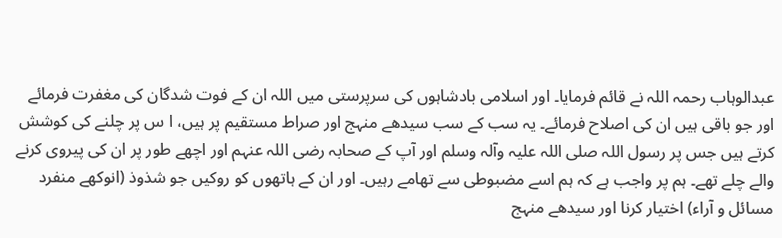عبدالوہاب رحمہ اللہ نے قائم فرمایا۔ اور اسلامی بادشاہوں کی سرپرستی میں اللہ ان کے فوت شدگان کی مغفرت فرمائے اور جو باقی ہيں ان کی اصلاح فرمائے۔ یہ سب کے سب سیدھے منہج اور صراط مستقیم پر ہیں، ا س پر چلنے کی کوشش کرتے ہيں جس پر رسول اللہ صلی اللہ علیہ وآلہ وسلم اور آپ کے صحابہ رضی اللہ عنہم اور اچھے طور پر ان کی پیروی کرنے والے چلے تھے۔ ہم پر واجب ہے کہ ہم اسے مضبوطی سے تھامے رہیں۔ اور ان کے ہاتھوں کو روکیں جو شذوذ (انوکھے منفرد مسائل و آراء) اختیار کرنا اور سیدھے منہج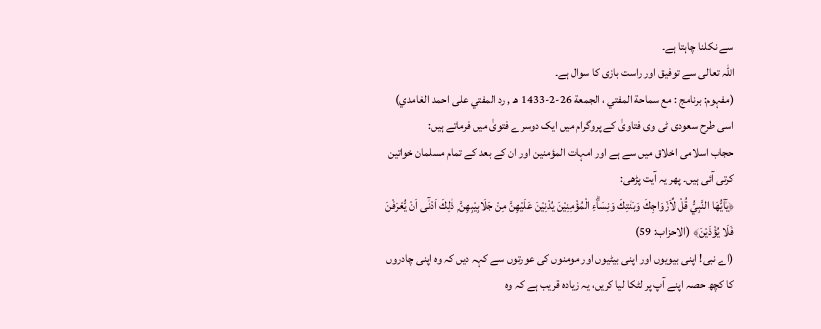سے نکلنا چاہتا ہے۔
اللہ تعالی سے توفیق اور راست بازی کا سوال ہے۔
(مفہوم: برنامج : مع سماحة المفتي ، الجمعة 26-2-1433 هـ , رد المفتي على احمد الغامدي)
اسی طرح سعودی ٹی وی فتاویٰ کے پروگرام میں ایک دوسرے فتویٰ میں فرماتے ہیں:
حجاب اسلامی اخلاق میں سے ہے اور امہات المؤمنین اور ان کے بعد کے تمام مسلمان خواتین کرتی آئی ہيں۔ پھر یہ آیت پڑھی:
﴿يٰٓاَيُّهَا النَّبِيُّ قُلْ لِّاَزْوَاجِكَ وَبَنٰتِكَ وَنِسَاۗءِ الْمُؤْمِنِيْنَ يُدْنِيْنَ عَلَيْهِنَّ مِنْ جَلَابِيْبِهِنَّ ۭ ذٰلِكَ اَدْنٰٓى اَنْ يُّعْرَفْنَ فَلَا يُؤْذَيْنَ﴾ (الاحزاب: 59)
(اے نبی! اپنی بیویوں اور اپنی بیٹیوں اور مومنوں کی عورتوں سے کہہ دیں کہ وہ اپنی چادروں کا کچھ حصہ اپنے آپ پر لٹکا لیا کریں، یہ زیادہ قریب ہے کہ وہ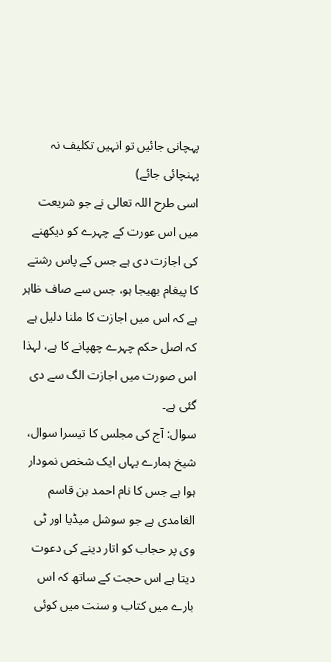پہچانی جائیں تو انہیں تکلیف نہ پہنچائی جائے)
اسی طرح اللہ تعالی نے جو شریعت میں اس عورت کے چہرے کو دیکھنے کی اجازت دی ہے جس کے پاس رشتے کا پیغام بھیجا ہو، جس سے صاف ظاہر ہے کہ اس میں اجازت کا ملنا دلیل ہے کہ اصل حکم چہرے چھپانے کا ہے، لہذا اس صورت میں اجازت الگ سے دی گئی ہے۔
سوال: آج کی مجلس کا تیسرا سوال، شیخ ہمارے یہاں ایک شخص نمودار ہوا ہے جس کا نام احمد بن قاسم الغامدی ہے جو سوشل میڈیا اور ٹی وی پر حجاب کو اتار دینے کی دعوت دیتا ہے اس حجت کے ساتھ کہ اس بارے میں کتاب و سنت میں کوئی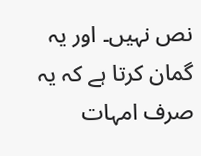نص نہیں۔ اور یہ گمان کرتا ہے کہ یہ صرف امہات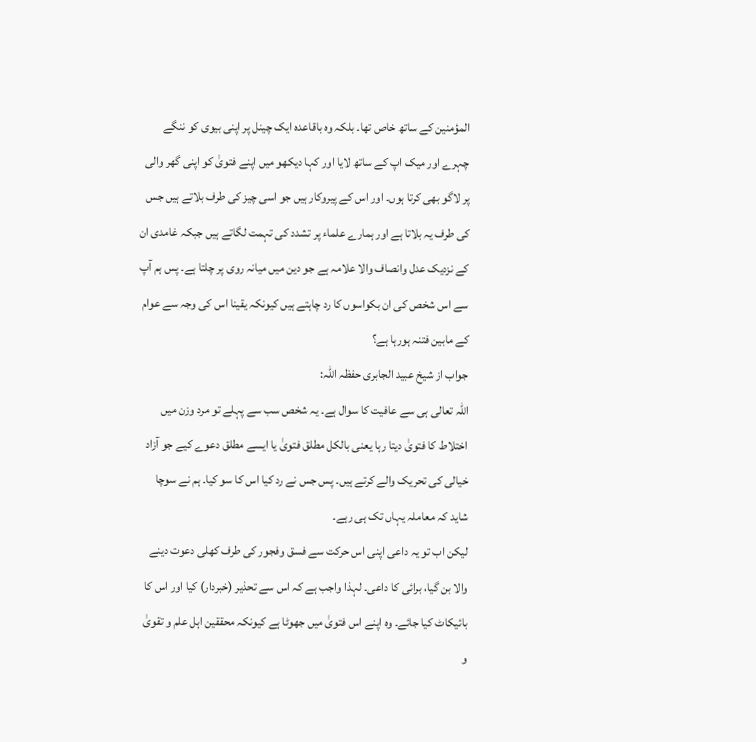المؤمنین کے ساتھ خاص تھا۔ بلکہ وہ باقاعدہ ایک چینل پر اپنی بیوی کو ننگے چہرے اور میک اپ کے ساتھ لایا اور کہا دیکھو میں اپنے فتویٰ کو اپنی گھر والی پر لاگو بھی کرتا ہوں۔ اور اس کے پیروکار ہيں جو اسی چیز کی طرف بلاتے ہيں جس کی طرف یہ بلاتا ہے اور ہمارے علماء پر تشدد کی تہمت لگاتے ہیں جبکہ غامدی ان کے نزدیک عدل وانصاف والا علامہ ہے جو دین میں میانہ روی پر چلتا ہے۔ پس ہم آپ سے اس شخص کی ان بکواسوں کا رد چاہتے ہیں کیونکہ یقینا اس کی وجہ سے عوام کے مابین فتنہ ہورہا ہے؟
جواب از شیخ عبید الجابری حفظہ اللہ:
اللہ تعالی ہی سے عافیت کا سوال ہے۔ یہ شخص سب سے پہلے تو مرد وزن میں اختلاط کا فتویٰ دیتا رہا یعنی بالکل مطلق فتویٰ یا ایسے مطلق دعوے کیے جو آزاد خیالی کی تحریک والے کرتے ہيں۔ پس جس نے رد کیا اس کا سو کیا۔ ہم نے سوچا شاید کہ معاملہ یہاں تک ہی رہے۔
لیکن اب تو یہ داعی اپنی اس حرکت سے فسق وفجور کی طرف کھلی دعوت دینے والا بن گیا، برائی کا داعی۔ لہذا واجب ہے کہ اس سے تحذیر (خبردار) کیا اور اس کا بائیکاٹ کیا جائے۔ وہ اپنے اس فتویٰ میں جھوٹا ہے کیونکہ محققین اہل علم و تقویٰ و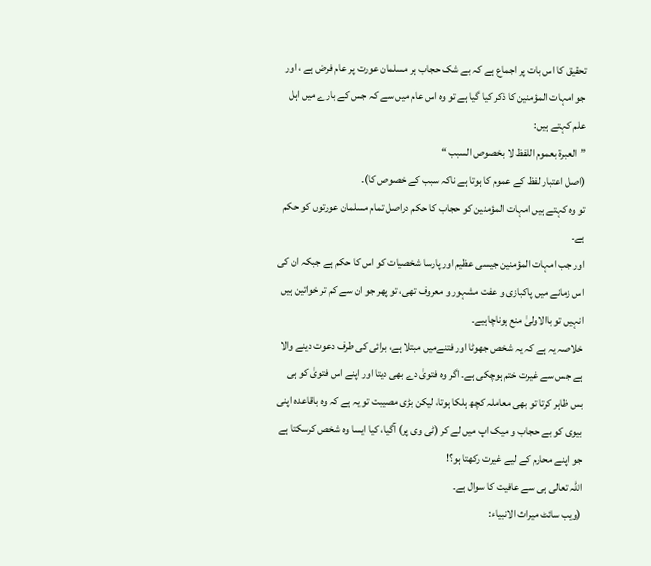تحقیق کا اس بات پر اجماع ہے کہ بے شک حجاب ہر مسلمان عورت پر عام فرض ہے ، اور جو امہات المؤمنین کا ذکر کیا گیا ہے تو وہ اس عام میں سے کہ جس کے بارے میں اہل علم کہتے ہیں:
”العبرة بعموم اللفظ لا بخصوص السبب “
(اصل اعتبار لفظ کے عموم کا ہوتا ہے ناکہ سبب کے خصوص کا)۔
تو وہ کہتے ہيں امہات المؤمنین کو حجاب کا حکم دراصل تمام مسلمان عورتوں کو حکم ہے۔
اور جب امہات المؤمنین جیسی عظیم اور پارسا شخصیات کو اس کا حکم ہے جبکہ ان کی اس زمانے میں پاکبازی و عفت مشہور و معروف تھی، تو پھر جو ان سے کم تر خواتین ہیں انہیں تو باالاولیٰ منع ہوناچاہیے۔
خلاصہ یہ ہے کہ یہ شخص جھوٹا اور فتنےمیں مبتلا ہے، برائی کی طرف دعوت دینے والا ہے جس سے غیرت ختم ہوچکی ہے۔ اگر وہ فتویٰ دے بھی دیتا اور اپنے اس فتویٰ کو ہی بس ظاہر کرتا تو بھی معاملہ کچھ ہلکا ہوتا، لیکن بڑی مصیبت تو یہ ہے کہ وہ باقاعدہ اپنی بیوی کو بے حجاب و میک اپ میں لے کر (ٹی وی پر) آگیا، کیا ایسا وہ شخص کرسکتا ہے جو اپنے محارم کے لیے غیرت رکھتا ہو؟!
اللہ تعالی ہی سے عافیت کا سوال ہے۔
(ویب سائٹ میراث الانبیاء: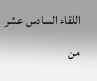اللقاء السادس عشر من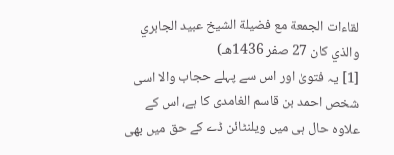لقاءات الجمعة مع فضيلة الشيخ عبيد الجابري والذي كان 27 صفر 1436هـ)
[1] یہ فتویٰ اور اس سے پہلے حجاب والا اسی شخص احمد بن قاسم الغامدی کا ہے، اس کے علاوہ حال ہی میں ویلنٹائن ڈے کے حق میں بھی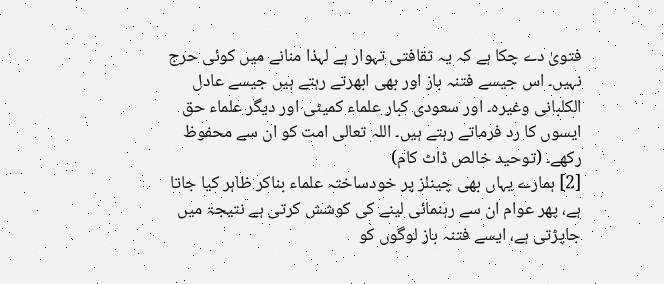فتویٰ دے چکا ہے کہ یہ ثقافتی تہوار ہے لہذا منانے میں کوئی حرج نہيں۔ اس جیسے فتنہ باز اور بھی ابھرتے رہتے ہيں جیسے عادل الکلبانی وغیرہ۔ اور سعودی کبار علماء کمیٹی اور دیگر علماء حق ایسوں کا رد فرماتے رہتے ہيں۔ اللہ تعالی امت کو ان سے محفوظ رکھے۔ (توحید خالص ڈاٹ کام)
[2] ہمارے یہاں بھی چینلز پر خودساختہ علماء بناکر ظاہر کیا جاتا ہے، پھر عوام ان سے رہنمائی لینے کی کوشش کرتی ہے نتیجۃ میں جاپڑتی ہے، ایسے فتنہ باز لوگوں کو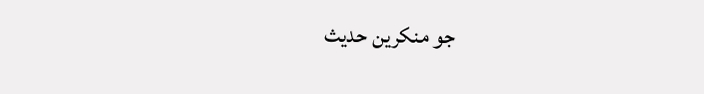جو منکرین حدیث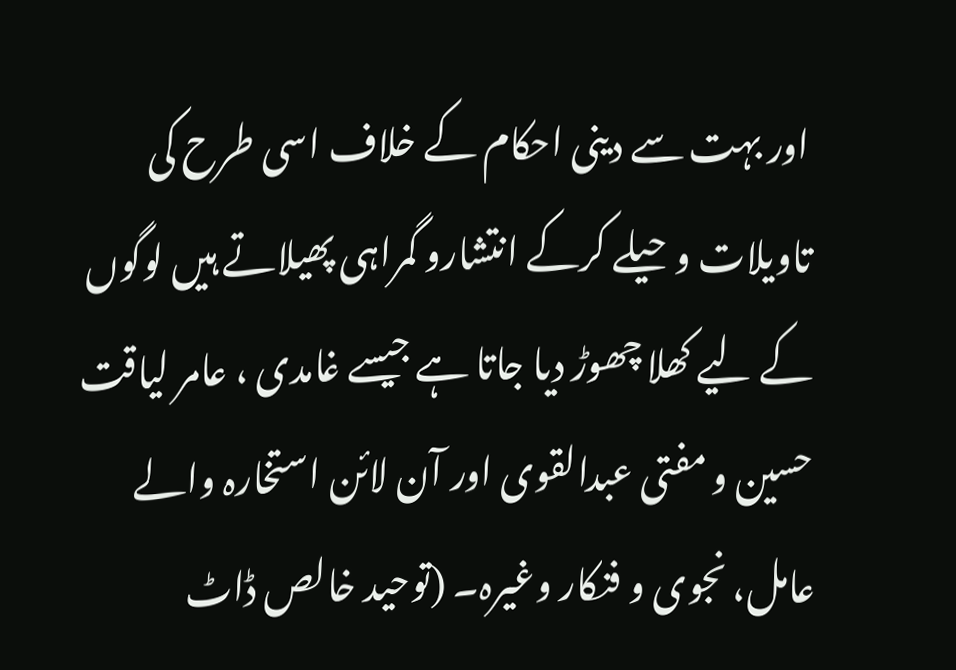اور بہت سے دینی احکام کے خلاف اسی طرح کی تاویلات و حیلے کرکے انتشارو گمراہی پھیلاتے ہیں لوگوں کے لیے کھلا چھوڑ دیا جاتا ہے جیسے غامدی ، عامر لیاقت حسین و مفتی عبدالقوی اور آن لائن استخارہ والے عامل، نجوی و فنکار وغیرہ۔ (توحید خالص ڈاٹ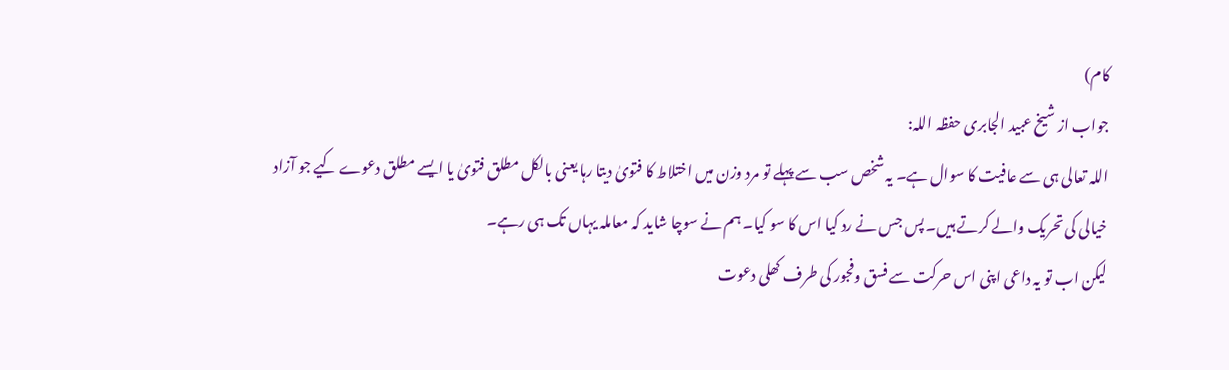کام)
جواب از شیخ عبید الجابری حفظہ اللہ:
اللہ تعالی ہی سے عافیت کا سوال ہے۔ یہ شخص سب سے پہلے تو مرد وزن میں اختلاط کا فتویٰ دیتا رہا یعنی بالکل مطلق فتویٰ یا ایسے مطلق دعوے کیے جو آزاد خیالی کی تحریک والے کرتے ہيں۔ پس جس نے رد کیا اس کا سو کیا۔ ہم نے سوچا شاید کہ معاملہ یہاں تک ہی رہے۔
لیکن اب تو یہ داعی اپنی اس حرکت سے فسق وفجور کی طرف کھلی دعوت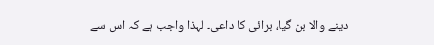دینے والا بن گیا، برائی کا داعی۔ لہذا واجب ہے کہ اس سے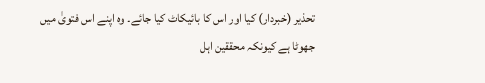تحذیر (خبردار) کیا اور اس کا بائیکاٹ کیا جائے۔ وہ اپنے اس فتویٰ میں جھوٹا ہے کیونکہ محققین اہل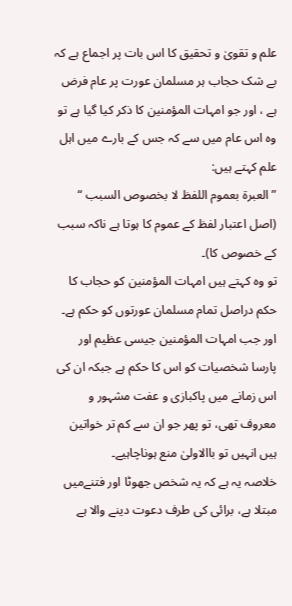علم و تقویٰ و تحقیق کا اس بات پر اجماع ہے کہ بے شک حجاب ہر مسلمان عورت پر عام فرض ہے ، اور جو امہات المؤمنین کا ذکر کیا گیا ہے تو وہ اس عام میں سے کہ جس کے بارے میں اہل علم کہتے ہیں:
”العبرة بعموم اللفظ لا بخصوص السبب “
(اصل اعتبار لفظ کے عموم کا ہوتا ہے ناکہ سبب کے خصوص کا)۔
تو وہ کہتے ہيں امہات المؤمنین کو حجاب کا حکم دراصل تمام مسلمان عورتوں کو حکم ہے۔
اور جب امہات المؤمنین جیسی عظیم اور پارسا شخصیات کو اس کا حکم ہے جبکہ ان کی اس زمانے میں پاکبازی و عفت مشہور و معروف تھی، تو پھر جو ان سے کم تر خواتین ہیں انہیں تو باالاولیٰ منع ہوناچاہیے۔
خلاصہ یہ ہے کہ یہ شخص جھوٹا اور فتنےمیں مبتلا ہے، برائی کی طرف دعوت دینے والا ہے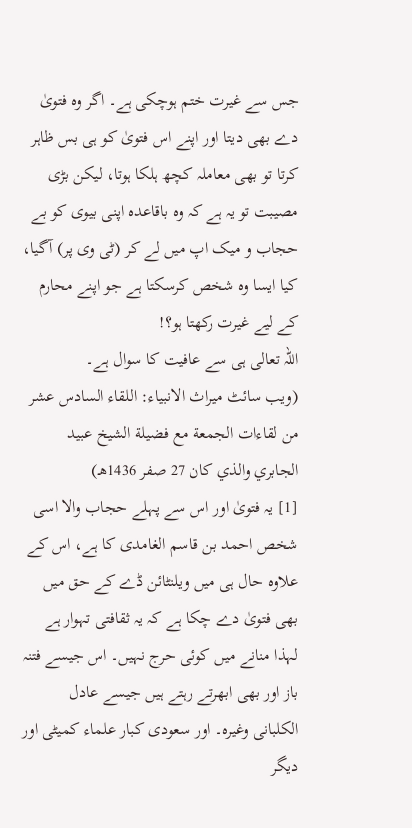جس سے غیرت ختم ہوچکی ہے۔ اگر وہ فتویٰ دے بھی دیتا اور اپنے اس فتویٰ کو ہی بس ظاہر کرتا تو بھی معاملہ کچھ ہلکا ہوتا، لیکن بڑی مصیبت تو یہ ہے کہ وہ باقاعدہ اپنی بیوی کو بے حجاب و میک اپ میں لے کر (ٹی وی پر) آگیا، کیا ایسا وہ شخص کرسکتا ہے جو اپنے محارم کے لیے غیرت رکھتا ہو؟!
اللہ تعالی ہی سے عافیت کا سوال ہے۔
(ویب سائٹ میراث الانبیاء: اللقاء السادس عشر من لقاءات الجمعة مع فضيلة الشيخ عبيد الجابري والذي كان 27 صفر 1436هـ)
[1] یہ فتویٰ اور اس سے پہلے حجاب والا اسی شخص احمد بن قاسم الغامدی کا ہے، اس کے علاوہ حال ہی میں ویلنٹائن ڈے کے حق میں بھی فتویٰ دے چکا ہے کہ یہ ثقافتی تہوار ہے لہذا منانے میں کوئی حرج نہيں۔ اس جیسے فتنہ باز اور بھی ابھرتے رہتے ہيں جیسے عادل الکلبانی وغیرہ۔ اور سعودی کبار علماء کمیٹی اور دیگر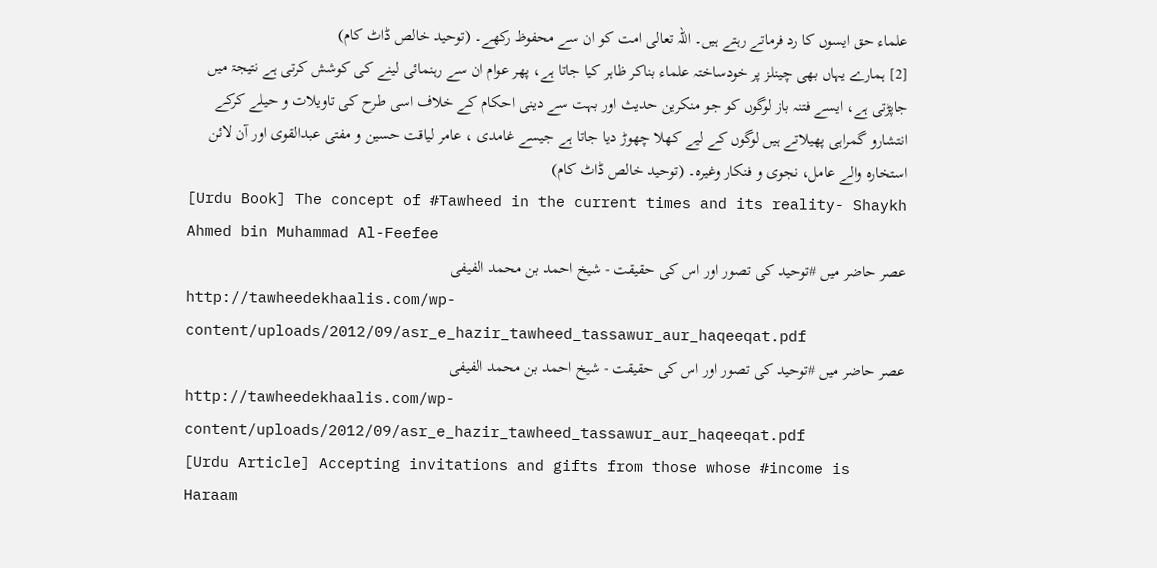علماء حق ایسوں کا رد فرماتے رہتے ہيں۔ اللہ تعالی امت کو ان سے محفوظ رکھے۔ (توحید خالص ڈاٹ کام)
[2] ہمارے یہاں بھی چینلز پر خودساختہ علماء بناکر ظاہر کیا جاتا ہے، پھر عوام ان سے رہنمائی لینے کی کوشش کرتی ہے نتیجۃ میں جاپڑتی ہے، ایسے فتنہ باز لوگوں کو جو منکرین حدیث اور بہت سے دینی احکام کے خلاف اسی طرح کی تاویلات و حیلے کرکے انتشارو گمراہی پھیلاتے ہیں لوگوں کے لیے کھلا چھوڑ دیا جاتا ہے جیسے غامدی ، عامر لیاقت حسین و مفتی عبدالقوی اور آن لائن استخارہ والے عامل، نجوی و فنکار وغیرہ۔ (توحید خالص ڈاٹ کام)
[Urdu Book] The concept of #Tawheed in the current times and its reality- Shaykh Ahmed bin Muhammad Al-Feefee
عصر حاضر میں #توحید کی تصور اور اس کی حقیقت - شیخ احمد بن محمد الفیفی
http://tawheedekhaalis.com/wp-content/uploads/2012/09/asr_e_hazir_tawheed_tassawur_aur_haqeeqat.pdf
عصر حاضر میں #توحید کی تصور اور اس کی حقیقت - شیخ احمد بن محمد الفیفی
http://tawheedekhaalis.com/wp-content/uploads/2012/09/asr_e_hazir_tawheed_tassawur_aur_haqeeqat.pdf
[Urdu Article] Accepting invitations and gifts from those whose #income is Haraam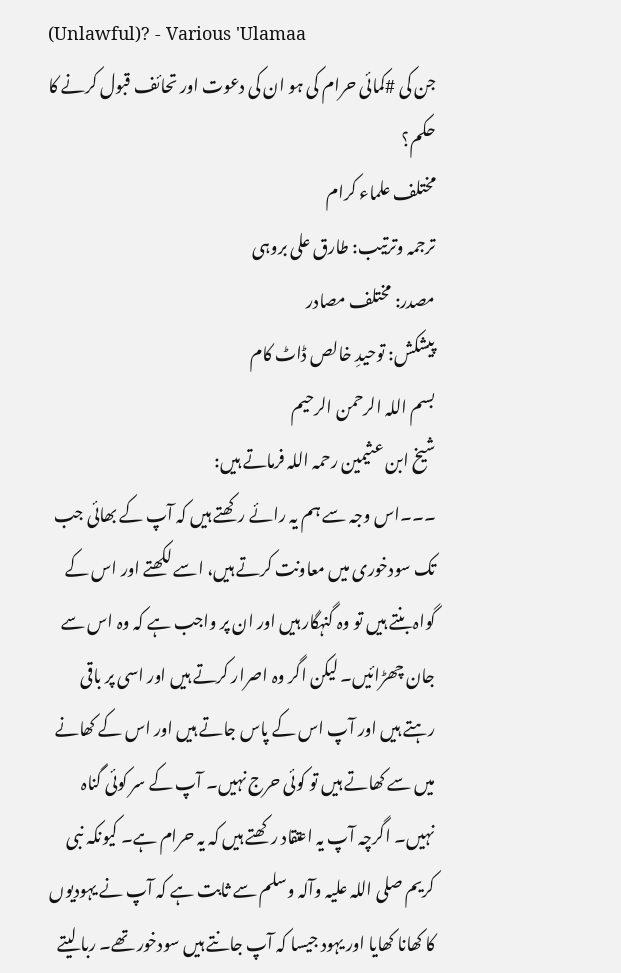(Unlawful)? - Various 'Ulamaa
جن کی #کمائی حرام کی ہو ان کی دعوت اور تحائف قبول کرنے کا حکم؟
مختلف علماء کرام
ترجمہ وترتیب: طارق علی بروہی
مصدر: مختلف مصادر
پیشکش: توحیدِ خالص ڈاٹ کام
بسم اللہ الرحمن الرحیم
شیخ ابن عثیمین رحمہ اللہ فرماتے ہیں:
۔۔۔اس وجہ سے ہم یہ رائے رکھتے ہیں کہ آپ کے بھائی جب تک سودخوری میں معاونت کرتے ہیں، اسے لکھتے اور اس کے گواہ بنتے ہیں تو وہ گنہگار ہیں اور ان پر واجب ہے کہ وہ اس سے جان چھڑائيں۔ لیکن اگر وہ اصرار کرتے ہیں اور اسی پر باقی رہتے ہیں اور آپ اس کے پاس جاتے ہیں اور اس کے کھانے میں سے کھاتے ہیں تو کوئی حرج نہیں۔ آپ کے سر کوئی گناہ نہیں۔ اگرچہ آپ یہ اعتقاد رکھتے ہیں کہ یہ حرام ہے۔ کیونکہ نبی کریم صلی اللہ علیہ وآلہ وسلم سے ثابت ہے کہ آپ نے یہودیوں کا کھانا کھایا اور یہود جیسا کہ آپ جانتے ہیں سودخور تھے۔ ربا لیتے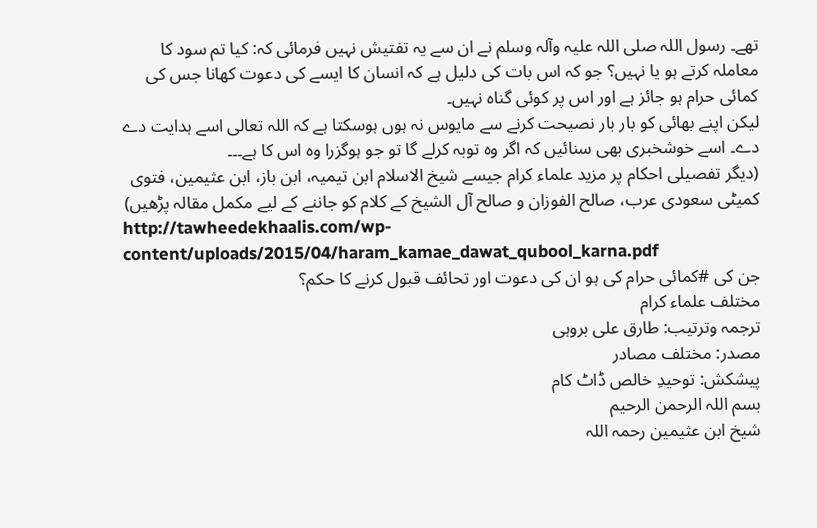تھے۔ رسول اللہ صلی اللہ علیہ وآلہ وسلم نے ان سے یہ تفتیش نہیں فرمائی کہ: کیا تم سود کا معاملہ کرتے ہو یا نہیں؟ جو کہ اس بات کی دلیل ہے کہ انسان کا ایسے کی دعوت کھانا جس کی کمائی حرام ہو جائز ہے اور اس پر کوئی گناہ نہیں۔
لیکن اپنے بھائی کو بار بار نصیحت کرنے سے مایوس نہ ہوں ہوسکتا ہے کہ اللہ تعالی اسے ہدایت دے دے۔ اسے خوشخبری بھی سنائیں کہ اگر وہ توبہ کرلے گا تو جو ہوگزرا وہ اس کا ہے۔۔۔
(دیگر تفصیلی احکام پر مزید علماء کرام جیسے شیخ الاسلام ابن تیمیہ، ابن باز، ابن عثیمین، فتوی کمیٹی سعودی عرب، صالح الفوزان و صالح آل الشیخ کے کلام کو جاننے کے لیے مکمل مقالہ پڑھیں)
http://tawheedekhaalis.com/wp-content/uploads/2015/04/haram_kamae_dawat_qubool_karna.pdf
جن کی #کمائی حرام کی ہو ان کی دعوت اور تحائف قبول کرنے کا حکم؟
مختلف علماء کرام
ترجمہ وترتیب: طارق علی بروہی
مصدر: مختلف مصادر
پیشکش: توحیدِ خالص ڈاٹ کام
بسم اللہ الرحمن الرحیم
شیخ ابن عثیمین رحمہ اللہ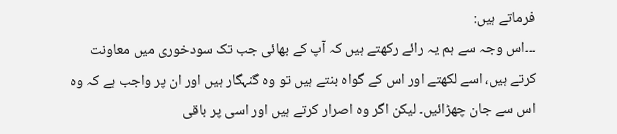فرماتے ہیں:
۔۔۔اس وجہ سے ہم یہ رائے رکھتے ہیں کہ آپ کے بھائی جب تک سودخوری میں معاونت کرتے ہیں، اسے لکھتے اور اس کے گواہ بنتے ہیں تو وہ گنہگار ہیں اور ان پر واجب ہے کہ وہ اس سے جان چھڑائيں۔ لیکن اگر وہ اصرار کرتے ہیں اور اسی پر باقی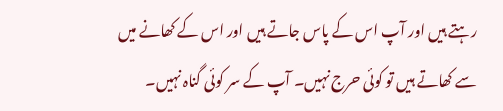رہتے ہیں اور آپ اس کے پاس جاتے ہیں اور اس کے کھانے میں سے کھاتے ہیں تو کوئی حرج نہیں۔ آپ کے سر کوئی گناہ نہیں۔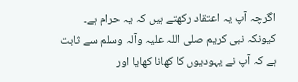اگرچہ آپ یہ اعتقاد رکھتے ہیں کہ یہ حرام ہے۔ کیونکہ نبی کریم صلی اللہ علیہ وآلہ وسلم سے ثابت ہے کہ آپ نے یہودیوں کا کھانا کھایا اور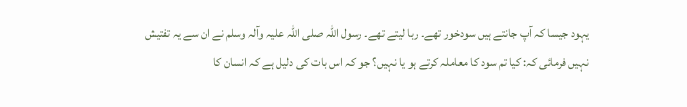یہود جیسا کہ آپ جانتے ہیں سودخور تھے۔ ربا لیتے تھے۔ رسول اللہ صلی اللہ علیہ وآلہ وسلم نے ان سے یہ تفتیش نہیں فرمائی کہ: کیا تم سود کا معاملہ کرتے ہو یا نہیں؟ جو کہ اس بات کی دلیل ہے کہ انسان کا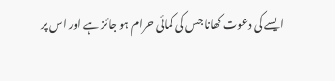ایسے کی دعوت کھانا جس کی کمائی حرام ہو جائز ہے اور اس پر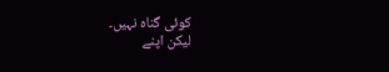کوئی گناہ نہیں۔
لیکن اپنے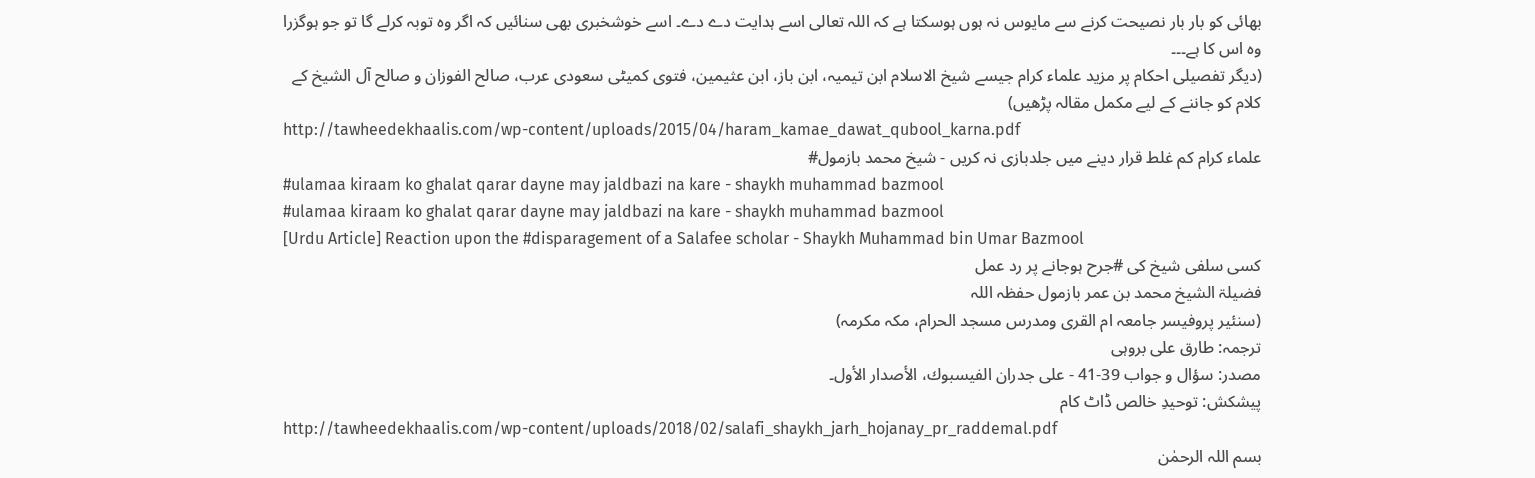بھائی کو بار بار نصیحت کرنے سے مایوس نہ ہوں ہوسکتا ہے کہ اللہ تعالی اسے ہدایت دے دے۔ اسے خوشخبری بھی سنائیں کہ اگر وہ توبہ کرلے گا تو جو ہوگزرا وہ اس کا ہے۔۔۔
(دیگر تفصیلی احکام پر مزید علماء کرام جیسے شیخ الاسلام ابن تیمیہ، ابن باز، ابن عثیمین، فتوی کمیٹی سعودی عرب، صالح الفوزان و صالح آل الشیخ کے کلام کو جاننے کے لیے مکمل مقالہ پڑھیں)
http://tawheedekhaalis.com/wp-content/uploads/2015/04/haram_kamae_dawat_qubool_karna.pdf
علماء کرام کم غلط قرار دینے میں جلدبازی نہ کریں - شیخ محمد بازمول#
#ulamaa kiraam ko ghalat qarar dayne may jaldbazi na kare - shaykh muhammad bazmool
#ulamaa kiraam ko ghalat qarar dayne may jaldbazi na kare - shaykh muhammad bazmool
[Urdu Article] Reaction upon the #disparagement of a Salafee scholar - Shaykh Muhammad bin Umar Bazmool
کسی سلفی شیخ کی #جرح ہوجانے پر رد عمل
فضیلۃ الشیخ محمد بن عمر بازمول حفظہ اللہ
(سنئیر پروفیسر جامعہ ام القری ومدرس مسجد الحرام، مکہ مکرمہ)
ترجمہ: طارق علی بروہی
مصدر: سؤال و جواب 39-41 - على جدران الفيسبوك، الأصدار الأول۔
پیشکش: توحیدِ خالص ڈاٹ کام
http://tawheedekhaalis.com/wp-content/uploads/2018/02/salafi_shaykh_jarh_hojanay_pr_raddemal.pdf
بسم اللہ الرحمٰن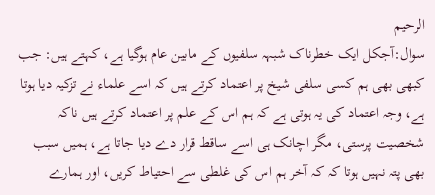الرحیم
سوال:آجکل ایک خطرناک شبہہ سلفیوں کے مابین عام ہوگیا ہے، کہتے ہیں: جب کبھی بھی ہم کسی سلفی شیخ پر اعتماد کرتے ہیں کہ اسے علماء نے تزکیہ دیا ہوتا ہے، وجہ اعتماد کی یہ ہوتی ہے کہ ہم اس کے علم پر اعتماد کرتے ہيں ناکہ شخصیت پرستی، مگر اچانک ہی اسے ساقط قرار دے دیا جاتا ہے، ہمیں سبب بھی پتہ نہیں ہوتا کہ کہ آخر ہم اس کی غلطی سے احتیاط کریں، اور ہمارے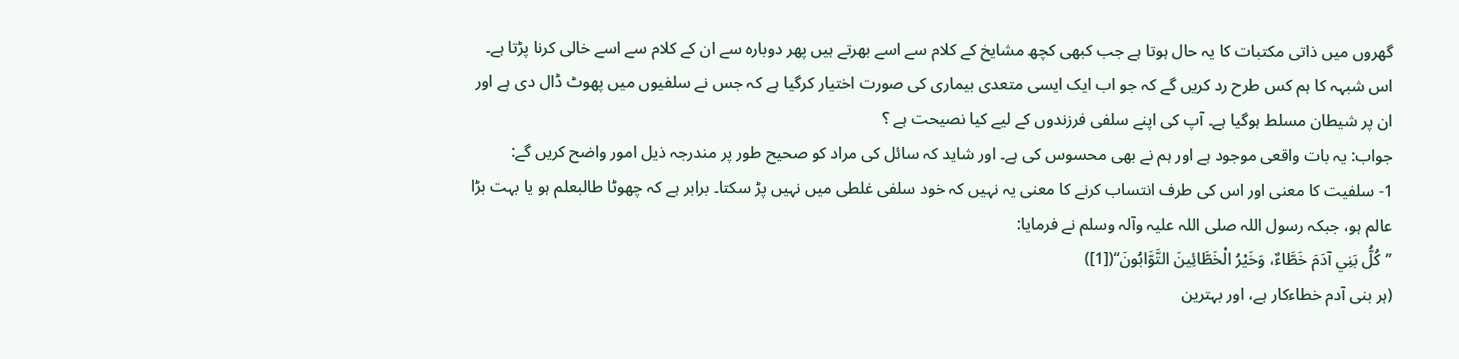گھروں میں ذاتی مکتبات کا یہ حال ہوتا ہے جب کبھی کچھ مشایخ کے کلام سے اسے بھرتے ہيں پھر دوبارہ سے ان کے کلام سے اسے خالی کرنا پڑتا ہے۔ اس شبہہ کا ہم کس طرح رد کریں گے کہ جو اب ایک ایسی متعدی بیماری کی صورت اختیار کرگیا ہے کہ جس نے سلفیوں میں پھوٹ ڈال دی ہے اور ان پر شیطان مسلط ہوگیا ہے۔ آپ کی اپنے سلفی فرزندوں کے لیے کیا نصیحت ہے ؟
جواب: یہ بات واقعی موجود ہے اور ہم نے بھی محسوس کی ہے۔ اور شاید کہ سائل کی مراد کو صحیح طور پر مندرجہ ذیل امور واضح کریں گے:
1- سلفیت کا معنی اور اس کی طرف انتساب کرنے کا معنی یہ نہيں کہ خود سلفی غلطی میں نہيں پڑ سکتا۔ برابر ہے کہ چھوٹا طالبعلم ہو یا بہت بڑا عالم ہو، جبکہ رسول اللہ صلی اللہ علیہ وآلہ وسلم نے فرمایا:
’’كُلُّ بَنِي آدَمَ خَطَّاءٌ، وَخَيْرُ الْخَطَّائِينَ التَّوَّابُونَ‘‘([1])
(ہر بنی آدم خطاءکار ہے، اور بہترین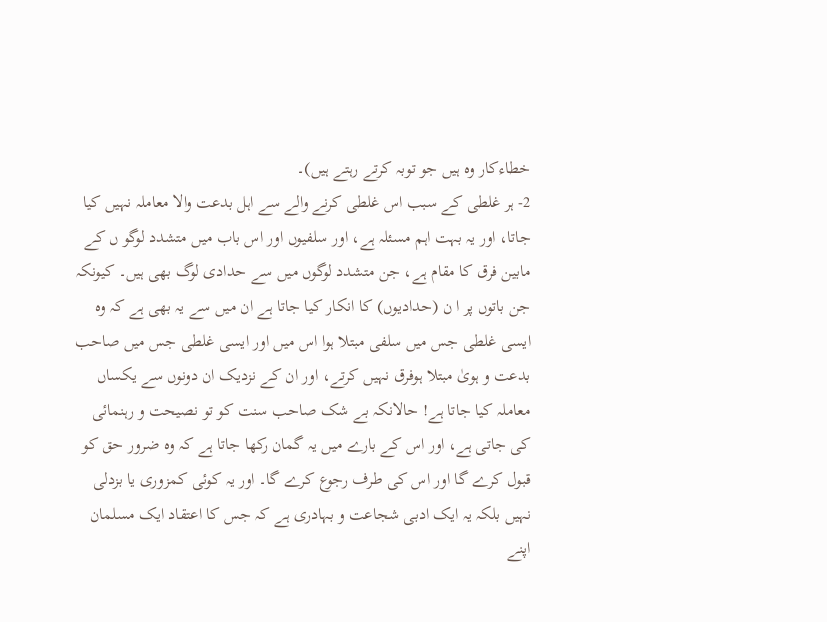خطاءکار وہ ہیں جو توبہ کرتے رہتے ہیں)۔
2- ہر غلطی کے سبب اس غلطی کرنے والے سے اہل بدعت والا معاملہ نہيں کیا جاتا، اور یہ بہت اہم مسئلہ ہے، اور سلفیوں اور اس باب میں متشدد لوگو ں کے مابین فرق کا مقام ہے، جن متشدد لوگوں میں سے حدادی لوگ بھی ہیں۔ کیونکہ جن باتوں پر ا ن (حدادیوں) کا انکار کیا جاتا ہے ان میں سے یہ بھی ہے کہ وہ ایسی غلطی جس میں سلفی مبتلا ہوا اس میں اور ایسی غلطی جس میں صاحب بدعت و ہویٰ مبتلا ہوفرق نہیں کرتے، اور ان کے نزدیک ان دونوں سے یکساں معاملہ کیا جاتا ہے! حالانکہ بے شک صاحب سنت کو تو نصیحت و رہنمائی کی جاتی ہے، اور اس کے بارے میں یہ گمان رکھا جاتا ہے کہ وہ ضرور حق کو قبول کرے گا اور اس کی طرف رجوع کرے گا۔ اور یہ کوئی کمزوری یا بزدلی نہيں بلکہ یہ ایک ادبی شجاعت و بہادری ہے کہ جس کا اعتقاد ایک مسلمان اپنے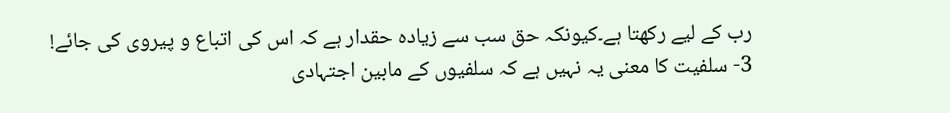رب کے لیے رکھتا ہے۔کیونکہ حق سب سے زیادہ حقدار ہے کہ اس کی اتباع و پیروی کی جائے!
3- سلفیت کا معنی یہ نہیں ہے کہ سلفیوں کے مابین اجتہادی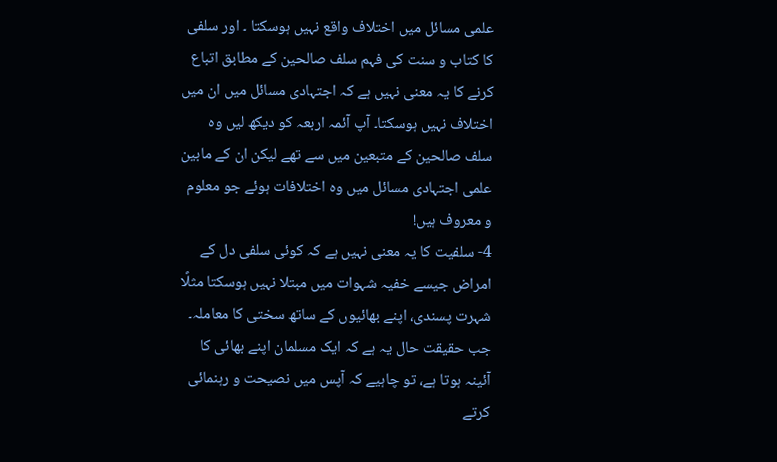علمی مسائل میں اختلاف واقع نہیں ہوسکتا ۔ اور سلفی کا کتاب و سنت کی فہم سلف صالحین کے مطابق اتباع کرنے کا یہ معنی نہیں ہے کہ اجتہادی مسائل میں ان میں اختلاف نہیں ہوسکتا۔ آپ آئمہ اربعہ کو دیکھ لیں وہ سلف صالحین کے متبعین میں سے تھے لیکن ان کے مابین علمی اجتہادی مسائل میں وہ اختلافات ہوئے جو معلوم و معروف ہیں!
4- سلفیت کا یہ معنی نہيں ہے کہ کوئی سلفی دل کے امراض جیسے خفیہ شہوات میں مبتلا نہيں ہوسکتا مثلًا شہرت پسندی، اپنے بھائیوں کے ساتھ سختی کا معاملہ۔ جب حقیقت حال یہ ہے کہ ایک مسلمان اپنے بھائی کا آئینہ ہوتا ہے، تو چاہیے کہ آپس میں نصیحت و رہنمائی کرتے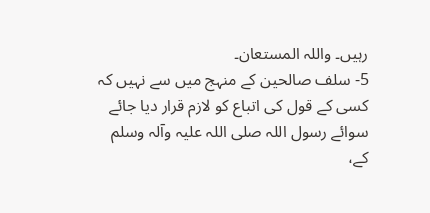رہيں۔ واللہ المستعان۔
5- سلف صالحین کے منہج میں سے نہيں کہ کسی کے قول کی اتباع کو لازم قرار دیا جائے سوائے رسول اللہ صلی اللہ علیہ وآلہ وسلم کے،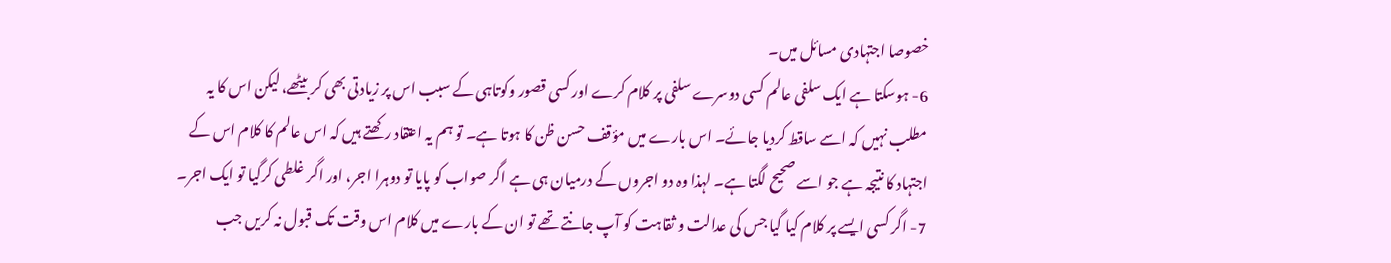خصوصا اجتہادی مسائل میں۔
6- ہوسکتا ہے ایک سلفی عالم کسی دوسرے سلفی پر کلام کرے اور کسی قصور وکوتاہی کے سبب اس پر زیادتی بھی کر بیٹھے، لیکن اس کا یہ مطلب نہیں کہ اسے ساقط کردیا جائے۔ اس بارے میں مؤقف حسن ظن کا ہوتا ہے۔ تو ہم یہ اعتقاد رکھتے ہيں کہ اس عالم کا کلام اس کے اجتہاد کا نتیجہ ہے جو اسے صحیح لگتا ہے۔ لہذا وہ دو اجروں کے درمیان ہی ہے اگر صواب کو پایا تو دوہرا اجر، اور اگر غلطی کرگیا تو ایک اجر۔
7- اگر کسی ایسے پر کلام کیا گیا جس کی عدالت و ثقاہت کو آپ جانتے تھے تو ان کے بارے میں کلام اس وقت تک قبول نہ کریں جب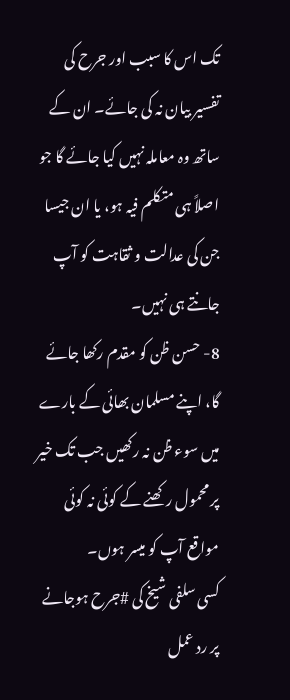تک اس کا سبب اور جرح کی تفسیر بیان نہ کی جائے۔ ان کے ساتھ وہ معاملہ نہيں کیا جائے گا جو اصلاً ہی متکلم فیہ ہو، یا ان جیسا جن کی عدالت و ثقاہت کو آپ جانتے ہی نہيں۔
8- حسن ظن کو مقدم رکھا جائے گا، اپنے مسلمان بھائی کے بارے میں سوء ظن نہ رکھیں جب تک خیر پر محمول رکھنے کے کوئی نہ کوئی مواقع آپ کو میسر ہوں۔
کسی سلفی شیخ کی #جرح ہوجانے پر رد عمل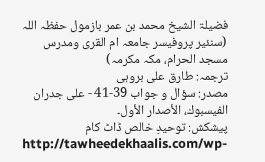فضیلۃ الشیخ محمد بن عمر بازمول حفظہ اللہ
(سنئیر پروفیسر جامعہ ام القری ومدرس مسجد الحرام، مکہ مکرمہ)
ترجمہ: طارق علی بروہی
مصدر: سؤال و جواب 39-41 - على جدران الفيسبوك، الأصدار الأول۔
پیشکش: توحیدِ خالص ڈاٹ کام
http://tawheedekhaalis.com/wp-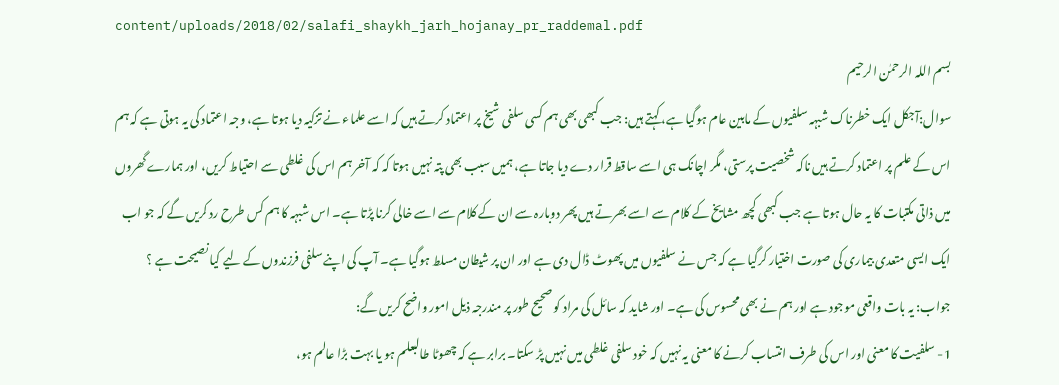content/uploads/2018/02/salafi_shaykh_jarh_hojanay_pr_raddemal.pdf
بسم اللہ الرحمٰن الرحیم
سوال:آجکل ایک خطرناک شبہہ سلفیوں کے مابین عام ہوگیا ہے، کہتے ہیں: جب کبھی بھی ہم کسی سلفی شیخ پر اعتماد کرتے ہیں کہ اسے علماء نے تزکیہ دیا ہوتا ہے، وجہ اعتماد کی یہ ہوتی ہے کہ ہم اس کے علم پر اعتماد کرتے ہيں ناکہ شخصیت پرستی، مگر اچانک ہی اسے ساقط قرار دے دیا جاتا ہے، ہمیں سبب بھی پتہ نہیں ہوتا کہ کہ آخر ہم اس کی غلطی سے احتیاط کریں، اور ہمارے گھروں میں ذاتی مکتبات کا یہ حال ہوتا ہے جب کبھی کچھ مشایخ کے کلام سے اسے بھرتے ہيں پھر دوبارہ سے ان کے کلام سے اسے خالی کرنا پڑتا ہے۔ اس شبہہ کا ہم کس طرح رد کریں گے کہ جو اب ایک ایسی متعدی بیماری کی صورت اختیار کرگیا ہے کہ جس نے سلفیوں میں پھوٹ ڈال دی ہے اور ان پر شیطان مسلط ہوگیا ہے۔ آپ کی اپنے سلفی فرزندوں کے لیے کیا نصیحت ہے ؟
جواب: یہ بات واقعی موجود ہے اور ہم نے بھی محسوس کی ہے۔ اور شاید کہ سائل کی مراد کو صحیح طور پر مندرجہ ذیل امور واضح کریں گے:
1- سلفیت کا معنی اور اس کی طرف انتساب کرنے کا معنی یہ نہيں کہ خود سلفی غلطی میں نہيں پڑ سکتا۔ برابر ہے کہ چھوٹا طالبعلم ہو یا بہت بڑا عالم ہو،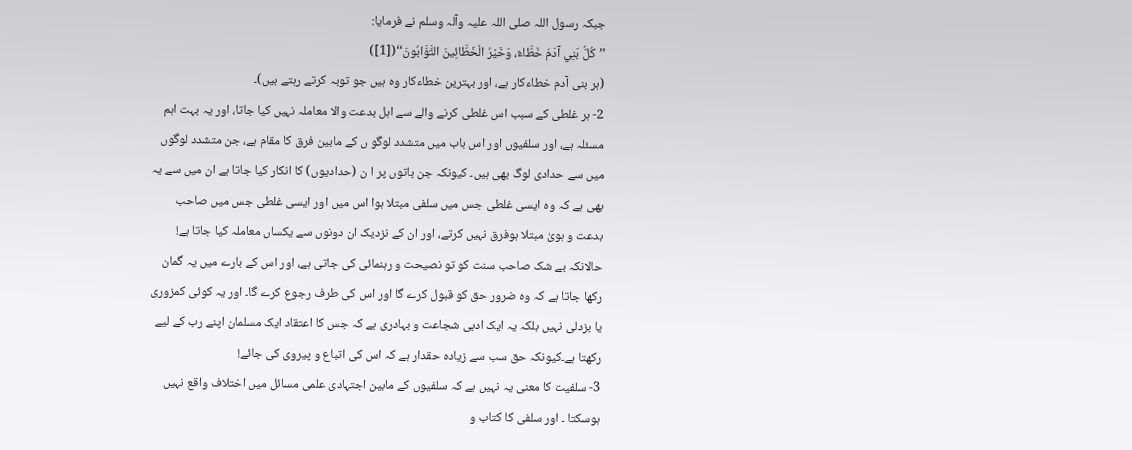جبکہ رسول اللہ صلی اللہ علیہ وآلہ وسلم نے فرمایا:
’’كُلُّ بَنِي آدَمَ خَطَّاءٌ، وَخَيْرُ الْخَطَّائِينَ التَّوَّابُونَ‘‘([1])
(ہر بنی آدم خطاءکار ہے، اور بہترین خطاءکار وہ ہیں جو توبہ کرتے رہتے ہیں)۔
2- ہر غلطی کے سبب اس غلطی کرنے والے سے اہل بدعت والا معاملہ نہيں کیا جاتا، اور یہ بہت اہم مسئلہ ہے، اور سلفیوں اور اس باب میں متشدد لوگو ں کے مابین فرق کا مقام ہے، جن متشدد لوگوں میں سے حدادی لوگ بھی ہیں۔ کیونکہ جن باتوں پر ا ن (حدادیوں) کا انکار کیا جاتا ہے ان میں سے یہ بھی ہے کہ وہ ایسی غلطی جس میں سلفی مبتلا ہوا اس میں اور ایسی غلطی جس میں صاحب بدعت و ہویٰ مبتلا ہوفرق نہیں کرتے، اور ان کے نزدیک ان دونوں سے یکساں معاملہ کیا جاتا ہے! حالانکہ بے شک صاحب سنت کو تو نصیحت و رہنمائی کی جاتی ہے، اور اس کے بارے میں یہ گمان رکھا جاتا ہے کہ وہ ضرور حق کو قبول کرے گا اور اس کی طرف رجوع کرے گا۔ اور یہ کوئی کمزوری یا بزدلی نہيں بلکہ یہ ایک ادبی شجاعت و بہادری ہے کہ جس کا اعتقاد ایک مسلمان اپنے رب کے لیے رکھتا ہے۔کیونکہ حق سب سے زیادہ حقدار ہے کہ اس کی اتباع و پیروی کی جائے!
3- سلفیت کا معنی یہ نہیں ہے کہ سلفیوں کے مابین اجتہادی علمی مسائل میں اختلاف واقع نہیں ہوسکتا ۔ اور سلفی کا کتاب و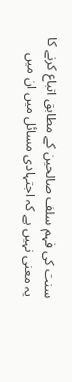سنت کی فہم سلف صالحین کے مطابق اتباع کرنے کا یہ معنی نہیں ہے کہ اجتہادی مسائل میں ان میں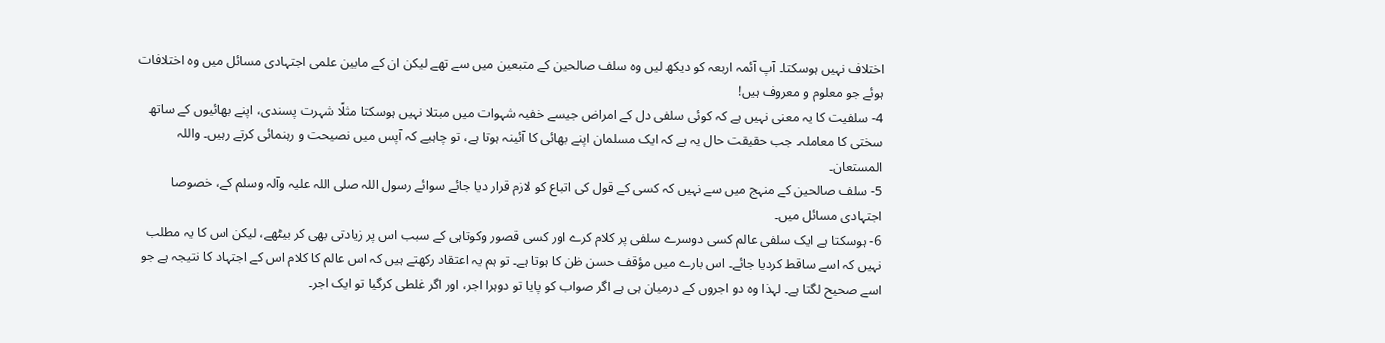اختلاف نہیں ہوسکتا۔ آپ آئمہ اربعہ کو دیکھ لیں وہ سلف صالحین کے متبعین میں سے تھے لیکن ان کے مابین علمی اجتہادی مسائل میں وہ اختلافات ہوئے جو معلوم و معروف ہیں!
4- سلفیت کا یہ معنی نہيں ہے کہ کوئی سلفی دل کے امراض جیسے خفیہ شہوات میں مبتلا نہيں ہوسکتا مثلًا شہرت پسندی، اپنے بھائیوں کے ساتھ سختی کا معاملہ۔ جب حقیقت حال یہ ہے کہ ایک مسلمان اپنے بھائی کا آئینہ ہوتا ہے، تو چاہیے کہ آپس میں نصیحت و رہنمائی کرتے رہيں۔ واللہ المستعان۔
5- سلف صالحین کے منہج میں سے نہيں کہ کسی کے قول کی اتباع کو لازم قرار دیا جائے سوائے رسول اللہ صلی اللہ علیہ وآلہ وسلم کے، خصوصا اجتہادی مسائل میں۔
6- ہوسکتا ہے ایک سلفی عالم کسی دوسرے سلفی پر کلام کرے اور کسی قصور وکوتاہی کے سبب اس پر زیادتی بھی کر بیٹھے، لیکن اس کا یہ مطلب نہیں کہ اسے ساقط کردیا جائے۔ اس بارے میں مؤقف حسن ظن کا ہوتا ہے۔ تو ہم یہ اعتقاد رکھتے ہيں کہ اس عالم کا کلام اس کے اجتہاد کا نتیجہ ہے جو اسے صحیح لگتا ہے۔ لہذا وہ دو اجروں کے درمیان ہی ہے اگر صواب کو پایا تو دوہرا اجر، اور اگر غلطی کرگیا تو ایک اجر۔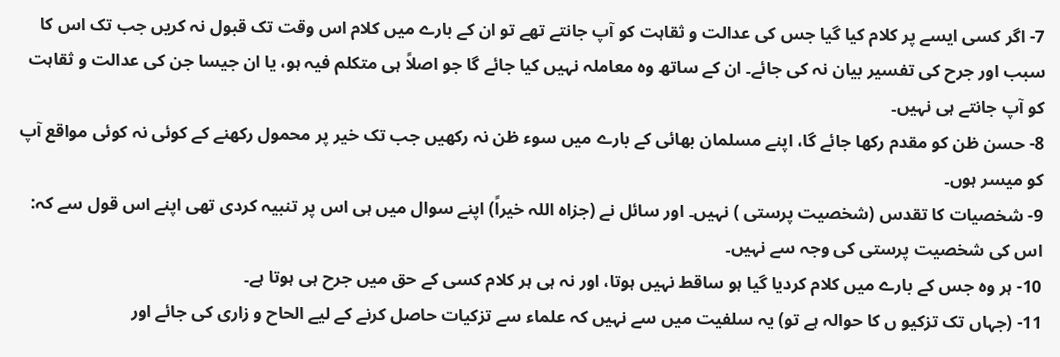7- اگر کسی ایسے پر کلام کیا گیا جس کی عدالت و ثقاہت کو آپ جانتے تھے تو ان کے بارے میں کلام اس وقت تک قبول نہ کریں جب تک اس کا سبب اور جرح کی تفسیر بیان نہ کی جائے۔ ان کے ساتھ وہ معاملہ نہيں کیا جائے گا جو اصلاً ہی متکلم فیہ ہو، یا ان جیسا جن کی عدالت و ثقاہت کو آپ جانتے ہی نہيں۔
8- حسن ظن کو مقدم رکھا جائے گا، اپنے مسلمان بھائی کے بارے میں سوء ظن نہ رکھیں جب تک خیر پر محمول رکھنے کے کوئی نہ کوئی مواقع آپ کو میسر ہوں۔
9- شخصیات کا تقدس (شخصیت پرستی ) نہيں۔ اور سائل نے (جزاہ اللہ خیراً) اپنے سوال میں ہی اس پر تنبیہ کردی تھی اپنے اس قول سے کہ: اس کی شخصیت پرستی کی وجہ سے نہیں۔
10- ہر وہ جس کے بارے میں کلام کردیا گیا ہو ساقط نہیں ہوتا، اور نہ ہی ہر کلام کسی کے حق میں جرح ہی ہوتا ہے۔
11- (جہاں تک تزکیو ں کا حوالہ ہے تو) یہ سلفیت میں سے نہیں کہ علماء سے تزکیات حاصل کرنے کے لیے الحاح و زاری کی جائے اور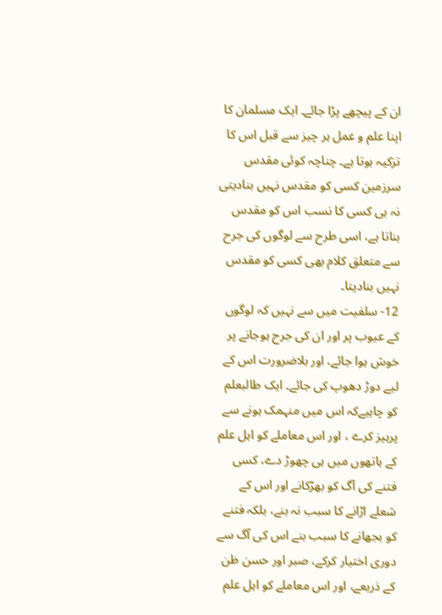ان کے پیچھے پڑا جائے۔ ایک مسلمان کا اپنا علم و عمل ہر چیز سے قبل اس کا تزکیہ ہوتا ہے۔ چناچہ کوئی مقدس سرزمین کسی کو مقدس نہيں بنادیتی نہ ہی کسی کا نسب اس کو مقدس بناتا ہے، اسی طرح سے لوگوں کی جرح سے متعلق کلام بھی کسی کو مقدس نہيں بنادیتا۔
12- سلفیت میں سے نہيں کہ لوگوں کے عیوب پر اور ان کی جرح ہوجانے پر خوش ہوا جائے، اور بلاضرورت اس کے لیے دوڑ دھوپ کی جائے۔ ایک طالبعلم کو چاہیےکہ اس میں منہمک ہونے سے پرہیز کرے ، اور اس معاملے کو اہل علم کے ہاتھوں میں ہی چھوڑ دے، کسی فتنے کی آگ کو بھڑکانے اور اس کے شعلے اڑانے کا سبب نہ بنے، بلکہ فتنے کو بجھانے کا سبب بنے اس کی آگ سے دوری اختیار کرکے، صبر اور حسن ظن کے ذریعے، اور اس معاملے کو اہل علم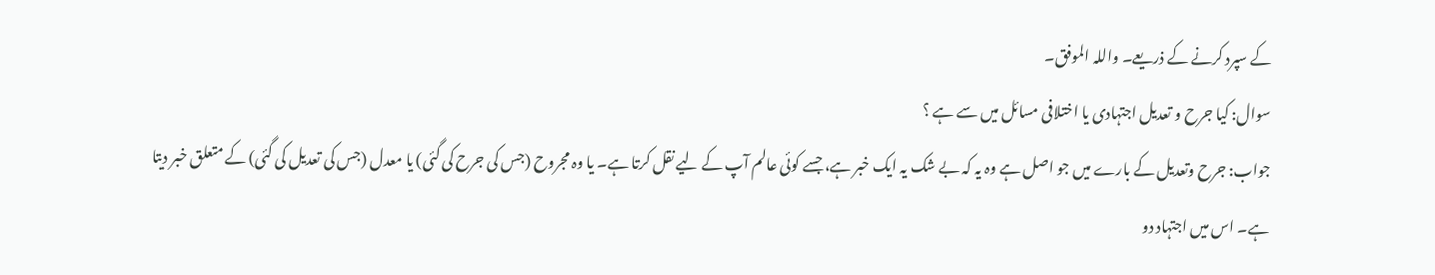کے سپرد کرنے کے ذریعے۔ واللہ الموفق۔
سوال: کیا جرح و تعدیل اجتہادی یا اختلافی مسائل میں سے ہے ؟
جواب: جرح وتعدیل کے بارے میں جو اصل ہے وہ یہ کہ بے شک یہ ایک خبر ہے، جسے کوئی عالم آپ کے لیے نقل کرتا ہے۔ یا وہ مجروح (جس کی جرح کی گئی) یا معدل (جس کی تعدیل کی گئی) کے متعلق خبر دیتا ہے۔ اس میں اجتہاد دو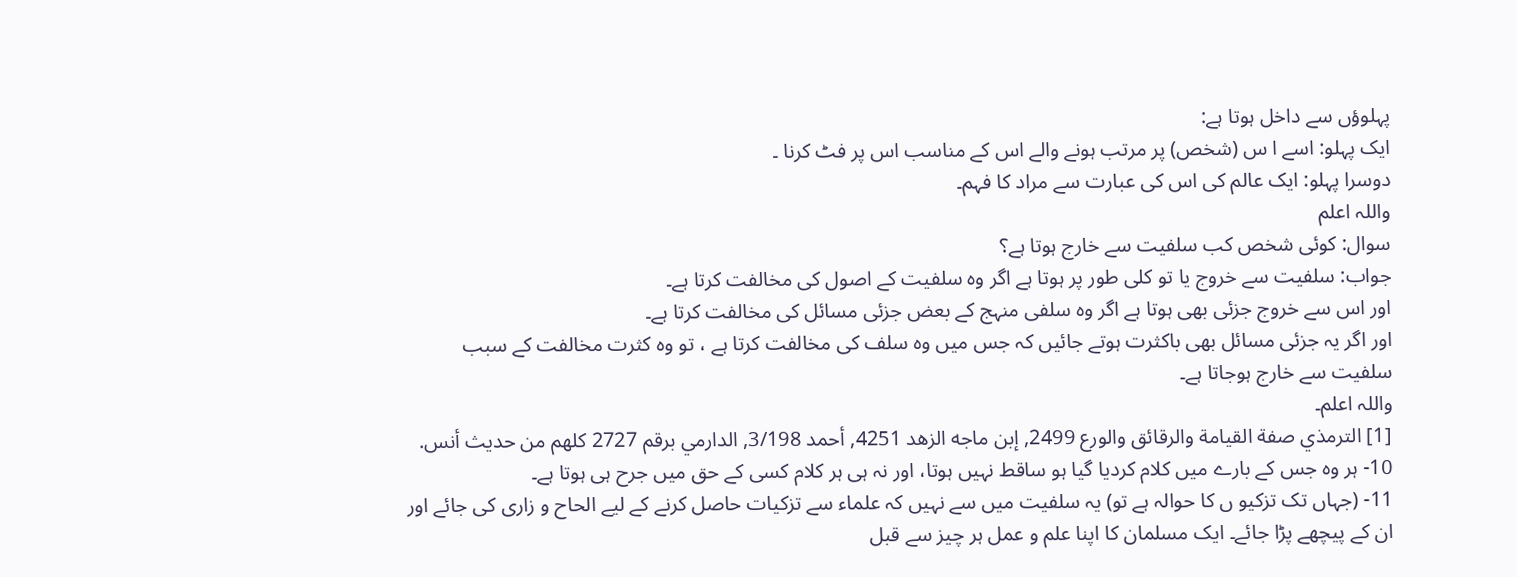پہلوؤں سے داخل ہوتا ہے:
ایک پہلو: اسے ا س (شخص) پر مرتب ہونے والے اس کے مناسب اس پر فٹ کرنا ۔
دوسرا پہلو: ایک عالم کی اس کی عبارت سے مراد کا فہم۔
واللہ اعلم
سوال: کوئی شخص کب سلفیت سے خارج ہوتا ہے؟
جواب: سلفیت سے خروج یا تو کلی طور پر ہوتا ہے اگر وہ سلفیت کے اصول کی مخالفت کرتا ہے۔
اور اس سے خروج جزئی بھی ہوتا ہے اگر وہ سلفی منہج کے بعض جزئی مسائل کی مخالفت کرتا ہے۔
اور اگر یہ جزئی مسائل بھی باکثرت ہوتے جائيں کہ جس میں وہ سلف کی مخالفت کرتا ہے ، تو وہ کثرت مخالفت کے سبب سلفیت سے خارج ہوجاتا ہے۔
واللہ اعلم۔
[1] الترمذي صفة القيامة والرقائق والورع 2499, إبن ماجه الزهد 4251, أحمد 3/198, الدارمي برقم 2727 كلهم من حديث أنس.
10- ہر وہ جس کے بارے میں کلام کردیا گیا ہو ساقط نہیں ہوتا، اور نہ ہی ہر کلام کسی کے حق میں جرح ہی ہوتا ہے۔
11- (جہاں تک تزکیو ں کا حوالہ ہے تو) یہ سلفیت میں سے نہیں کہ علماء سے تزکیات حاصل کرنے کے لیے الحاح و زاری کی جائے اور ان کے پیچھے پڑا جائے۔ ایک مسلمان کا اپنا علم و عمل ہر چیز سے قبل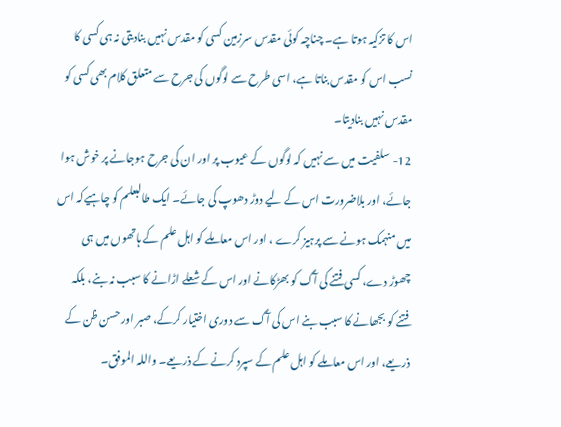اس کا تزکیہ ہوتا ہے۔ چناچہ کوئی مقدس سرزمین کسی کو مقدس نہيں بنادیتی نہ ہی کسی کا نسب اس کو مقدس بناتا ہے، اسی طرح سے لوگوں کی جرح سے متعلق کلام بھی کسی کو مقدس نہيں بنادیتا۔
12- سلفیت میں سے نہيں کہ لوگوں کے عیوب پر اور ان کی جرح ہوجانے پر خوش ہوا جائے، اور بلاضرورت اس کے لیے دوڑ دھوپ کی جائے۔ ایک طالبعلم کو چاہیےکہ اس میں منہمک ہونے سے پرہیز کرے ، اور اس معاملے کو اہل علم کے ہاتھوں میں ہی چھوڑ دے، کسی فتنے کی آگ کو بھڑکانے اور اس کے شعلے اڑانے کا سبب نہ بنے، بلکہ فتنے کو بجھانے کا سبب بنے اس کی آگ سے دوری اختیار کرکے، صبر اور حسن ظن کے ذریعے، اور اس معاملے کو اہل علم کے سپرد کرنے کے ذریعے۔ واللہ الموفق۔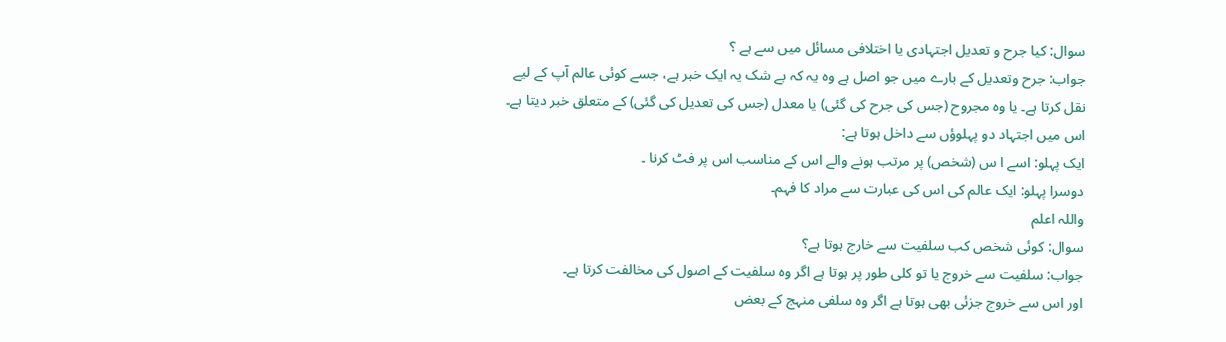سوال: کیا جرح و تعدیل اجتہادی یا اختلافی مسائل میں سے ہے ؟
جواب: جرح وتعدیل کے بارے میں جو اصل ہے وہ یہ کہ بے شک یہ ایک خبر ہے، جسے کوئی عالم آپ کے لیے نقل کرتا ہے۔ یا وہ مجروح (جس کی جرح کی گئی) یا معدل (جس کی تعدیل کی گئی) کے متعلق خبر دیتا ہے۔ اس میں اجتہاد دو پہلوؤں سے داخل ہوتا ہے:
ایک پہلو: اسے ا س (شخص) پر مرتب ہونے والے اس کے مناسب اس پر فٹ کرنا ۔
دوسرا پہلو: ایک عالم کی اس کی عبارت سے مراد کا فہم۔
واللہ اعلم
سوال: کوئی شخص کب سلفیت سے خارج ہوتا ہے؟
جواب: سلفیت سے خروج یا تو کلی طور پر ہوتا ہے اگر وہ سلفیت کے اصول کی مخالفت کرتا ہے۔
اور اس سے خروج جزئی بھی ہوتا ہے اگر وہ سلفی منہج کے بعض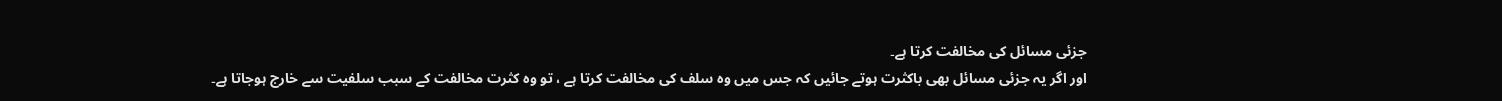جزئی مسائل کی مخالفت کرتا ہے۔
اور اگر یہ جزئی مسائل بھی باکثرت ہوتے جائيں کہ جس میں وہ سلف کی مخالفت کرتا ہے ، تو وہ کثرت مخالفت کے سبب سلفیت سے خارج ہوجاتا ہے۔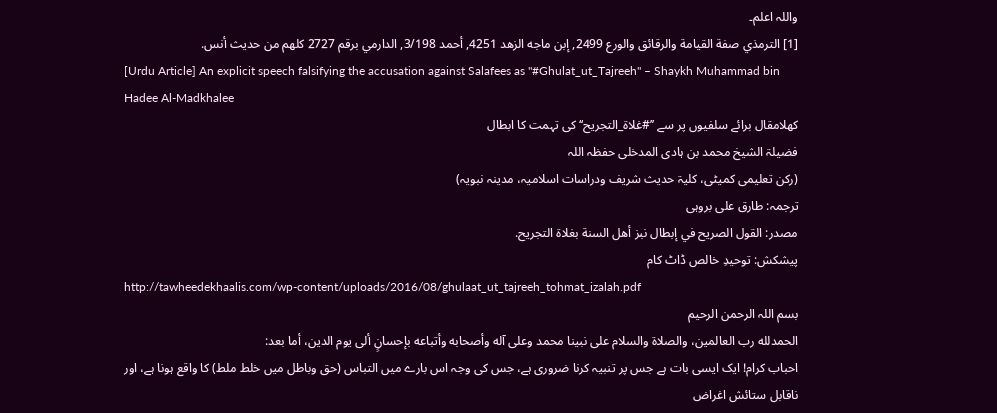واللہ اعلم۔
[1] الترمذي صفة القيامة والرقائق والورع 2499, إبن ماجه الزهد 4251, أحمد 3/198, الدارمي برقم 2727 كلهم من حديث أنس.
[Urdu Article] An explicit speech falsifying the accusation against Salafees as "#Ghulat_ut_Tajreeh" – Shaykh Muhammad bin Hadee Al-Madkhalee
کھلامقال برائے سلفیوں پر سے ’’#غلاۃ_التجریح‘‘ کی تہمت کا ابطال
فضیلۃ الشیخ محمد بن ہادی المدخلی حفظہ اللہ
(رکن تعلیمی کمیٹی، کلیۃ حدیث شریف ودراسات اسلامیہ، مدینہ نبویہ)
ترجمہ: طارق علی بروہی
مصدر: القول الصريح في إبطال نبز أهل السنة بغلاة التجريح.
پیشکش: توحیدِ خالص ڈاٹ کام
http://tawheedekhaalis.com/wp-content/uploads/2016/08/ghulaat_ut_tajreeh_tohmat_izalah.pdf
بسم اللہ الرحمن الرحیم
الحمدلله رب العالمين، والصلاة والسلام على نبينا محمد وعلى آله وأصحابه وأتباعه بإحسانٍ ألى يوم الدين، أما بعد:
احباب کرام! ایک ایسی بات ہے جس پر تنبیہ کرنا ضروری ہے، جس کی وجہ اس بارے میں التباس (حق وباطل میں خلط ملط) کا واقع ہونا ہے، اور ناقابل ستائش اغراض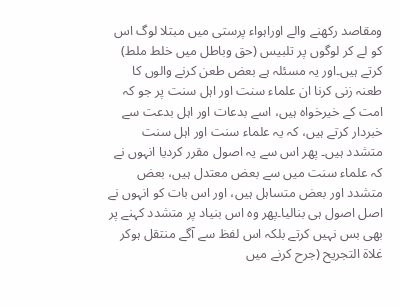ومقاصد رکھنے والے اوراہواء پرستی میں مبتلا لوگ اس کو لے کر لوگوں پر تلبیس (حق وباطل میں خلط ملط) کرتے ہيں۔اور یہ مسئلہ ہے بعض طعن کرنے والوں کا طعنہ زنی کرنا ان علماء سنت اور اہل سنت پر جو کہ امت کے خیرخواہ ہیں، اسے بدعات اور اہل بدعت سے خبردار کرتے ہيں، کہ یہ علماء سنت اور اہل سنت متشدد ہیں۔ پھر اس سے یہ اصول مقرر کردیا انہوں نے کہ علماء سنت میں سے بعض معتدل ہیں، بعض متشدد اور بعض متساہل ہیں، اور اس بات کو انہوں نے اصل اصول ہی بنالیا۔پھر وہ اس بنیاد پر متشدد کہنے پر بھی بس نہیں کرتے بلکہ اس لفظ سے آگے منتقل ہوکر غلاۃ التجریح (جرح کرنے میں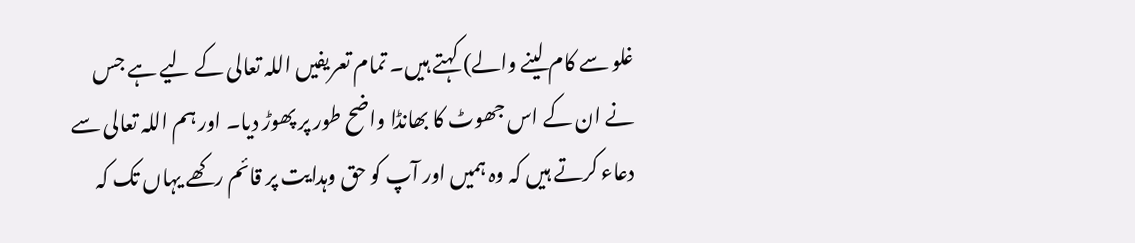غلو سے کام لینے والے) کہتے ہیں۔ تمام تعریفیں اللہ تعالی کے لیے ہے جس نے ان کے اس جھوٹ کا بھانڈا واضح طور پر پھوڑ دیا۔ اور ہم اللہ تعالی سے دعاء کرتے ہيں کہ وہ ہمیں اور آپ کو حق وہدایت پر قائم رکھے یہاں تک کہ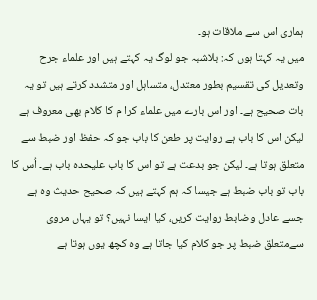ہماری اس سے ملاقات ہو۔
میں یہ کہتا ہوں کہ: بلاشبہ جو لوگ یہ کہتے ہيں اور علماء جرح وتعدیل کی تقسیم بطور معتدل، متساہل اور متشدد کرتے ہیں تو یہ بات صحیح ہے۔ اور اس بارے میں علماء کرا م کا کلام بھی معروف ہے لیکن اس کا باب ہے روایت پر طعن کا باب جو کہ حفظ اور ضبط سے متعلق ہوتا ہے۔ لیکن جو بدعت ہے تو اس کا باب علیحدہ باب ہے۔ اُس کا باب تو باب ضبط ہے جیسا کہ ہم کہتے ہيں کہ صحیح حدیث وہ ہے جسے عادل وضابط روایت کریں، کیا ایسا نہیں؟ تو یہاں مروی سےمتعلق ضبط پر جو کلام کیا جاتا ہے وہ کچھ یوں ہوتا ہے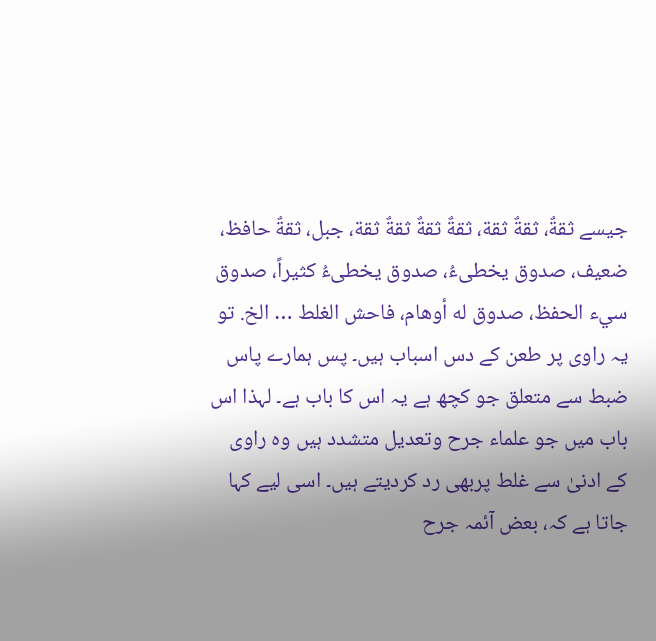جیسے ثقةٌ، ثقةٌ ثقة، ثقةٌ ثقةٌ ثقةٌ ثقة، جبل، ثقةٌ حافظ، ضعيف، صدوق يخطىءُ، صدوق يخطىءُ كثيراً، صدوق سيء الحفظ، صدوق له أوهام، فاحش الغلط … الخ. تو یہ راوی پر طعن کے دس اسباب ہيں۔ پس ہمارے پاس ضبط سے متعلق جو کچھ ہے یہ اس کا باب ہے۔ لہذا اس باب میں جو علماء جرح وتعدیل متشدد ہیں وہ راوی کے ادنیٰ سے غلط پربھی رد کردیتے ہیں۔ اسی لیے کہا جاتا ہے کہ، بعض آئمہ جرح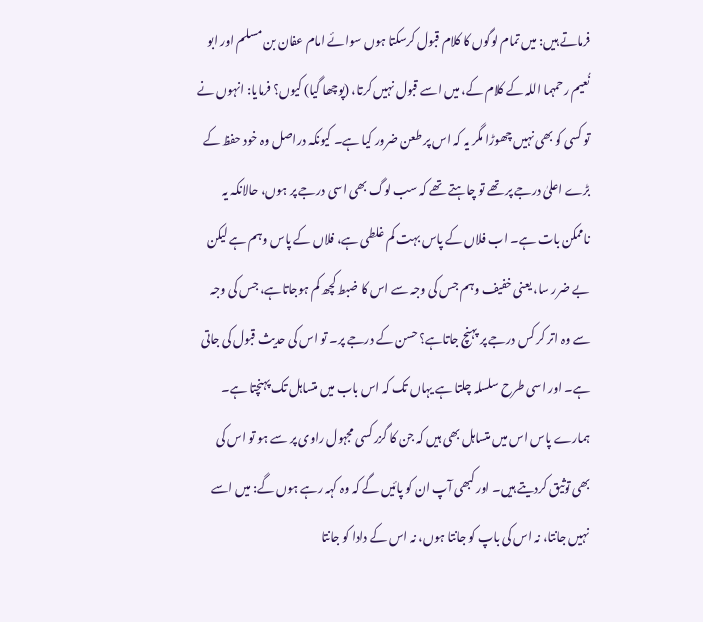فرماتے ہیں: میں تمام لوگوں کا کلام قبول کرسکتا ہوں سوائے امام عفان بن مسلم اور ابو نُعیم رحمہما اللہ کے کلام کے، میں اسے قبول نہيں کرتا، (پوچھا گیا) کیوں؟ فرمایا: انہوں نے تو کسی کو بھی نہيں چھوڑا مگر یہ کہ اس پر طعن ضرور کیا ہے۔ کیونکہ دراصل وہ خود حفظ کے بڑے اعلیٰ درجے پر تھے تو چاہتے تھے کہ سب لوگ بھی اسی درجے پر ہوں، حالانکہ یہ ناممکن بات ہے۔ اب فلاں کے پاس بہت کم غلطی ہے، فلاں کے پاس وہم ہے لیکن بے ضرر سا، یعنی خفیف وہم جس کی وجہ سے اس کا ضبط کچھ کم ہوجاتاہے، جس کی وجہ سے وہ اتر کر کس درجے پر پہنچ جاتاہے؟ حسن کے درجے پر۔ تو اس کی حدیث قبول کی جاتی ہے۔ اور اسی طرح سلسلہ چلتا ہے یہاں تک کہ اس باب میں متساہل تک پہنچتا ہے۔ ہمارے پاس اس میں متساہل بھی ہیں کہ جن کا گزر کسی مجہول راوی پر سے ہو تو اس کی بھی توثیق کردیتے ہیں۔ اور کبھی آپ ان کو پائیں گے کہ وہ کہہ رہے ہوں گے: میں اسے نہيں جانتا، نہ اس کی باپ کو جانتا ہوں، نہ اس کے دادا کو جانتا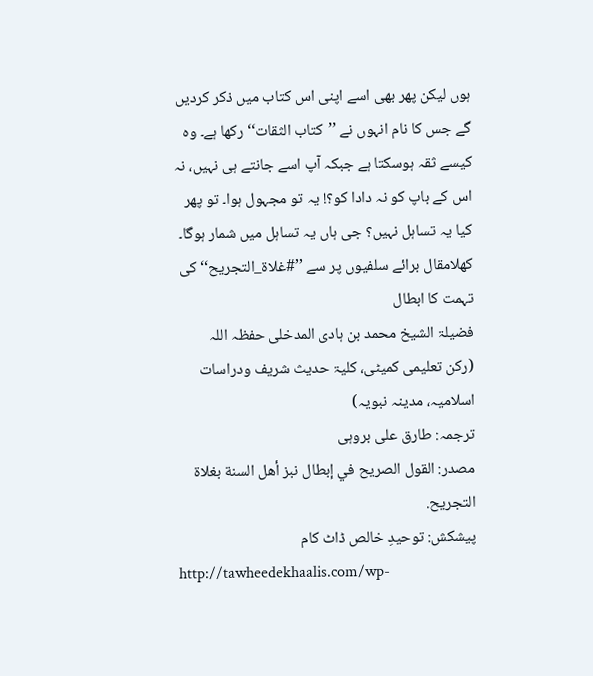ہوں لیکن پھر بھی اسے اپنی اس کتاب میں ذکر کردیں گے جس کا نام انہوں نے ’’کتاب الثقات‘‘ رکھا ہے۔ وہ کیسے ثقہ ہوسکتا ہے جبکہ آپ اسے جانتے ہی نہيں، نہ اس کے باپ کو نہ دادا کو؟! یہ تو مجہول ہوا۔ تو پھر کیا یہ تساہل نہیں؟ جی ہاں یہ تساہل میں شمار ہوگا۔
کھلامقال برائے سلفیوں پر سے ’’#غلاۃ_التجریح‘‘ کی تہمت کا ابطال
فضیلۃ الشیخ محمد بن ہادی المدخلی حفظہ اللہ
(رکن تعلیمی کمیٹی، کلیۃ حدیث شریف ودراسات اسلامیہ، مدینہ نبویہ)
ترجمہ: طارق علی بروہی
مصدر: القول الصريح في إبطال نبز أهل السنة بغلاة التجريح.
پیشکش: توحیدِ خالص ڈاٹ کام
http://tawheedekhaalis.com/wp-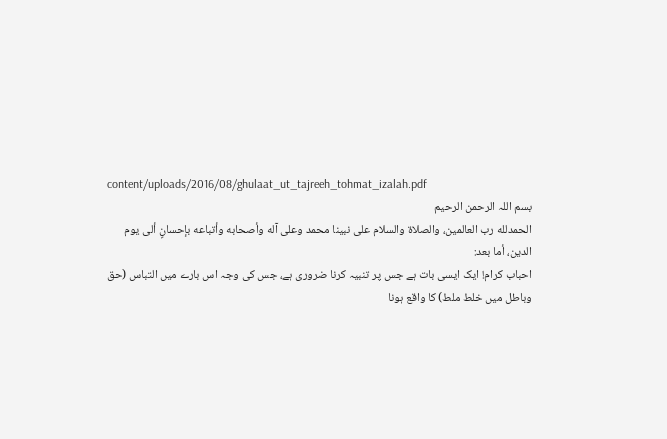content/uploads/2016/08/ghulaat_ut_tajreeh_tohmat_izalah.pdf
بسم اللہ الرحمن الرحیم
الحمدلله رب العالمين، والصلاة والسلام على نبينا محمد وعلى آله وأصحابه وأتباعه بإحسانٍ ألى يوم الدين، أما بعد:
احباب کرام! ایک ایسی بات ہے جس پر تنبیہ کرنا ضروری ہے، جس کی وجہ اس بارے میں التباس (حق وباطل میں خلط ملط) کا واقع ہونا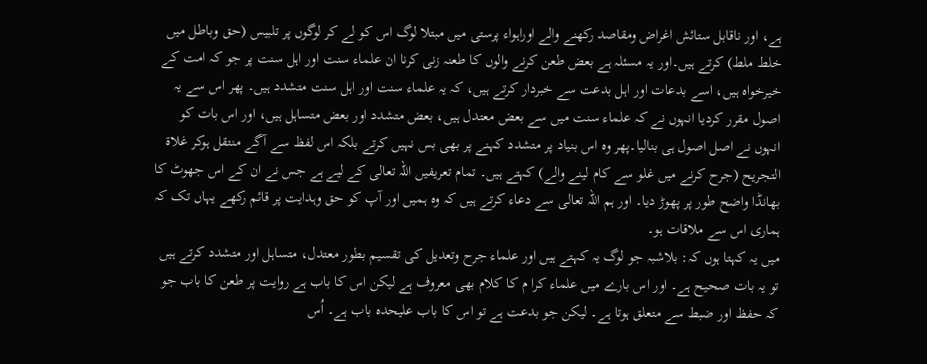ہے، اور ناقابل ستائش اغراض ومقاصد رکھنے والے اوراہواء پرستی میں مبتلا لوگ اس کو لے کر لوگوں پر تلبیس (حق وباطل میں خلط ملط) کرتے ہيں۔اور یہ مسئلہ ہے بعض طعن کرنے والوں کا طعنہ زنی کرنا ان علماء سنت اور اہل سنت پر جو کہ امت کے خیرخواہ ہیں، اسے بدعات اور اہل بدعت سے خبردار کرتے ہيں، کہ یہ علماء سنت اور اہل سنت متشدد ہیں۔ پھر اس سے یہ اصول مقرر کردیا انہوں نے کہ علماء سنت میں سے بعض معتدل ہیں، بعض متشدد اور بعض متساہل ہیں، اور اس بات کو انہوں نے اصل اصول ہی بنالیا۔پھر وہ اس بنیاد پر متشدد کہنے پر بھی بس نہیں کرتے بلکہ اس لفظ سے آگے منتقل ہوکر غلاۃ التجریح (جرح کرنے میں غلو سے کام لینے والے) کہتے ہیں۔ تمام تعریفیں اللہ تعالی کے لیے ہے جس نے ان کے اس جھوٹ کا بھانڈا واضح طور پر پھوڑ دیا۔ اور ہم اللہ تعالی سے دعاء کرتے ہيں کہ وہ ہمیں اور آپ کو حق وہدایت پر قائم رکھے یہاں تک کہ ہماری اس سے ملاقات ہو۔
میں یہ کہتا ہوں کہ: بلاشبہ جو لوگ یہ کہتے ہيں اور علماء جرح وتعدیل کی تقسیم بطور معتدل، متساہل اور متشدد کرتے ہیں تو یہ بات صحیح ہے۔ اور اس بارے میں علماء کرا م کا کلام بھی معروف ہے لیکن اس کا باب ہے روایت پر طعن کا باب جو کہ حفظ اور ضبط سے متعلق ہوتا ہے۔ لیکن جو بدعت ہے تو اس کا باب علیحدہ باب ہے۔ اُس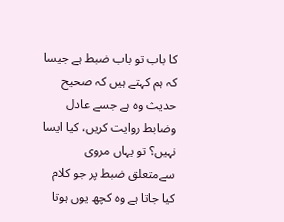کا باب تو باب ضبط ہے جیسا کہ ہم کہتے ہيں کہ صحیح حدیث وہ ہے جسے عادل وضابط روایت کریں، کیا ایسا نہیں؟ تو یہاں مروی سےمتعلق ضبط پر جو کلام کیا جاتا ہے وہ کچھ یوں ہوتا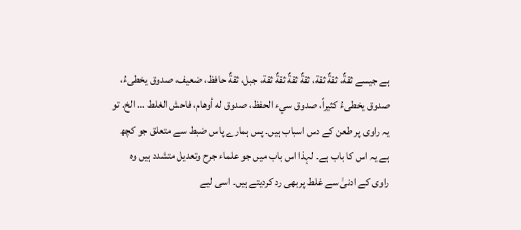ہے جیسے ثقةٌ، ثقةٌ ثقة، ثقةٌ ثقةٌ ثقةٌ ثقة، جبل، ثقةٌ حافظ، ضعيف، صدوق يخطىءُ، صدوق يخطىءُ كثيراً، صدوق سيء الحفظ، صدوق له أوهام، فاحش الغلط … الخ. تو یہ راوی پر طعن کے دس اسباب ہيں۔ پس ہمارے پاس ضبط سے متعلق جو کچھ ہے یہ اس کا باب ہے۔ لہذا اس باب میں جو علماء جرح وتعدیل متشدد ہیں وہ راوی کے ادنیٰ سے غلط پربھی رد کردیتے ہیں۔ اسی لیے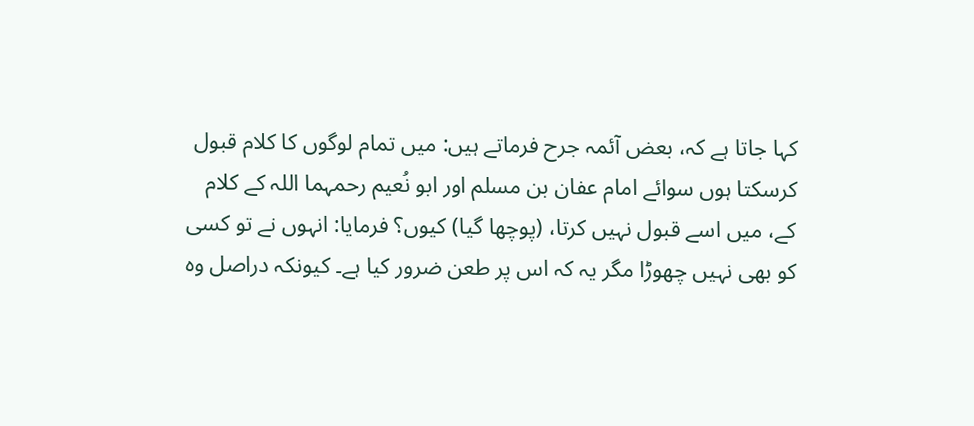کہا جاتا ہے کہ، بعض آئمہ جرح فرماتے ہیں: میں تمام لوگوں کا کلام قبول کرسکتا ہوں سوائے امام عفان بن مسلم اور ابو نُعیم رحمہما اللہ کے کلام کے، میں اسے قبول نہيں کرتا، (پوچھا گیا) کیوں؟ فرمایا: انہوں نے تو کسی کو بھی نہيں چھوڑا مگر یہ کہ اس پر طعن ضرور کیا ہے۔ کیونکہ دراصل وہ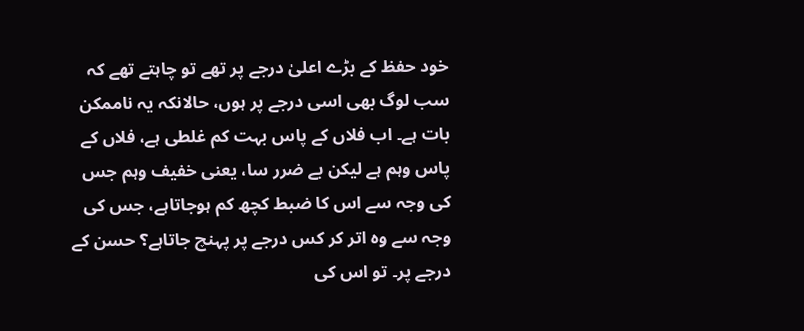خود حفظ کے بڑے اعلیٰ درجے پر تھے تو چاہتے تھے کہ سب لوگ بھی اسی درجے پر ہوں، حالانکہ یہ ناممکن بات ہے۔ اب فلاں کے پاس بہت کم غلطی ہے، فلاں کے پاس وہم ہے لیکن بے ضرر سا، یعنی خفیف وہم جس کی وجہ سے اس کا ضبط کچھ کم ہوجاتاہے، جس کی وجہ سے وہ اتر کر کس درجے پر پہنچ جاتاہے؟ حسن کے درجے پر۔ تو اس کی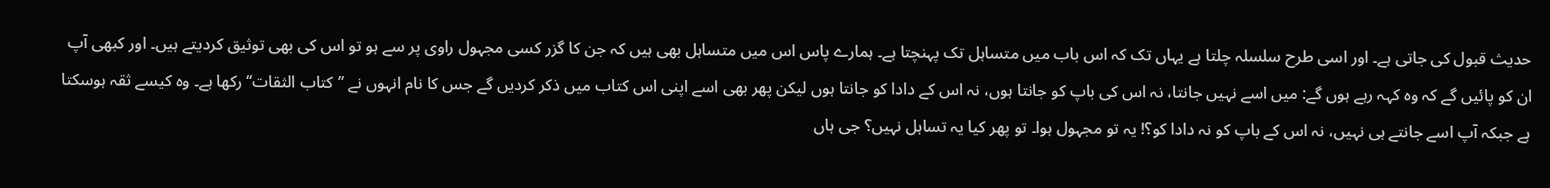حدیث قبول کی جاتی ہے۔ اور اسی طرح سلسلہ چلتا ہے یہاں تک کہ اس باب میں متساہل تک پہنچتا ہے۔ ہمارے پاس اس میں متساہل بھی ہیں کہ جن کا گزر کسی مجہول راوی پر سے ہو تو اس کی بھی توثیق کردیتے ہیں۔ اور کبھی آپ ان کو پائیں گے کہ وہ کہہ رہے ہوں گے: میں اسے نہيں جانتا، نہ اس کی باپ کو جانتا ہوں، نہ اس کے دادا کو جانتا ہوں لیکن پھر بھی اسے اپنی اس کتاب میں ذکر کردیں گے جس کا نام انہوں نے ’’کتاب الثقات‘‘ رکھا ہے۔ وہ کیسے ثقہ ہوسکتا ہے جبکہ آپ اسے جانتے ہی نہيں، نہ اس کے باپ کو نہ دادا کو؟! یہ تو مجہول ہوا۔ تو پھر کیا یہ تساہل نہیں؟ جی ہاں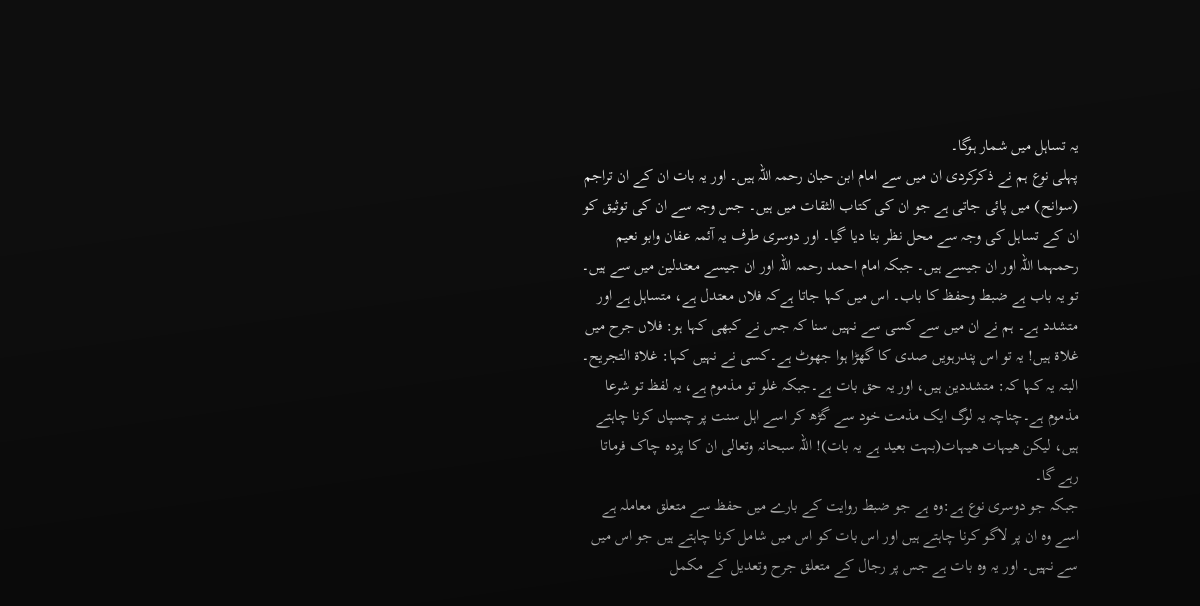یہ تساہل میں شمار ہوگا۔
پہلی نوع ہم نے ذکرکردی ان میں سے امام ابن حبان رحمہ اللہ ہیں۔ اور یہ بات ان کے ان تراجم (سوانح) میں پائی جاتی ہے جو ان کی کتاب الثقات میں ہیں۔ جس وجہ سے ان کی توثیق کو ان کے تساہل کی وجہ سے محل نظر بنا دیا گیا۔ اور دوسری طرف یہ آئمہ عفان وابو نعیم رحمہما اللہ اور ان جیسے ہیں۔ جبکہ امام احمد رحمہ اللہ اور ان جیسے معتدلین میں سے ہیں۔ تو یہ باب ہے ضبط وحفظ کا باب۔ اس میں کہا جاتا ہےکہ فلاں معتدل ہے، متساہل ہے اور متشدد ہے۔ ہم نے ان میں سے کسی سے نہیں سنا کہ جس نے کبھی کہا ہو: فلاں جرح میں غلاۃ ہيں! یہ تو اس پندرہویں صدی کا گھڑا ہوا جھوٹ ہے۔کسی نے نہیں کہا: غلاۃ التجریح۔ البتہ یہ کہا کہ: متشددین ہيں، اور یہ حق بات ہے۔جبکہ غلو تو مذموم ہے، یہ لفظ تو شرعا مذموم ہے۔چناچہ یہ لوگ ایک مذمت خود سے گڑھ کر اسے اہل سنت پر چسپاں کرنا چاہتے ہیں، لیکن ھیہات ھیہات(بہت بعید ہے یہ بات)! اللہ سبحانہ وتعالی ان کا پردہ چاک فرماتا رہے گا۔
جبکہ جو دوسری نوع ہے:وہ ہے جو ضبط روایت کے بارے میں حفظ سے متعلق معاملہ ہے اسے وہ ان پر لاگو کرنا چاہتے ہیں اور اس بات کو اس میں شامل کرنا چاہتے ہیں جو اس میں سے نہيں۔ اور یہ وہ بات ہے جس پر رجال کے متعلق جرح وتعدیل کے مکمل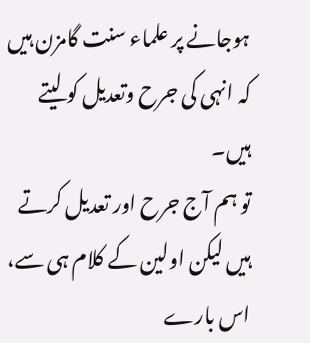ہوجانے پر علماء سنت گامزن ہیں کہ انہی کی جرح وتعدیل کو لیتے ہيں۔
تو ہم آج جرح اور تعدیل کرتے ہيں لیکن اولین کے کلام ہی سے، اس بارے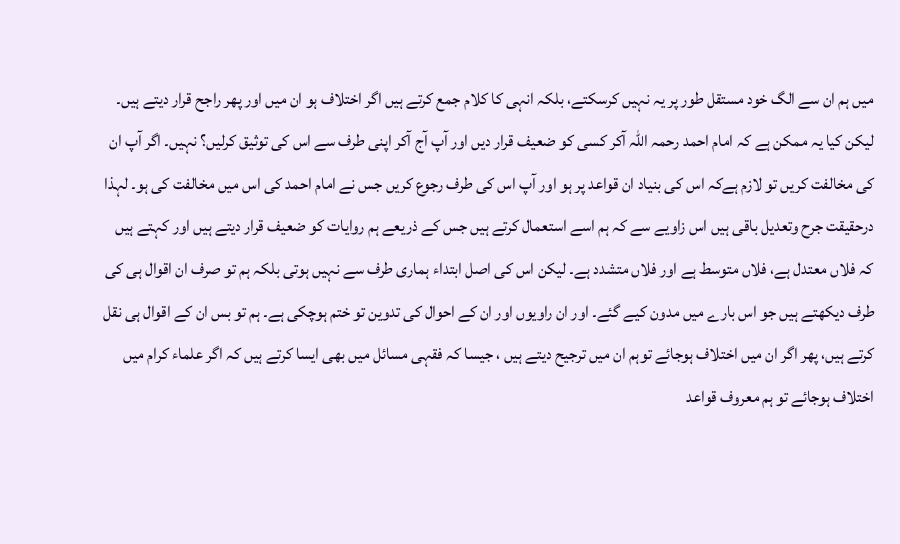میں ہم ان سے الگ خود مستقل طور پر یہ نہیں کرسکتے، بلکہ انہی کا کلام جمع کرتے ہيں اگر اختلاف ہو ان میں اور پھر راجح قرار دیتے ہیں۔ لیکن کیا یہ ممکن ہے کہ امام احمد رحمہ اللہ آکر کسی کو ضعیف قرار دیں اور آپ آج آکر اپنی طرف سے اس کی توثیق کرلیں؟ نہیں۔ اگر آپ ان کی مخالفت کریں تو لازم ہےکہ اس کی بنیاد ان قواعد پر ہو اور آپ اس کی طرف رجوع کریں جس نے امام احمد کی اس میں مخالفت کی ہو۔ لہذا درحقیقت جرح وتعدیل باقی ہيں اس زاویے سے کہ ہم اسے استعمال کرتے ہيں جس کے ذریعے ہم روایات کو ضعیف قرار دیتے ہيں اور کہتے ہيں کہ فلاں معتدل ہے، فلاں متوسط ہے اور فلاں متشدد ہے۔ لیکن اس کی اصل ابتداء ہماری طرف سے نہیں ہوتی بلکہ ہم تو صرف ان اقوال ہی کی طرف دیکھتے ہيں جو اس بارے میں مدون کیے گئے۔ اور ان راویوں اور ان کے احوال کی تدوین تو ختم ہوچکی ہے۔ ہم تو بس ان کے اقوال ہی نقل کرتے ہيں، پھر اگر ان میں اختلاف ہوجائے توہم ان میں ترجیح دیتے ہيں ، جیسا کہ فقہی مسائل میں بھی ایسا کرتے ہيں کہ اگر علماء کرام میں اختلاف ہوجائے تو ہم معروف قواعد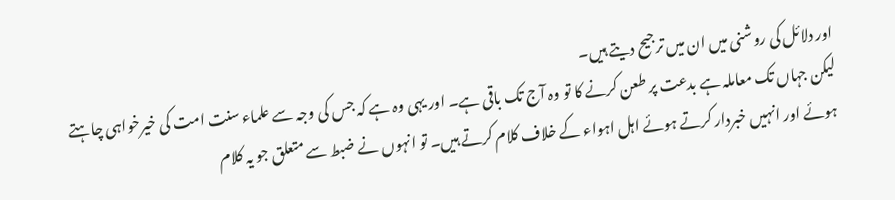اور دلائل کی روشنی میں ان میں ترجیح دیتے ہیں۔
لیکن جہاں تک معاملہ ہے بدعت پر طعن کرنے کا تو وہ آج تک باقی ہے۔ اور یہی وہ ہے کہ جس کی وجہ سے علماء سنت امت کی خیرخواہی چاہتے ہوئے اور انہیں خبردار کرتے ہوئے اہل اہواء کے خلاف کلام کرتے ہیں۔ تو انہوں نے ضبط سے متعلق جو یہ کلام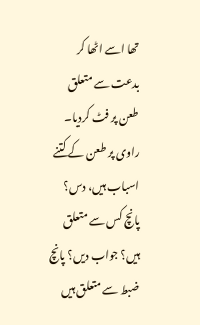تھا اسے اٹھا کر بدعت سے متعلق طعن پر فٹ کردیا۔ راوی پر طعن کے کتنے اسباب ہیں، دس؟ پانچ کس سے متعلق ہیں؟ جواب دیں؟ پانچ ضبط سے متعلق ہيں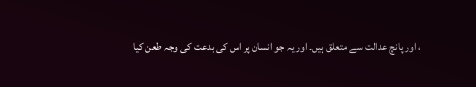، اور پانچ عدالت سے متعلق ہیں۔ اور یہ جو انسان پر اس کی بدعت کی وجہ طعن کیا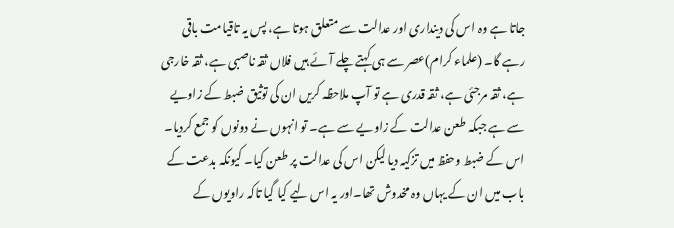جاتا ہے وہ اس کی دینداری اور عدالت سے متعلق ہوتا ہے، پس یہ تاقیامت باقی رہے گا۔ (علماء کرام)عصر سے ہی کہتے چلے آئے ہیں فلاں ثقہ ناصبی ہے، ثقہ خارجی ہے، ثقہ مرجئی ہے، ثقہ قدری ہے تو آپ ملاحظہ کریں ان کی توثیق ضبط کے زاویے سے ہے جبکہ طعن عدالت کے زاویے سے ہے۔ تو انہوں نے دونوں کو جمع کردیا۔ اس کے ضبط وحفظ میں تزکیہ دیا لیکن اس کی عدالت پر طعن کیا۔ کیونکہ بدعت کے باب میں ان کے یہاں وہ مخدوش تھا۔اور یہ اس لیے کیا گیا تاکہ راویوں کے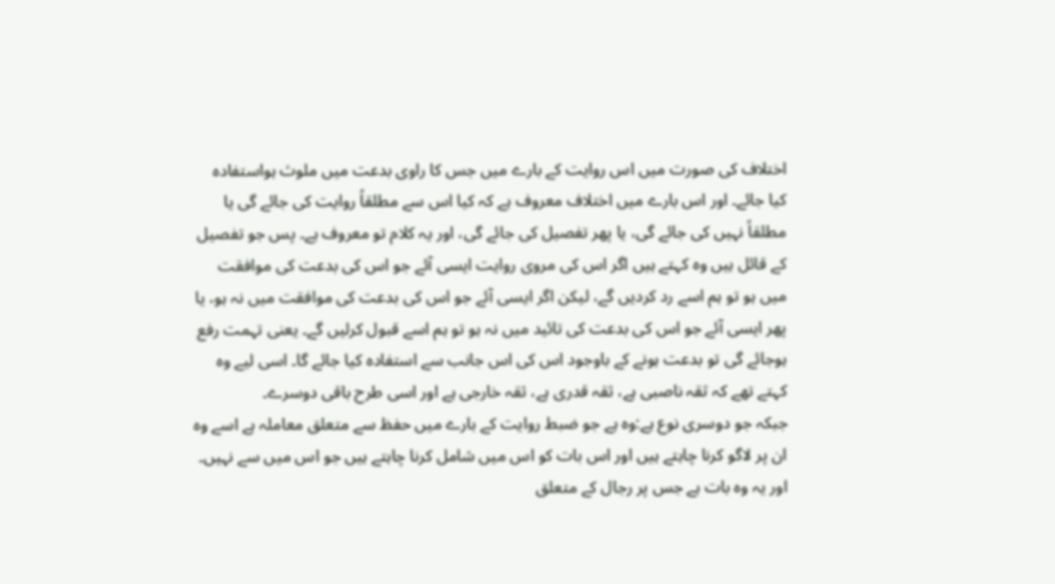اختلاف کی صورت میں اس روایت کے بارے میں جس کا راوی بدعت میں ملوث ہواستفادہ کیا جائے۔ اور اس بارے میں اختلاف معروف ہے کہ کیا اس سے مطلقاً روایت کی جائے گی یا مطلقاً نہیں کی جائے گی، یا پھر تفصیل کی جائے گی، اور یہ کلام تو معروف ہے۔ پس جو تفصیل کے قائل ہيں وہ کہتے ہيں اگر اس کی مروی روایت ایسی آئے جو اس کی بدعت کی موافقت میں ہو تو ہم اسے رد کردیں گے، لیکن اگر ایسی آئے جو اس کی بدعت کی موافقت میں نہ ہو، یا پھر ایسی آئے جو اس کی بدعت کی تائید میں نہ ہو تو ہم اسے قبول کرلیں گے۔ یعنی تہمت رفع ہوجائے گی تو بدعت ہونے کے باوجود اس کی اس جانب سے استفادہ کیا جائے گا۔ اسی لیے وہ کہتے تھے کہ ثقہ ناصبی ہے، ثقہ قدری ہے، ثقہ خارجی ہے اور اسی طرح باقی دوسرے۔
جبکہ جو دوسری نوع ہے:وہ ہے جو ضبط روایت کے بارے میں حفظ سے متعلق معاملہ ہے اسے وہ ان پر لاگو کرنا چاہتے ہیں اور اس بات کو اس میں شامل کرنا چاہتے ہیں جو اس میں سے نہيں۔ اور یہ وہ بات ہے جس پر رجال کے متعلق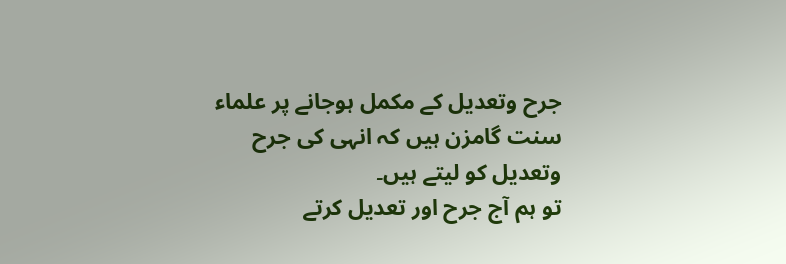جرح وتعدیل کے مکمل ہوجانے پر علماء سنت گامزن ہیں کہ انہی کی جرح وتعدیل کو لیتے ہيں۔
تو ہم آج جرح اور تعدیل کرتے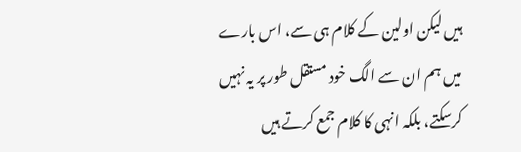ہيں لیکن اولین کے کلام ہی سے، اس بارے میں ہم ان سے الگ خود مستقل طور پر یہ نہیں کرسکتے، بلکہ انہی کا کلام جمع کرتے ہيں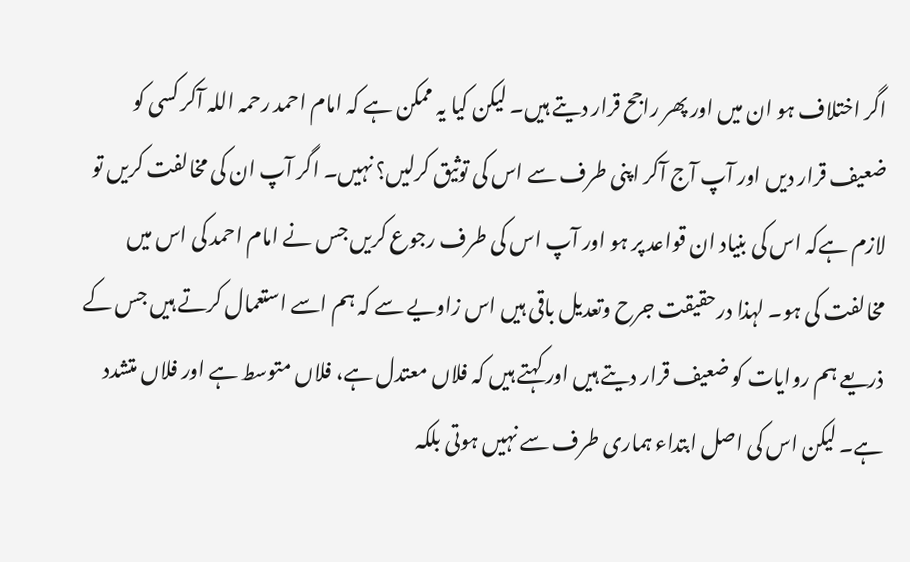اگر اختلاف ہو ان میں اور پھر راجح قرار دیتے ہیں۔ لیکن کیا یہ ممکن ہے کہ امام احمد رحمہ اللہ آکر کسی کو ضعیف قرار دیں اور آپ آج آکر اپنی طرف سے اس کی توثیق کرلیں؟ نہیں۔ اگر آپ ان کی مخالفت کریں تو لازم ہےکہ اس کی بنیاد ان قواعد پر ہو اور آپ اس کی طرف رجوع کریں جس نے امام احمد کی اس میں مخالفت کی ہو۔ لہذا درحقیقت جرح وتعدیل باقی ہيں اس زاویے سے کہ ہم اسے استعمال کرتے ہيں جس کے ذریعے ہم روایات کو ضعیف قرار دیتے ہيں اور کہتے ہيں کہ فلاں معتدل ہے، فلاں متوسط ہے اور فلاں متشدد ہے۔ لیکن اس کی اصل ابتداء ہماری طرف سے نہیں ہوتی بلکہ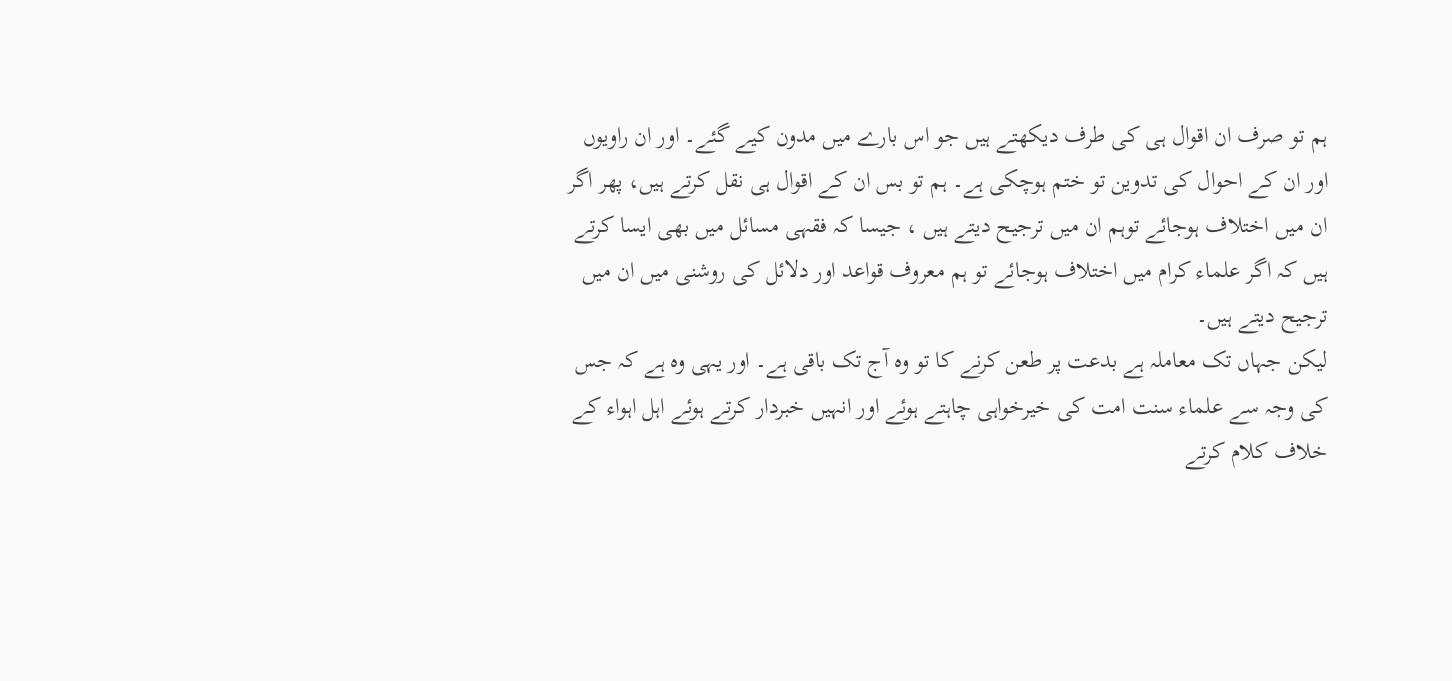ہم تو صرف ان اقوال ہی کی طرف دیکھتے ہيں جو اس بارے میں مدون کیے گئے۔ اور ان راویوں اور ان کے احوال کی تدوین تو ختم ہوچکی ہے۔ ہم تو بس ان کے اقوال ہی نقل کرتے ہيں، پھر اگر ان میں اختلاف ہوجائے توہم ان میں ترجیح دیتے ہيں ، جیسا کہ فقہی مسائل میں بھی ایسا کرتے ہيں کہ اگر علماء کرام میں اختلاف ہوجائے تو ہم معروف قواعد اور دلائل کی روشنی میں ان میں ترجیح دیتے ہیں۔
لیکن جہاں تک معاملہ ہے بدعت پر طعن کرنے کا تو وہ آج تک باقی ہے۔ اور یہی وہ ہے کہ جس کی وجہ سے علماء سنت امت کی خیرخواہی چاہتے ہوئے اور انہیں خبردار کرتے ہوئے اہل اہواء کے خلاف کلام کرتے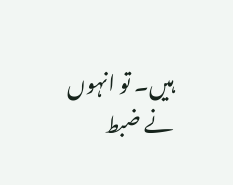ہیں۔ تو انہوں نے ضبط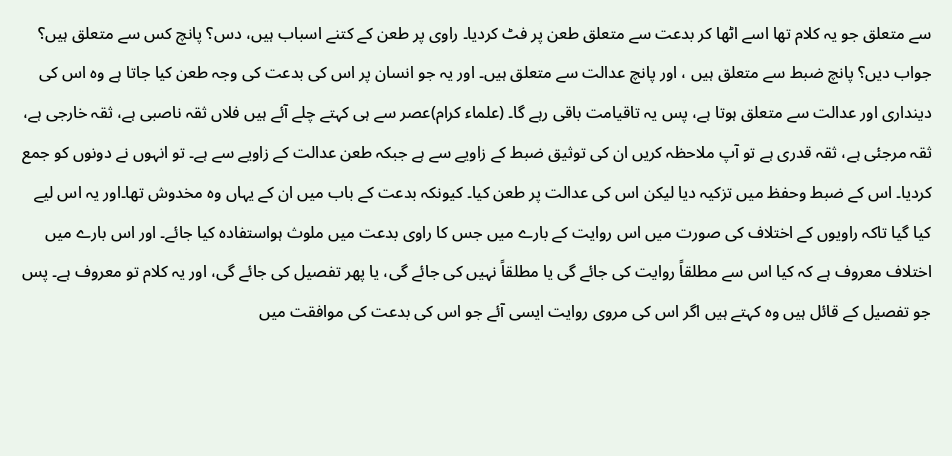سے متعلق جو یہ کلام تھا اسے اٹھا کر بدعت سے متعلق طعن پر فٹ کردیا۔ راوی پر طعن کے کتنے اسباب ہیں، دس؟ پانچ کس سے متعلق ہیں؟ جواب دیں؟ پانچ ضبط سے متعلق ہيں ، اور پانچ عدالت سے متعلق ہیں۔ اور یہ جو انسان پر اس کی بدعت کی وجہ طعن کیا جاتا ہے وہ اس کی دینداری اور عدالت سے متعلق ہوتا ہے، پس یہ تاقیامت باقی رہے گا۔ (علماء کرام)عصر سے ہی کہتے چلے آئے ہیں فلاں ثقہ ناصبی ہے، ثقہ خارجی ہے، ثقہ مرجئی ہے، ثقہ قدری ہے تو آپ ملاحظہ کریں ان کی توثیق ضبط کے زاویے سے ہے جبکہ طعن عدالت کے زاویے سے ہے۔ تو انہوں نے دونوں کو جمع کردیا۔ اس کے ضبط وحفظ میں تزکیہ دیا لیکن اس کی عدالت پر طعن کیا۔ کیونکہ بدعت کے باب میں ان کے یہاں وہ مخدوش تھا۔اور یہ اس لیے کیا گیا تاکہ راویوں کے اختلاف کی صورت میں اس روایت کے بارے میں جس کا راوی بدعت میں ملوث ہواستفادہ کیا جائے۔ اور اس بارے میں اختلاف معروف ہے کہ کیا اس سے مطلقاً روایت کی جائے گی یا مطلقاً نہیں کی جائے گی، یا پھر تفصیل کی جائے گی، اور یہ کلام تو معروف ہے۔ پس جو تفصیل کے قائل ہيں وہ کہتے ہيں اگر اس کی مروی روایت ایسی آئے جو اس کی بدعت کی موافقت میں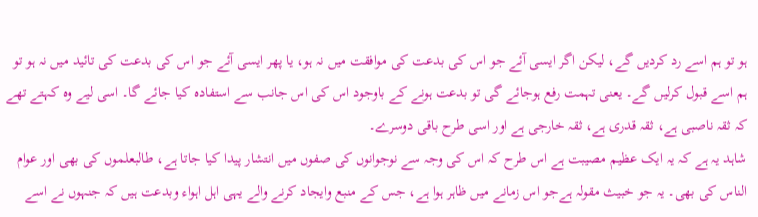ہو تو ہم اسے رد کردیں گے، لیکن اگر ایسی آئے جو اس کی بدعت کی موافقت میں نہ ہو، یا پھر ایسی آئے جو اس کی بدعت کی تائید میں نہ ہو تو ہم اسے قبول کرلیں گے۔ یعنی تہمت رفع ہوجائے گی تو بدعت ہونے کے باوجود اس کی اس جانب سے استفادہ کیا جائے گا۔ اسی لیے وہ کہتے تھے کہ ثقہ ناصبی ہے، ثقہ قدری ہے، ثقہ خارجی ہے اور اسی طرح باقی دوسرے۔
شاہد یہ ہے کہ یہ ایک عظیم مصیبت ہے اس طرح کہ اس کی وجہ سے نوجوانوں کی صفوں میں انتشار پیدا کیا جاتا ہے، طالبعلموں کی بھی اور عوام الناس کی بھی۔ یہ جو خبیث مقولہ ہےجو اس زمانے میں ظاہر ہوا ہے، جس کے منبع وایجاد کرنے والے یہی اہل اہواء وبدعت ہيں کہ جنہوں نے اسے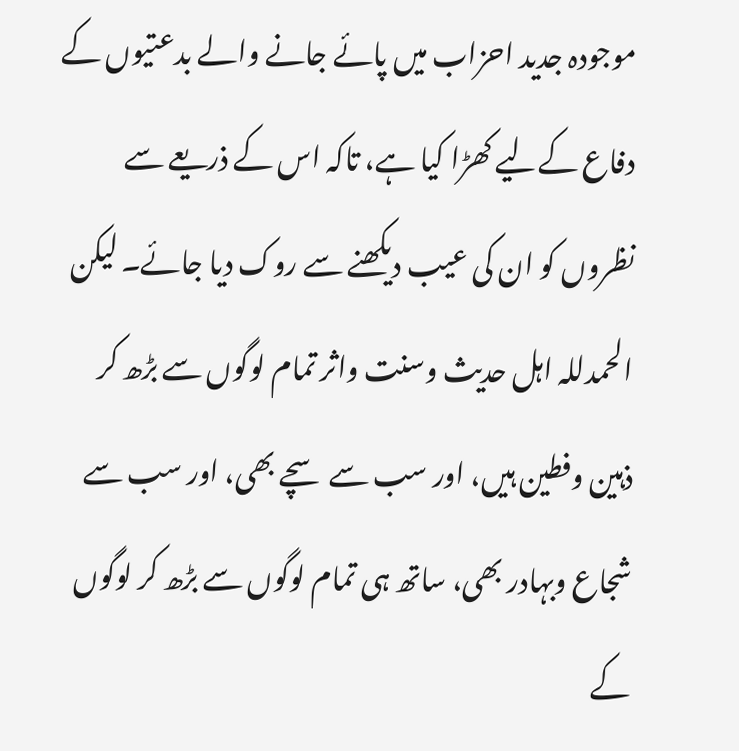موجودہ جدید احزاب میں پائے جانے والے بدعتیوں کے دفاع کےلیے کھڑا کیا ہے، تاکہ اس کے ذریعے سے نظروں کو ان کی عیب دیکھنے سے روک دیا جائے۔ لیکن الحمدللہ اہل حدیث وسنت واثر تمام لوگوں سے بڑھ کر ذہین وفطین ہيں، اور سب سے سچے بھی، اور سب سے شجاع وبہادر بھی، ساتھ ہی تمام لوگوں سے بڑھ کر لوگوں کے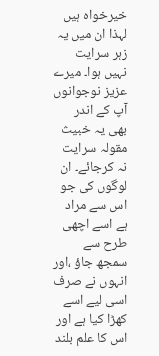خیرخواہ ہیں لہذا ان میں یہ زہر سرایت نہیں ہوا۔ میرے عزیز نوجوانوں آپ کے اندر بھی یہ خبیث مقولہ سرایت نہ کرجائے۔ ان لوگوں کی جو اس سے مراد ہے اسے اچھی طرح سے سمجھ جاؤ ،اور انہوں نے صرف اسی لیے اسے کھڑا کیا ہے اور اس کا علم بلند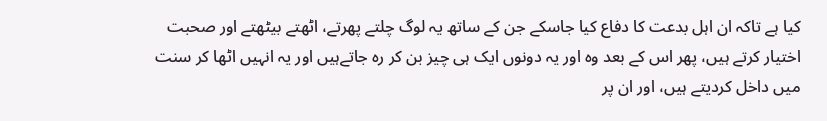کیا ہے تاکہ ان اہل بدعت کا دفاع کیا جاسکے جن کے ساتھ یہ لوگ چلتے پھرتے، اٹھتے بیٹھتے اور صحبت اختیار کرتے ہیں، پھر اس کے بعد وہ اور یہ دونوں ایک ہی چیز بن کر رہ جاتےہيں اور یہ انہیں اٹھا کر سنت میں داخل کردیتے ہيں، اور ان پر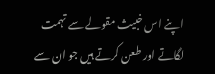اپنے اس خبیث مقولے سے تہمت لگاتے اور طعن کرتے ہیں جو ان سے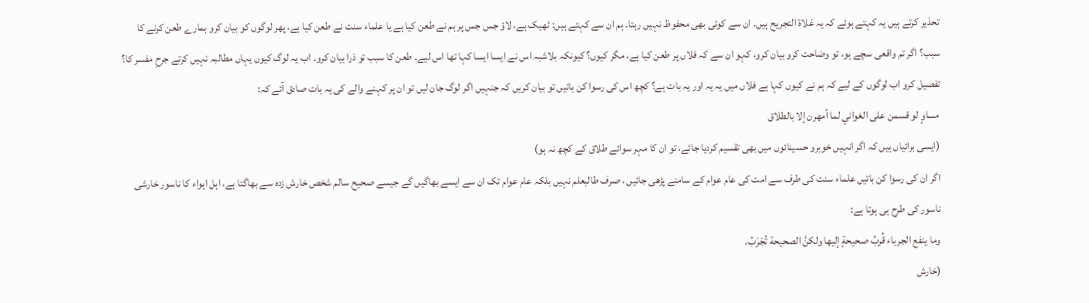تحذیر کرتے ہيں یہ کہتے ہوئے کہ یہ غلاۃ التجریح ہيں۔ ان سے کوئی بھی محفوظ نہیں رہتا۔ ہم ان سے کہتے ہیں: ٹھیک ہے، لاؤ جس جس پر ہم نے طعن کیا ہے یا علماء سنت نے طعن کیا ہے، پھر لوگوں کو بیان کرو ہمارے طعن کرنے کا سبب؟ اگر تم واقعی سچے ہو، تو وضاحت کرو بیان کرو، کہو ان سے کہ فلاں پر طعن کیا ہے، مگر کیوں؟ کیونکہ بلاشبہ اس نے ایسا ایسا کہا تھا اس لیے۔ طعن کا سبب تو ذرا بیان کرو۔ اب یہ لوگ کیوں یہاں مطالبہ نہیں کرتے جرحِ مفسر کا؟ تفصیل کرو اب لوگوں کے لیے کہ ہم نے کیوں کہا ہے فلاں میں یہ یہ اور یہ بات ہے؟ کچھ اس کی رسوا کن باتیں تو بیان کریں کہ جنہیں اگر لوگ جان لیں تو ان پر کہنے والے کی یہ بات صادق آئے کہ:
مساوٍ لو قسمن على الغواني لما أمهرن إلا بالطلاق
(ایسی برائیاں ہيں کہ اگر انہیں خوبرو حسینائوں میں بھی تقسیم کردیا جائے، تو ان کا مہر سوائے طلاق کے کچھ نہ ہو)
اگر ان کی رسوا کن باتیں علماء سنت کی طرف سے امت کی عام عوام کے سامنے پڑھی جائیں ، صرف طالبعلم نہيں بلکہ عام عوام تک ان سے ایسے بھاگيں گے جیسے صحیح سالم شخص خارش زدہ سے بھاگتا ہے، اہل اہواء کا ناسور خارشی ناسور کی طرح ہی ہوتا ہے:
وما ينفع الجرباء قُربُ صحيحةٍ إليها ولكنَّ الصحيحة تُجْرَبُ.
(خارش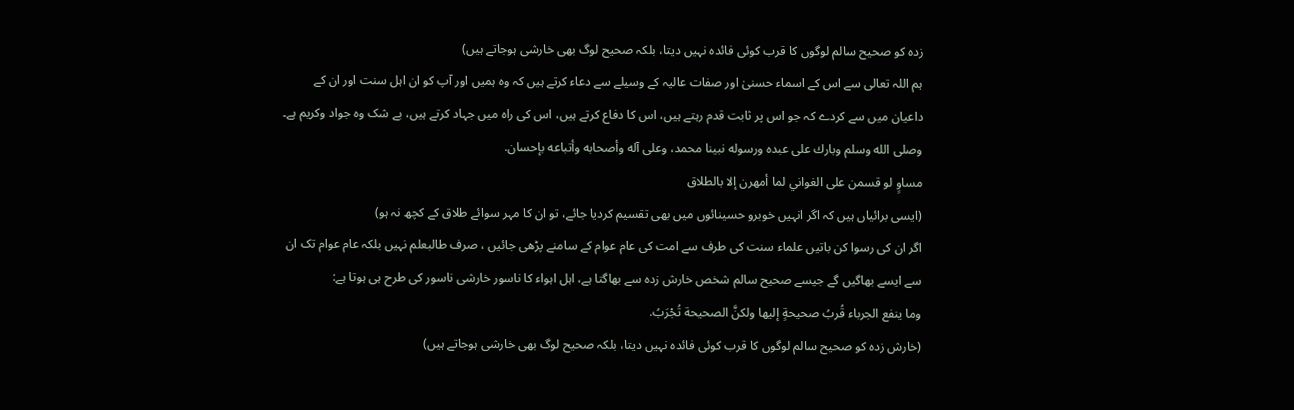زدہ کو صحیح سالم لوگوں کا قرب کوئی فائدہ نہيں دیتا، بلکہ صحیح لوگ بھی خارشی ہوجاتے ہیں)
ہم اللہ تعالی سے اس کے اسماء حسنیٰ اور صفات عالیہ کے وسیلے سے دعاء کرتے ہیں کہ وہ ہمیں اور آپ کو ان اہل سنت اور ان کے داعیان میں سے کردے کہ جو اس پر ثابت قدم رہتے ہیں، اس کا دفاع کرتے ہيں، اس کی راہ میں جہاد کرتے ہيں، بے شک وہ جواد وکریم ہے۔
وصلى الله وسلم وبارك على عبده ورسوله نبينا محمد، وعلى آله وأصحابه وأتباعه بإحسان.
مساوٍ لو قسمن على الغواني لما أمهرن إلا بالطلاق
(ایسی برائیاں ہيں کہ اگر انہیں خوبرو حسینائوں میں بھی تقسیم کردیا جائے، تو ان کا مہر سوائے طلاق کے کچھ نہ ہو)
اگر ان کی رسوا کن باتیں علماء سنت کی طرف سے امت کی عام عوام کے سامنے پڑھی جائیں ، صرف طالبعلم نہيں بلکہ عام عوام تک ان سے ایسے بھاگيں گے جیسے صحیح سالم شخص خارش زدہ سے بھاگتا ہے، اہل اہواء کا ناسور خارشی ناسور کی طرح ہی ہوتا ہے:
وما ينفع الجرباء قُربُ صحيحةٍ إليها ولكنَّ الصحيحة تُجْرَبُ.
(خارش زدہ کو صحیح سالم لوگوں کا قرب کوئی فائدہ نہيں دیتا، بلکہ صحیح لوگ بھی خارشی ہوجاتے ہیں)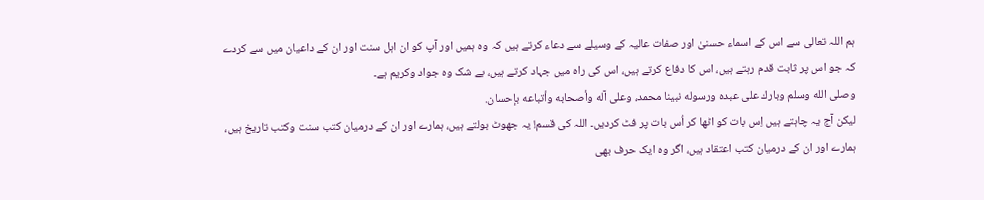ہم اللہ تعالی سے اس کے اسماء حسنیٰ اور صفات عالیہ کے وسیلے سے دعاء کرتے ہیں کہ وہ ہمیں اور آپ کو ان اہل سنت اور ان کے داعیان میں سے کردے کہ جو اس پر ثابت قدم رہتے ہیں، اس کا دفاع کرتے ہيں، اس کی راہ میں جہاد کرتے ہيں، بے شک وہ جواد وکریم ہے۔
وصلى الله وسلم وبارك على عبده ورسوله نبينا محمد، وعلى آله وأصحابه وأتباعه بإحسان.
لیکن آج یہ چاہتے ہيں اِس بات کو اٹھا کر اُس بات پر فٹ کردیں۔ اللہ کی قسم! یہ جھوٹ بولتے ہیں، ہمارے اور ان کے درمیان کتب سنت وکتب تاریخ ہیں، ہمارے اور ان کے درمیان کتب اعتقاد ہیں، اگر وہ ایک حرف بھی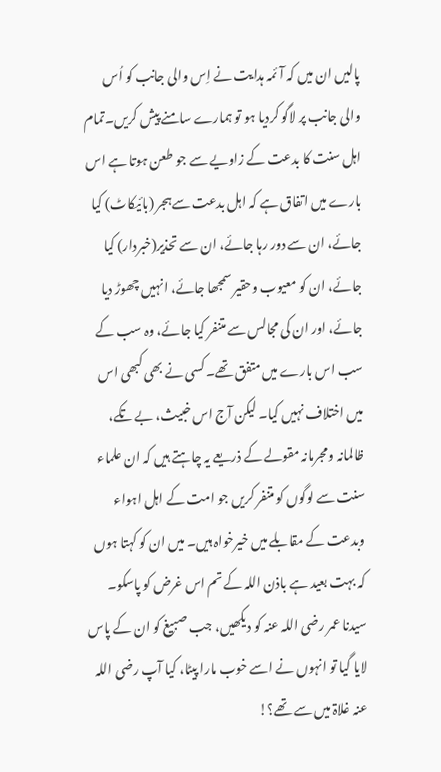پالیں ان میں کہ آئمہ ہدایت نے اِس والی جانب کو اُس والی جانب پر لاگو کردیا ہو تو ہمارے سامنے پیش کریں۔تمام اہل سنت کا بدعت کے زاویے سے جو طعن ہوتا ہے اس بارے میں اتفاق ہے کہ اہل بدعت سےہجر (بائیکاٹ) کیا جائے، ان سے دور رہا جائے، ان سے تحذیر(خبردار) کیا جائے، ان کو معیوب وحقیر سمجھا جائے، انہیں چھوڑ دیا جائے، اور ان کی مجالس سے متنفر کیا جائے، وہ سب کے سب اس بارے میں متفق تھے۔ کسی نے بھی کبھی اس میں اختلاف نہيں کیا۔ لیکن آج اس خبیث، بے تکے، ظالمانہ ومجرمانہ مقولے کے ذریعے یہ چاہتے ہيں کہ ان علماء سنت سے لوگوں کو متنفر کریں جو امت کے اہل اہواء وبدعت کے مقابلے میں خیرخواہ ہيں۔ میں ان کو کہتا ہوں کہ بہت بعید ہے باذن اللہ کے تم اس غرض کو پاسکو۔
سیدنا عمر رضی اللہ عنہ کو دیکھیں، جب صبیغ کو ان کے پاس لایا گیا تو انہوں نے اسے خوب مارا پیٹا، کیا آپ رضی اللہ عنہ غلاۃ میں سے تھے؟!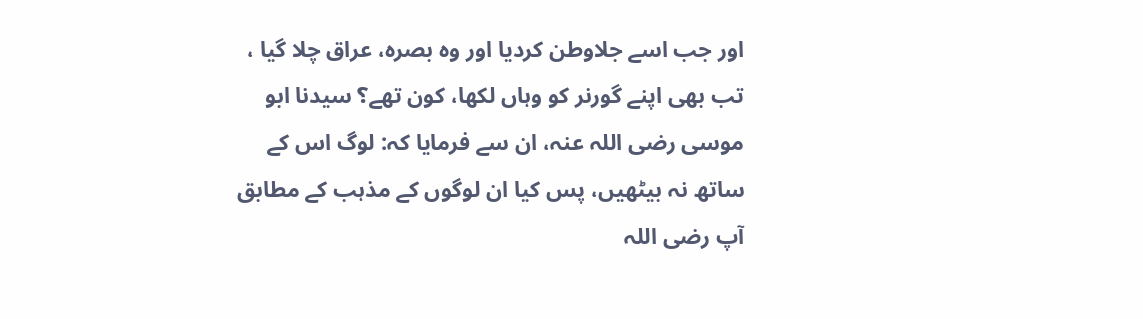اور جب اسے جلاوطن کردیا اور وہ بصرہ، عراق چلا گیا ، تب بھی اپنے گورنر کو وہاں لکھا، کون تھے؟ سیدنا ابو موسی رضی اللہ عنہ، ان سے فرمایا کہ: لوگ اس کے ساتھ نہ بیٹھیں، پس کیا ان لوگوں کے مذہب کے مطابق آپ رضی اللہ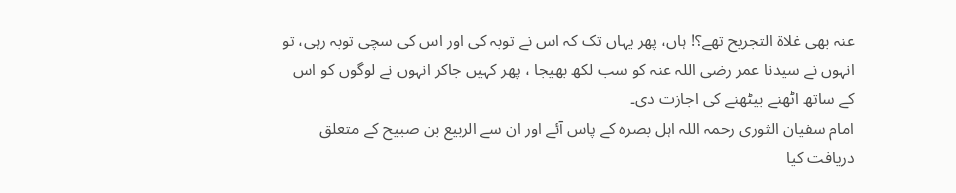عنہ بھی غلاۃ التجریح تھے؟! ہاں، پھر یہاں تک کہ اس نے توبہ کی اور اس کی سچی توبہ رہی، تو انہوں نے سیدنا عمر رضی اللہ عنہ کو سب لکھ بھیجا ، پھر کہیں جاکر انہوں نے لوگوں کو اس کے ساتھ اٹھنے بیٹھنے کی اجازت دی۔
امام سفیان الثوری رحمہ اللہ اہل بصرہ کے پاس آئے اور ان سے الربیع بن صبیح کے متعلق دریافت کیا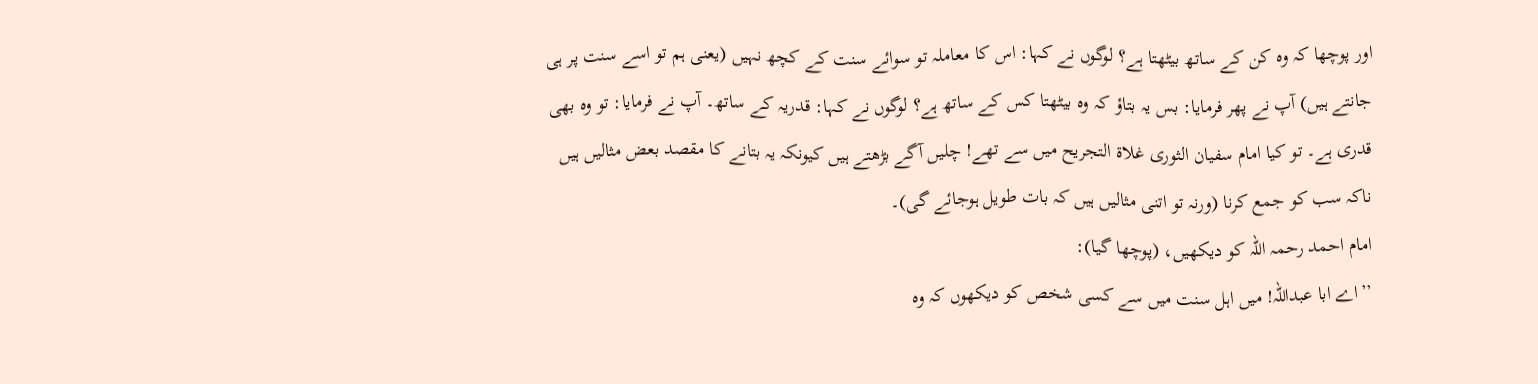اور پوچھا کہ وہ کن کے ساتھ بیٹھتا ہے؟ لوگوں نے کہا: اس کا معاملہ تو سوائے سنت کے کچھ نہیں (یعنی ہم تو اسے سنت پر ہی جانتے ہیں) آپ نے پھر فرمایا: بس یہ بتاؤ کہ وہ بیٹھتا کس کے ساتھ ہے؟ لوگوں نے کہا: قدریہ کے ساتھ۔ آپ نے فرمایا: تو وہ بھی قدری ہے۔ تو کیا امام سفیان الثوری غلاۃ التجریح میں سے تھے! چلیں آگے بڑھتے ہيں کیونکہ یہ بتانے کا مقصد بعض مثالیں ہيں ناکہ سب کو جمع کرنا (ورنہ تو اتنی مثالیں ہیں کہ بات طویل ہوجائے گی)۔
امام احمد رحمہ اللہ کو دیکھیں، (پوچھا گیا):
’’اے ابا عبداللہ! میں اہل سنت میں سے کسی شخص کو دیکھوں کہ وہ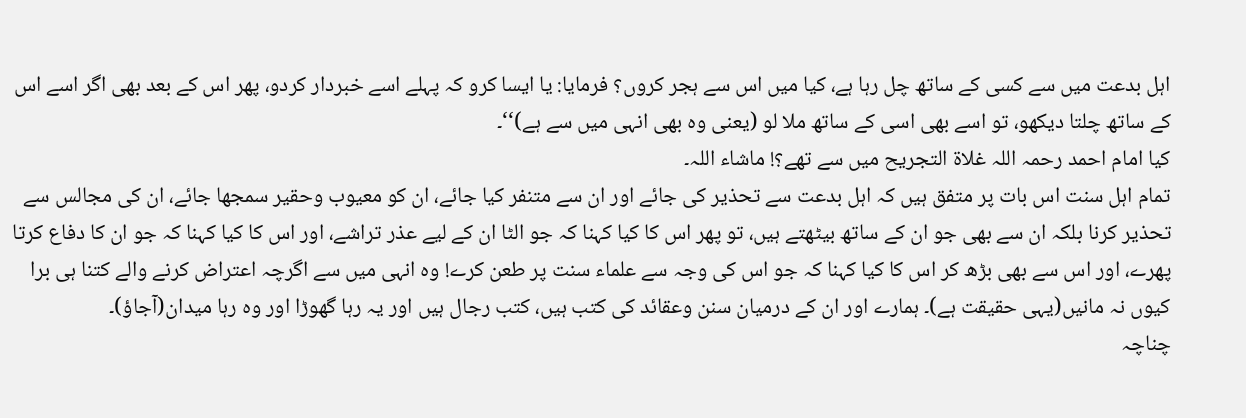اہل بدعت میں سے کسی کے ساتھ چل رہا ہے، کیا میں اس سے ہجر کروں؟ فرمایا: یا ایسا کرو کہ پہلے اسے خبردار کردو، پھر اس کے بعد بھی اگر اسے اس کے ساتھ چلتا دیکھو، تو اسے بھی اسی کے ساتھ ملا لو (یعنی وہ بھی انہی میں سے ہے)‘‘۔
کیا امام احمد رحمہ اللہ غلاۃ التجریح میں سے تھے؟! ماشاء اللہ۔
تمام اہل سنت اس بات پر متفق ہیں کہ اہل بدعت سے تحذیر کی جائے اور ان سے متنفر کیا جائے، ان کو معیوب وحقیر سمجھا جائے، ان کی مجالس سے تحذیر کرنا بلکہ ان سے بھی جو ان کے ساتھ بیٹھتے ہیں، تو پھر اس کا کیا کہنا کہ جو الٹا ان کے لیے عذر تراشے، اور اس کا کیا کہنا کہ جو ان کا دفاع کرتا پھرے، اور اس سے بھی بڑھ کر اس کا کیا کہنا کہ جو اس کی وجہ سے علماء سنت پر طعن کرے! وہ انہی میں سے اگرچہ اعتراض کرنے والے کتنا ہی برا کیوں نہ مانیں(یہی حقیقت ہے)۔ ہمارے اور ان کے درمیان سنن وعقائد کی کتب ہيں، کتب رجال ہیں اور یہ رہا گھوڑا اور وہ رہا میدان(آجاؤ)۔
چناچہ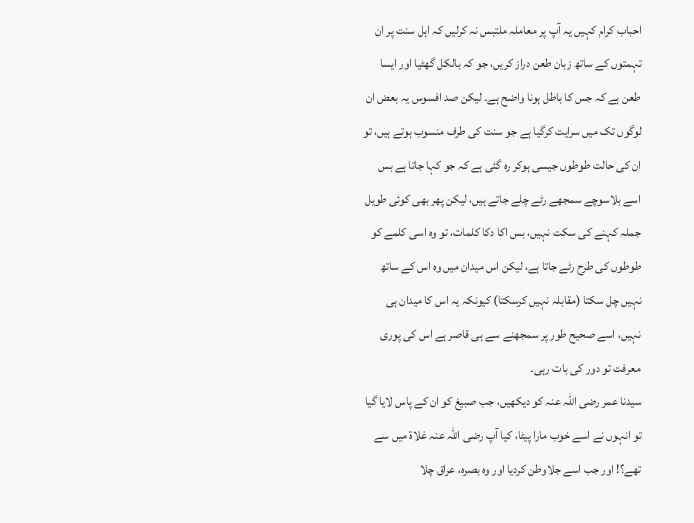احباب کرام کہیں یہ آپ پر معاملہ ملتبس نہ کرلیں کہ اہل سنت پر ان تہمتوں کے ساتھ زبان طعن دراز کریں، جو کہ بالکل گھٹیا اور ایسا طعن ہے کہ جس کا باطل ہونا واضح ہے۔ لیکن صد افسوس یہ بعض ان لوگوں تک میں سرایت کرگیا ہے جو سنت کی طرف منسوب ہوتے ہيں، تو ان کی حالت طوطوں جیسی ہوکر رہ گئی ہے کہ جو کہا جاتا ہے بس اسے بلاسوچے سمجھے رٹے چلے جاتے ہيں، لیکن پھر بھی کوئی طویل جملہ کہنے کی سکت نہيں، بس اکا دکا کلمات، تو وہ اسی کلمے کو طوطوں کی طرح رٹے جاتا ہے، لیکن اس میدان میں وہ اس کے ساتھ نہيں چل سکتا (مقابلہ نہيں کرسکتا) کیونکہ یہ اس کا میدان ہی نہيں، اسے صحیح طور پر سمجھنے سے ہی قاصر ہے اس کی پوری معرفت تو دور کی بات رہی۔
سیدنا عمر رضی اللہ عنہ کو دیکھیں، جب صبیغ کو ان کے پاس لایا گیا تو انہوں نے اسے خوب مارا پیٹا، کیا آپ رضی اللہ عنہ غلاۃ میں سے تھے؟! اور جب اسے جلاوطن کردیا اور وہ بصرہ، عراق چلا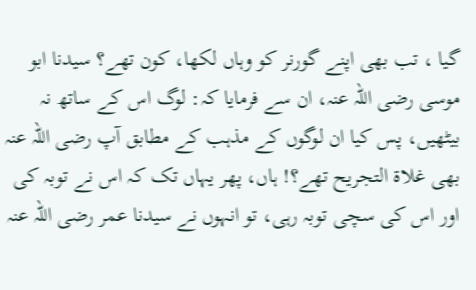گیا ، تب بھی اپنے گورنر کو وہاں لکھا، کون تھے؟ سیدنا ابو موسی رضی اللہ عنہ، ان سے فرمایا کہ: لوگ اس کے ساتھ نہ بیٹھیں، پس کیا ان لوگوں کے مذہب کے مطابق آپ رضی اللہ عنہ بھی غلاۃ التجریح تھے؟! ہاں، پھر یہاں تک کہ اس نے توبہ کی اور اس کی سچی توبہ رہی، تو انہوں نے سیدنا عمر رضی اللہ عنہ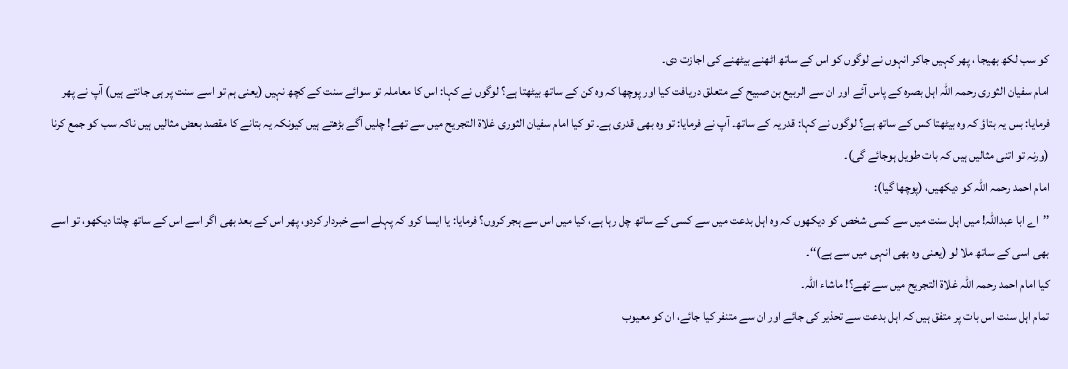کو سب لکھ بھیجا ، پھر کہیں جاکر انہوں نے لوگوں کو اس کے ساتھ اٹھنے بیٹھنے کی اجازت دی۔
امام سفیان الثوری رحمہ اللہ اہل بصرہ کے پاس آئے اور ان سے الربیع بن صبیح کے متعلق دریافت کیا اور پوچھا کہ وہ کن کے ساتھ بیٹھتا ہے؟ لوگوں نے کہا: اس کا معاملہ تو سوائے سنت کے کچھ نہیں (یعنی ہم تو اسے سنت پر ہی جانتے ہیں) آپ نے پھر فرمایا: بس یہ بتاؤ کہ وہ بیٹھتا کس کے ساتھ ہے؟ لوگوں نے کہا: قدریہ کے ساتھ۔ آپ نے فرمایا: تو وہ بھی قدری ہے۔ تو کیا امام سفیان الثوری غلاۃ التجریح میں سے تھے! چلیں آگے بڑھتے ہيں کیونکہ یہ بتانے کا مقصد بعض مثالیں ہيں ناکہ سب کو جمع کرنا (ورنہ تو اتنی مثالیں ہیں کہ بات طویل ہوجائے گی)۔
امام احمد رحمہ اللہ کو دیکھیں، (پوچھا گیا):
’’اے ابا عبداللہ! میں اہل سنت میں سے کسی شخص کو دیکھوں کہ وہ اہل بدعت میں سے کسی کے ساتھ چل رہا ہے، کیا میں اس سے ہجر کروں؟ فرمایا: یا ایسا کرو کہ پہلے اسے خبردار کردو، پھر اس کے بعد بھی اگر اسے اس کے ساتھ چلتا دیکھو، تو اسے بھی اسی کے ساتھ ملا لو (یعنی وہ بھی انہی میں سے ہے)‘‘۔
کیا امام احمد رحمہ اللہ غلاۃ التجریح میں سے تھے؟! ماشاء اللہ۔
تمام اہل سنت اس بات پر متفق ہیں کہ اہل بدعت سے تحذیر کی جائے اور ان سے متنفر کیا جائے، ان کو معیوب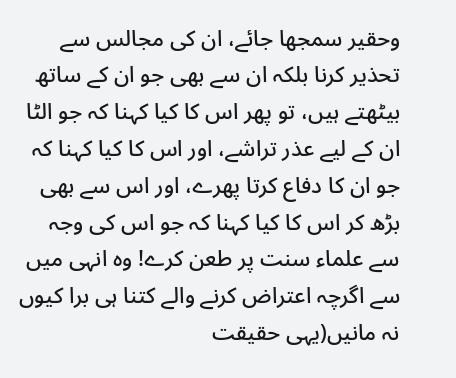وحقیر سمجھا جائے، ان کی مجالس سے تحذیر کرنا بلکہ ان سے بھی جو ان کے ساتھ بیٹھتے ہیں، تو پھر اس کا کیا کہنا کہ جو الٹا ان کے لیے عذر تراشے، اور اس کا کیا کہنا کہ جو ان کا دفاع کرتا پھرے، اور اس سے بھی بڑھ کر اس کا کیا کہنا کہ جو اس کی وجہ سے علماء سنت پر طعن کرے! وہ انہی میں سے اگرچہ اعتراض کرنے والے کتنا ہی برا کیوں نہ مانیں(یہی حقیقت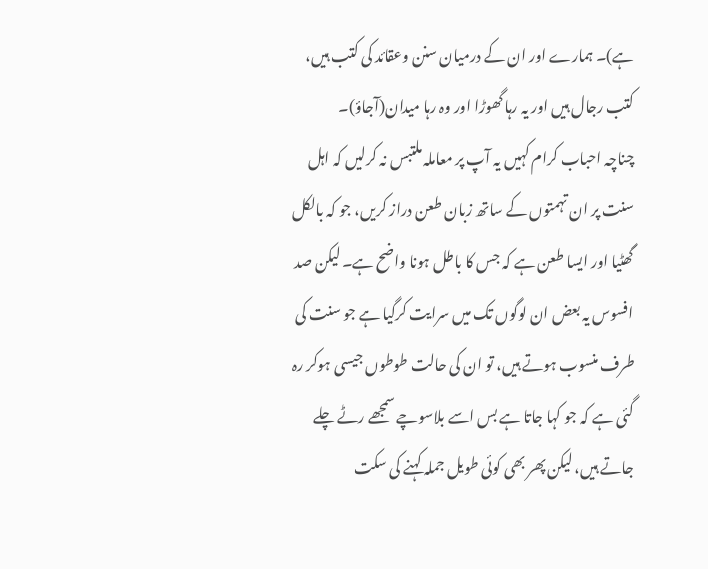ہے)۔ ہمارے اور ان کے درمیان سنن وعقائد کی کتب ہيں، کتب رجال ہیں اور یہ رہا گھوڑا اور وہ رہا میدان(آجاؤ)۔
چناچہ احباب کرام کہیں یہ آپ پر معاملہ ملتبس نہ کرلیں کہ اہل سنت پر ان تہمتوں کے ساتھ زبان طعن دراز کریں، جو کہ بالکل گھٹیا اور ایسا طعن ہے کہ جس کا باطل ہونا واضح ہے۔ لیکن صد افسوس یہ بعض ان لوگوں تک میں سرایت کرگیا ہے جو سنت کی طرف منسوب ہوتے ہيں، تو ان کی حالت طوطوں جیسی ہوکر رہ گئی ہے کہ جو کہا جاتا ہے بس اسے بلاسوچے سمجھے رٹے چلے جاتے ہيں، لیکن پھر بھی کوئی طویل جملہ کہنے کی سکت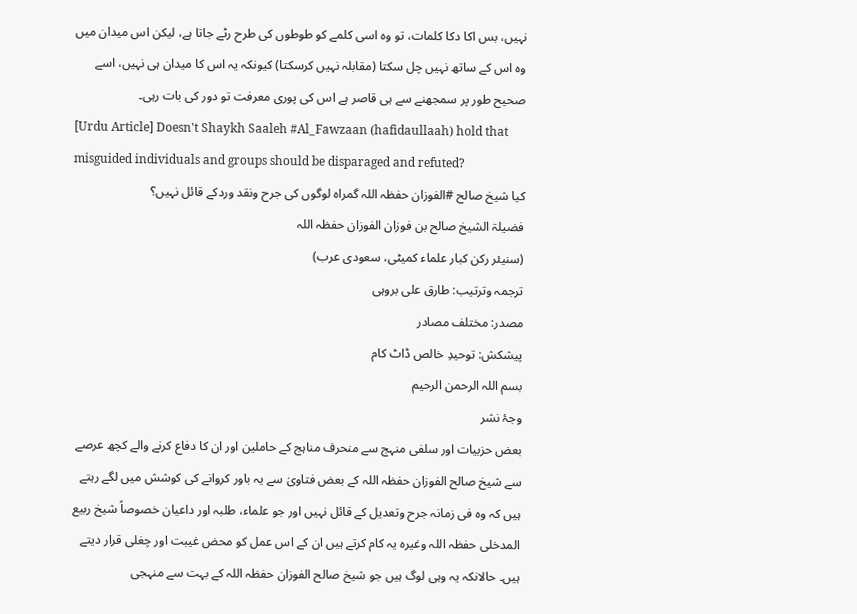نہيں، بس اکا دکا کلمات، تو وہ اسی کلمے کو طوطوں کی طرح رٹے جاتا ہے، لیکن اس میدان میں وہ اس کے ساتھ نہيں چل سکتا (مقابلہ نہيں کرسکتا) کیونکہ یہ اس کا میدان ہی نہيں، اسے صحیح طور پر سمجھنے سے ہی قاصر ہے اس کی پوری معرفت تو دور کی بات رہی۔
[Urdu Article] Doesn't Shaykh Saaleh #Al_Fawzaan (hafidaullaah) hold that misguided individuals and groups should be disparaged and refuted?
کیا شیخ صالح #الفوزان حفظہ اللہ گمراہ لوگوں کی جرح ونقد وردکے قائل نہیں؟
فضیلۃ الشیخ صالح بن فوزان الفوزان حفظہ اللہ
(سنیئر رکن کبار علماء کمیٹی، سعودی عرب)
ترجمہ وترتیب: طارق علی بروہی
مصدر: مختلف مصادر
پیشکش: توحیدِ خالص ڈاٹ کام
بسم اللہ الرحمن الرحیم
وجۂ نشر
بعض حزبیات اور سلفی منہج سے منحرف مناہج کے حاملین اور ان کا دفاع کرنے والے کچھ عرصے سے شیخ صالح الفوزان حفظہ اللہ کے بعض فتاویٰ سے یہ باور کروانے کی کوشش میں لگے رہتے ہیں کہ وہ فی زمانہ جرح وتعدیل کے قائل نہيں اور جو علماء، طلبہ اور داعیان خصوصاً شیخ ربیع المدخلی حفظہ اللہ وغیرہ یہ کام کرتے ہيں ان کے اس عمل کو محض غیبت اور چغلی قرار دیتے ہیں۔ حالانکہ یہ وہی لوگ ہیں جو شیخ صالح الفوزان حفظہ اللہ کے بہت سے منہجی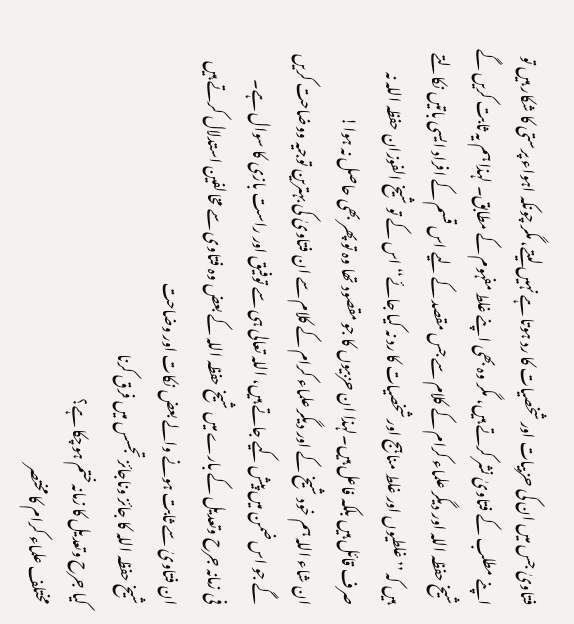فتاویٰ جس میں ان کی حزبیات اور شخصیات کا رد ہوتا ہے نہیں لیتے، مگر چونکہ اہواء پرستی کا شکار ہيں تو اپنے مطلب کے فتاویٰ نشر کرتے ہیں، مگر وہ بھی اپنے غلط مفہوم کے مطابق۔ لہذا ہم یہ ثابت کریں گے شیخ حفظہ اللہ اور دیگر علماء کرام کے کلام سے جس مقصد کے لیے اس قسم کے افراد ایسی باتيں نکالتے ہیں کہ ’’غلطیوں اور غلط مناہج اور شخصیات کا رد نہ کیا جائے‘‘ اس کے تو شیخ الفوزان حفظہ اللہ نہ صرف قائل ہيں بلکہ فاعل ہيں۔لہذا ان حزبیوں کا جو مقصود تھا وہ تو پھر بھی حاصل نہ ہوا!
ان شاء اللہ ہم خود شیخ کے اور دیگر علماء کرام کے کلام سے ان فتاویٰ کی بہترین توجیہ ووضاحت کریں گے جو اس ضمن میں پیش کیے جاتے ہیں، اللہ تعالی ہی سے توفیق اور راست بازی کا سوال ہے۔
فی زمانہ جرح وتعدیل کے بارے میں شیخ حفظہ اللہ کے بعض وہ فتاوی سے مخالفین استدلال کرتے ہیں
ان فتاویٰ سے ثابت ہونے والے بعض نکات اور وضاحت
شیخ حفظہ اللہ کا جائز وناجائز تجسس میں فرق کرنا
کیا جرح وتعدیل کا زمانہ ختم ہوچکا ہے؟
مختلف علماء کرام کا مختصر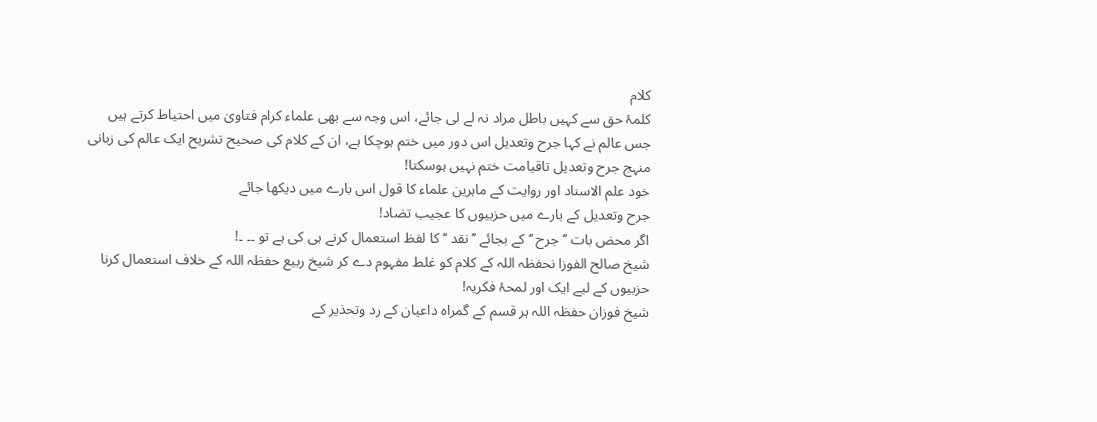کلام
کلمۂ حق سے کہیں باطل مراد نہ لے لی جائے، اس وجہ سے بھی علماء کرام فتاویٰ میں احتیاط کرتے ہيں
جس عالم نے کہا جرح وتعدیل اس دور میں ختم ہوچکا ہے، ان کے کلام کی صحیح تشریح ایک عالم کی زبانی
منہج جرح وتعدیل تاقیامت ختم نہيں ہوسکتا!
خود علم الاسناد اور روایت کے ماہرین علماء کا قول اس بارے میں دیکھا جائے
جرح وتعدیل کے بارے میں حزبیوں کا عجیب تضاد!
اگر محض بات ’’جرح ‘‘ کے بجائے ’’نقد ‘‘ کا لفظ استعمال کرنے ہی کی ہے تو ۔۔ ۔!
شیخ صالح الفوزا نحفظہ اللہ کے کلام کو غلط مفہوم دے کر شیخ ربیع حفظہ اللہ کے خلاف استعمال کرنا
حزبیوں کے لیے ایک اور لمحۂ فکریہ!
شیخ فوزان حفظہ اللہ ہر قسم کے گمراہ داعیان کے رد وتحذیر کے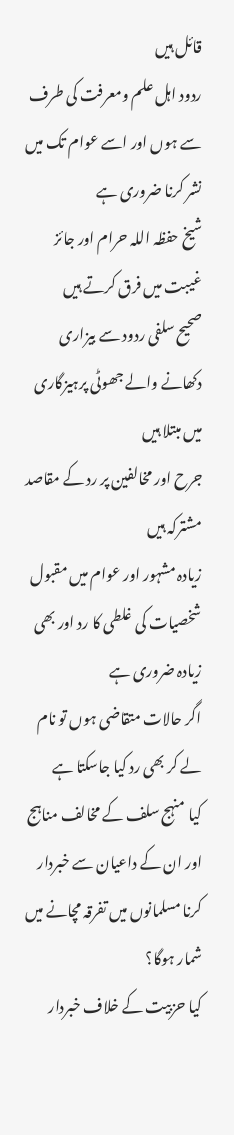قائل ہیں
ردود اہل علم ومعرفت کی طرف سے ہوں اور اسے عوام تک میں نشر کرنا ضروری ہے
شیخ حفظہ اللہ حرام اور جائز غیبت میں فرق کرتے ہیں
صحیح سلفی ردود سے بیزاری دکھانے والے جھوٹی پرہیزگاری میں مبتلا ہیں
جرح اور مخالفین پر رد کے مقاصد مشترکہ ہیں
زیادہ مشہور اور عوام میں مقبول شخصیات کی غلطی کا رد اور بھی زیادہ ضروری ہے
اگر حالات متقاضی ہوں تو نام لے کر بھی رد کیا جاسکتا ہے
کیا منہج سلف کے مخالف مناہج اور ان کے داعیان سے خبردار کرنا مسلمانوں میں تفرقہ مچانے میں شمار ہوگا؟
کیا حزبیت کے خلاف خبردار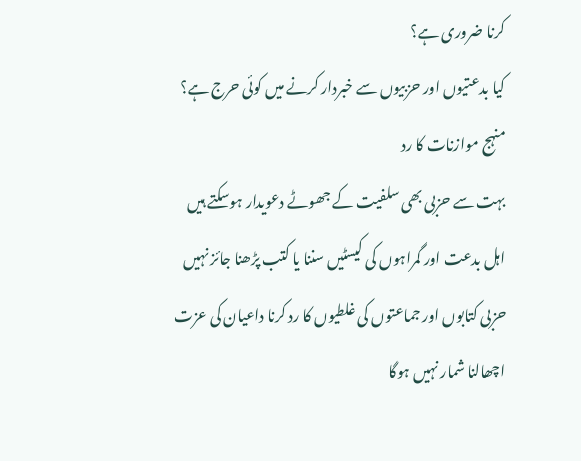کرنا ضروری ہے؟
کیا بدعتیوں اور حزبیوں سے خبردار کرنے میں کوئی حرج ہے؟
منہج موازنات کا رد
بہت سے حزبی بھی سلفیت کے جھوٹے دعویدار ہوسکتے ہیں
اہل بدعت اور گمراہوں کی کیسٹیں سننا یا کتب پڑھنا جائز نہيں
حزبی کتابوں اور جماعتوں کی غلطیوں کا رد کرنا داعیان کی عزت اچھالنا شمار نہیں ہوگا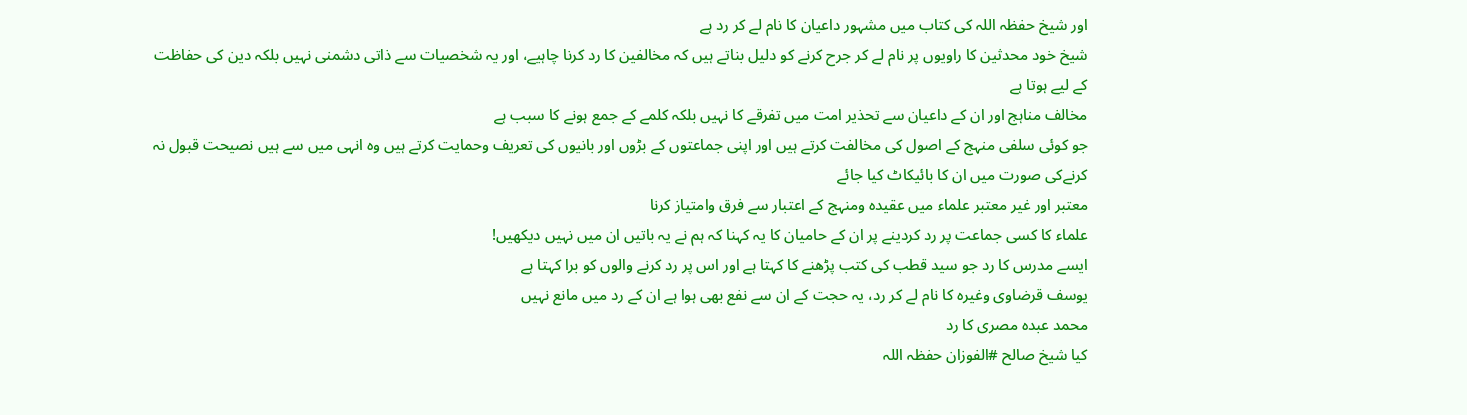اور شیخ حفظہ اللہ کی کتاب میں مشہور داعیان کا نام لے کر رد ہے
شیخ خود محدثین کا راویوں پر نام لے کر جرح کرنے کو دلیل بناتے ہيں کہ مخالفین کا رد کرنا چاہیے، اور یہ شخصیات سے ذاتی دشمنی نہيں بلکہ دین کی حفاظت کے لیے ہوتا ہے
مخالف مناہج اور ان کے داعیان سے تحذیر امت میں تفرقے کا نہيں بلکہ کلمے کے جمع ہونے کا سبب ہے
جو کوئی سلفی منہج کے اصول کی مخالفت کرتے ہيں اور اپنی جماعتوں کے بڑوں اور بانیوں کی تعریف وحمایت کرتے ہيں وہ انہی میں سے ہیں نصیحت قبول نہ کرنےکی صورت میں ان کا بائیکاٹ کیا جائے
معتبر اور غیر معتبر علماء میں عقیدہ ومنہج کے اعتبار سے فرق وامتیاز کرنا
علماء کا کسی جماعت پر رد کردینے پر ان کے حامیان کا یہ کہنا کہ ہم نے یہ باتیں ان میں نہيں دیکھیں!
ایسے مدرس کا رد جو سید قطب کی کتب پڑھنے کا کہتا ہے اور اس پر رد کرنے والوں کو برا کہتا ہے
یوسف قرضاوی وغیرہ کا نام لے کر رد، یہ حجت کے ان سے نفع بھی ہوا ہے ان کے رد میں مانع نہیں
محمد عبدہ مصری کا رد
کیا شیخ صالح #الفوزان حفظہ اللہ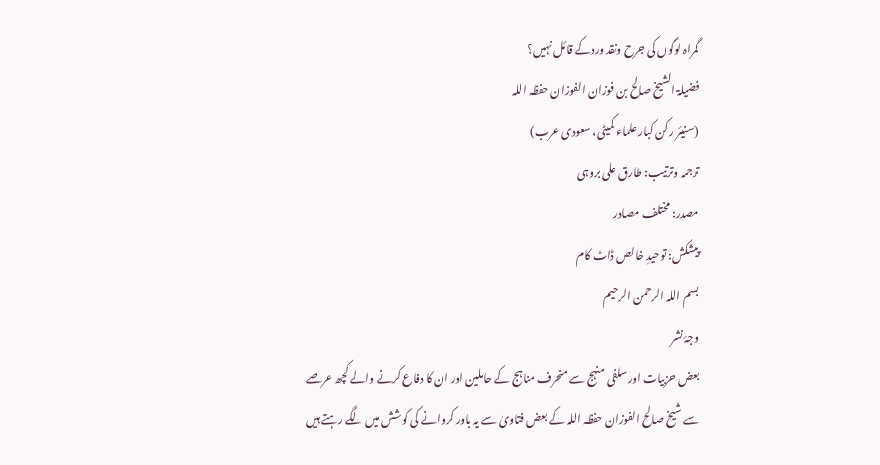گمراہ لوگوں کی جرح ونقد وردکے قائل نہیں؟
فضیلۃ الشیخ صالح بن فوزان الفوزان حفظہ اللہ
(سنیئر رکن کبار علماء کمیٹی، سعودی عرب)
ترجمہ وترتیب: طارق علی بروہی
مصدر: مختلف مصادر
پیشکش: توحیدِ خالص ڈاٹ کام
بسم اللہ الرحمن الرحیم
وجۂ نشر
بعض حزبیات اور سلفی منہج سے منحرف مناہج کے حاملین اور ان کا دفاع کرنے والے کچھ عرصے سے شیخ صالح الفوزان حفظہ اللہ کے بعض فتاویٰ سے یہ باور کروانے کی کوشش میں لگے رہتے ہیں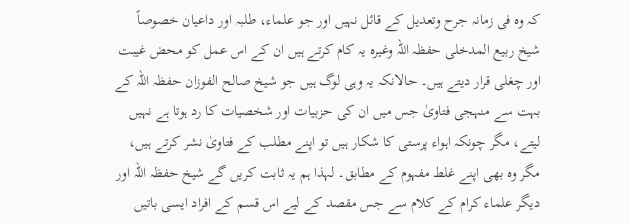کہ وہ فی زمانہ جرح وتعدیل کے قائل نہيں اور جو علماء، طلبہ اور داعیان خصوصاً شیخ ربیع المدخلی حفظہ اللہ وغیرہ یہ کام کرتے ہيں ان کے اس عمل کو محض غیبت اور چغلی قرار دیتے ہیں۔ حالانکہ یہ وہی لوگ ہیں جو شیخ صالح الفوزان حفظہ اللہ کے بہت سے منہجی فتاویٰ جس میں ان کی حزبیات اور شخصیات کا رد ہوتا ہے نہیں لیتے، مگر چونکہ اہواء پرستی کا شکار ہيں تو اپنے مطلب کے فتاویٰ نشر کرتے ہیں، مگر وہ بھی اپنے غلط مفہوم کے مطابق۔ لہذا ہم یہ ثابت کریں گے شیخ حفظہ اللہ اور دیگر علماء کرام کے کلام سے جس مقصد کے لیے اس قسم کے افراد ایسی باتيں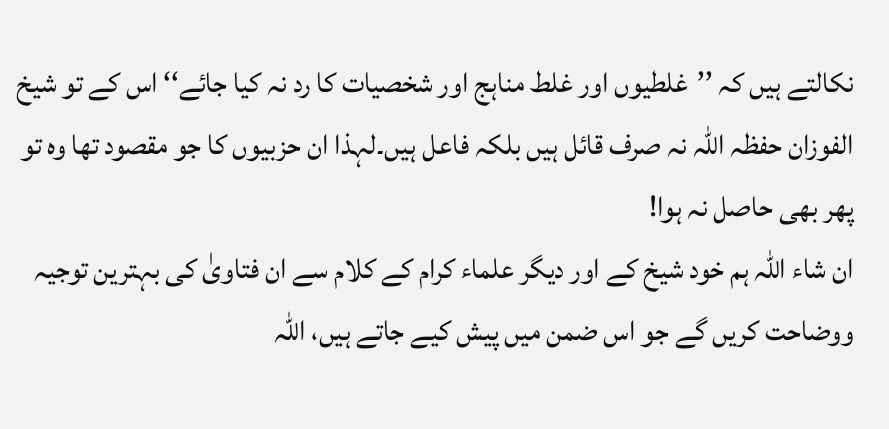نکالتے ہیں کہ ’’غلطیوں اور غلط مناہج اور شخصیات کا رد نہ کیا جائے‘‘ اس کے تو شیخ الفوزان حفظہ اللہ نہ صرف قائل ہيں بلکہ فاعل ہيں۔لہذا ان حزبیوں کا جو مقصود تھا وہ تو پھر بھی حاصل نہ ہوا!
ان شاء اللہ ہم خود شیخ کے اور دیگر علماء کرام کے کلام سے ان فتاویٰ کی بہترین توجیہ ووضاحت کریں گے جو اس ضمن میں پیش کیے جاتے ہیں، اللہ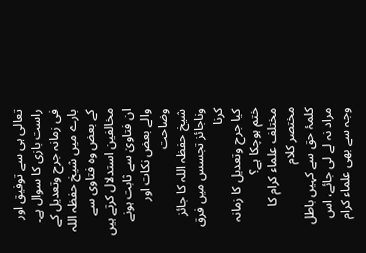تعالی ہی سے توفیق اور راست بازی کا سوال ہے۔
فی زمانہ جرح وتعدیل کے بارے میں شیخ حفظہ اللہ کے بعض وہ فتاوی سے مخالفین استدلال کرتے ہیں
ان فتاویٰ سے ثابت ہونے والے بعض نکات اور وضاحت
شیخ حفظہ اللہ کا جائز وناجائز تجسس میں فرق کرنا
کیا جرح وتعدیل کا زمانہ ختم ہوچکا ہے؟
مختلف علماء کرام کا مختصر کلام
کلمۂ حق سے کہیں باطل مراد نہ لے لی جائے، اس وجہ سے بھی علماء کرام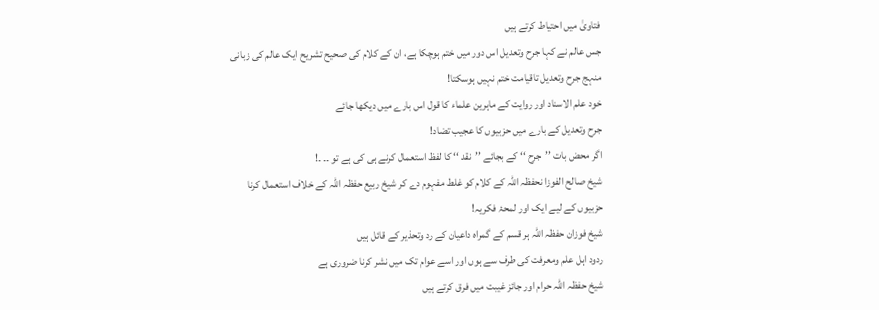فتاویٰ میں احتیاط کرتے ہيں
جس عالم نے کہا جرح وتعدیل اس دور میں ختم ہوچکا ہے، ان کے کلام کی صحیح تشریح ایک عالم کی زبانی
منہج جرح وتعدیل تاقیامت ختم نہيں ہوسکتا!
خود علم الاسناد اور روایت کے ماہرین علماء کا قول اس بارے میں دیکھا جائے
جرح وتعدیل کے بارے میں حزبیوں کا عجیب تضاد!
اگر محض بات ’’جرح ‘‘ کے بجائے ’’نقد ‘‘ کا لفظ استعمال کرنے ہی کی ہے تو ۔۔ ۔!
شیخ صالح الفوزا نحفظہ اللہ کے کلام کو غلط مفہوم دے کر شیخ ربیع حفظہ اللہ کے خلاف استعمال کرنا
حزبیوں کے لیے ایک اور لمحۂ فکریہ!
شیخ فوزان حفظہ اللہ ہر قسم کے گمراہ داعیان کے رد وتحذیر کے قائل ہیں
ردود اہل علم ومعرفت کی طرف سے ہوں اور اسے عوام تک میں نشر کرنا ضروری ہے
شیخ حفظہ اللہ حرام اور جائز غیبت میں فرق کرتے ہیں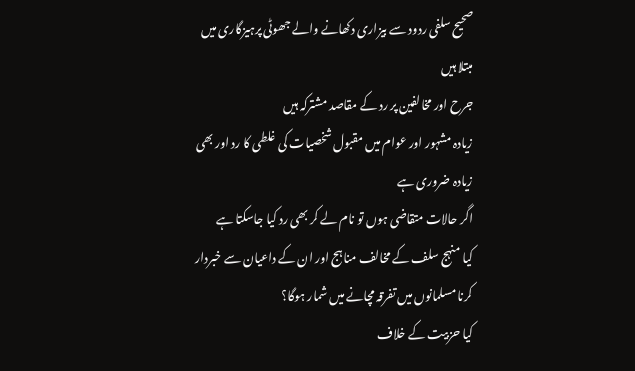صحیح سلفی ردود سے بیزاری دکھانے والے جھوٹی پرہیزگاری میں مبتلا ہیں
جرح اور مخالفین پر رد کے مقاصد مشترکہ ہیں
زیادہ مشہور اور عوام میں مقبول شخصیات کی غلطی کا رد اور بھی زیادہ ضروری ہے
اگر حالات متقاضی ہوں تو نام لے کر بھی رد کیا جاسکتا ہے
کیا منہج سلف کے مخالف مناہج اور ان کے داعیان سے خبردار کرنا مسلمانوں میں تفرقہ مچانے میں شمار ہوگا؟
کیا حزبیت کے خلاف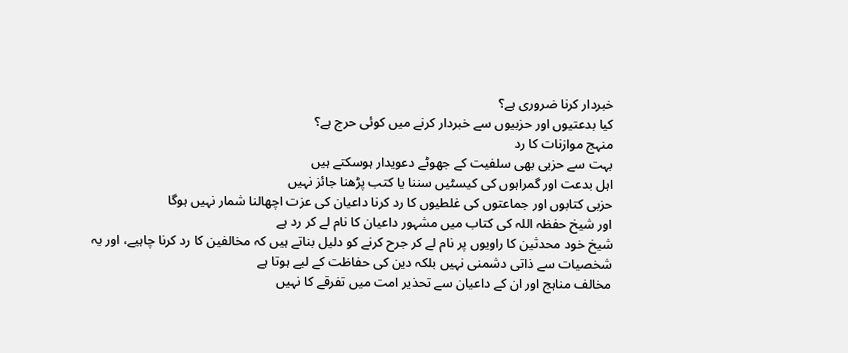خبردار کرنا ضروری ہے؟
کیا بدعتیوں اور حزبیوں سے خبردار کرنے میں کوئی حرج ہے؟
منہج موازنات کا رد
بہت سے حزبی بھی سلفیت کے جھوٹے دعویدار ہوسکتے ہیں
اہل بدعت اور گمراہوں کی کیسٹیں سننا یا کتب پڑھنا جائز نہيں
حزبی کتابوں اور جماعتوں کی غلطیوں کا رد کرنا داعیان کی عزت اچھالنا شمار نہیں ہوگا
اور شیخ حفظہ اللہ کی کتاب میں مشہور داعیان کا نام لے کر رد ہے
شیخ خود محدثین کا راویوں پر نام لے کر جرح کرنے کو دلیل بناتے ہيں کہ مخالفین کا رد کرنا چاہیے، اور یہ شخصیات سے ذاتی دشمنی نہيں بلکہ دین کی حفاظت کے لیے ہوتا ہے
مخالف مناہج اور ان کے داعیان سے تحذیر امت میں تفرقے کا نہيں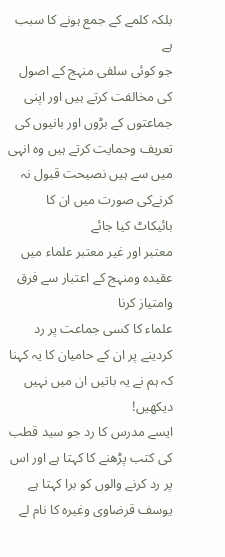بلکہ کلمے کے جمع ہونے کا سبب ہے
جو کوئی سلفی منہج کے اصول کی مخالفت کرتے ہيں اور اپنی جماعتوں کے بڑوں اور بانیوں کی تعریف وحمایت کرتے ہيں وہ انہی میں سے ہیں نصیحت قبول نہ کرنےکی صورت میں ان کا بائیکاٹ کیا جائے
معتبر اور غیر معتبر علماء میں عقیدہ ومنہج کے اعتبار سے فرق وامتیاز کرنا
علماء کا کسی جماعت پر رد کردینے پر ان کے حامیان کا یہ کہنا کہ ہم نے یہ باتیں ان میں نہيں دیکھیں!
ایسے مدرس کا رد جو سید قطب کی کتب پڑھنے کا کہتا ہے اور اس پر رد کرنے والوں کو برا کہتا ہے
یوسف قرضاوی وغیرہ کا نام لے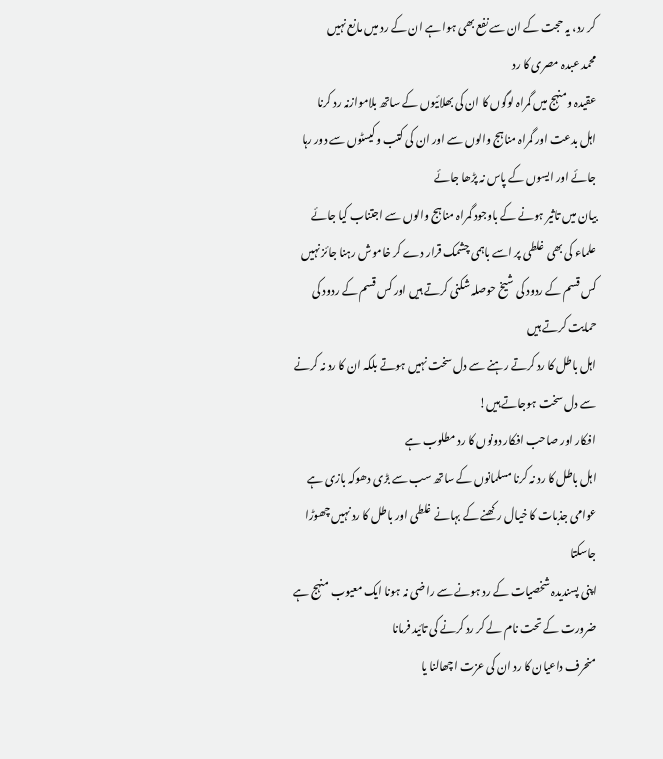کر رد، یہ حجت کے ان سے نفع بھی ہوا ہے ان کے رد میں مانع نہیں
محمد عبدہ مصری کا رد
عقیدہ ومنہج میں گمراہ لوگوں کا ان کی بھلائیوں کے ساتھ بلاموازنہ رد کرنا
اہل بدعت اور گمراہ مناہج والوں سے اور ان کی کتب وکیسٹوں سے دور رہا جائے اور ایسوں کے پاس نہ پڑھا جائے
بیان میں تاثیر ہونے کے باوجود گمراہ مناہج والوں سے اجتناب کیا جائے
علماء کی بھی غلطی پر اسے باہمی چشمک قرار دے کر خاموش رہنا جائز نہيں
کس قسم کے ردود کی شیخ حوصلہ شکنی کرتے ہيں اور کس قسم کے ردود کی حمایت کرتے ہیں
اہل باطل کا رد کرتے رہنے سے دل سخت نہیں ہوتے بلکہ ان کا رد نہ کرنے سے دل سخت ہوجاتے ہیں!
افکار اور صاحب افکار دونوں کا رد مطلوب ہے
اہل باطل کا رد نہ کرنا مسلمانوں کے ساتھ سب سے بڑی دھوکہ بازی ہے
عوامی جذبات کا خیال رکھنے کے بہانے غلطی اور باطل کا رد نہیں چھوڑا جاسکتا
اپنی پسندیدہ شخصیات کے رد ہونے سے راضی نہ ہونا ایک معیوب منہج ہے
ضرورت کے تحت نام لے کر رد کرنے کی تائید فرمانا
منحرف داعیان کا رد ان کی عزت اچھالنا یا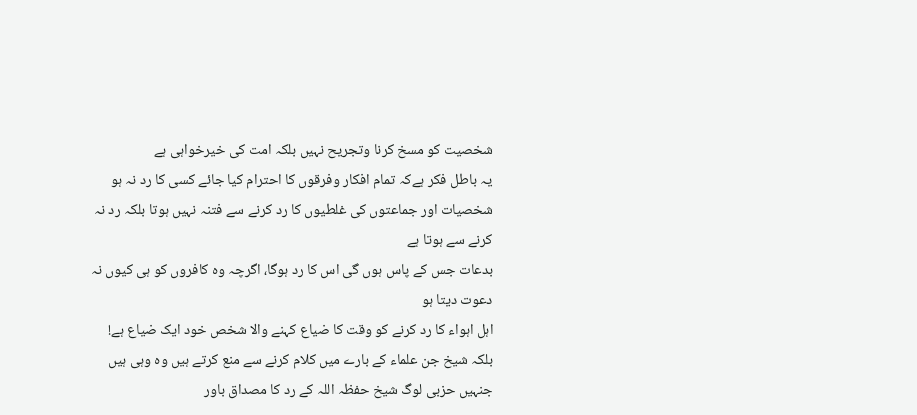شخصیت کو مسخ کرنا وتجریح نہیں بلکہ امت کی خیرخواہی ہے
یہ باطل فکر ہےکہ تمام افکار وفرقوں کا احترام کیا جائے کسی کا رد نہ ہو
شخصیات اور جماعتوں کی غلطیوں کا رد کرنے سے فتنہ نہیں ہوتا بلکہ رد نہ کرنے سے ہوتا ہے
بدعات جس کے پاس ہوں گی اس کا رد ہوگا، اگرچہ وہ کافروں کو ہی کیوں نہ دعوت دیتا ہو
اہل اہواء کا رد کرنے کو وقت کا ضیاع کہنے والا شخص خود ایک ضیاع ہے!
بلکہ شیخ جن علماء کے بارے میں کلام کرنے سے منع کرتے ہیں وہ وہی ہیں جنہیں حزبی لوگ شیخ حفظہ اللہ کے رد کا مصداق باور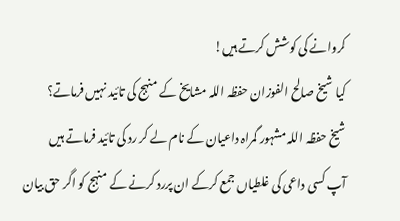کروانے کی کوشش کرتے ہیں!
کیا شیخ صالح الفوزان حفظہ اللہ مشایخ کے منہج کی تائید نہیں فرماتے؟
شیخ حفظہ اللہ مشہور گمراہ داعیان کے نام لے کر رد کی تائید فرماتے ہیں
آپ کسی داعی کی غلطیاں جمع کرکے ان پررد کرنے کے منہج کو اگر حق بیان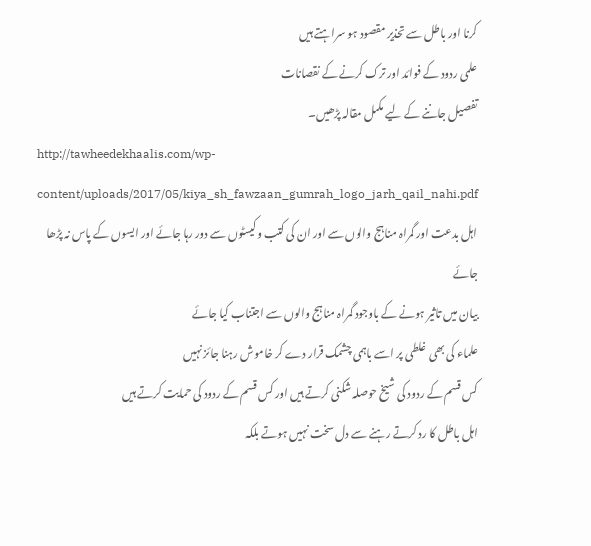کرنا اور باطل سے تحذیر مقصود ہو سراہتے ہيں
علمی ردود کے فوائد اور ترک کرنے کے نقصانات
تفصیل جاننے کے لیے مکمل مقالہ پڑھیں۔
http://tawheedekhaalis.com/wp-content/uploads/2017/05/kiya_sh_fawzaan_gumrah_logo_jarh_qail_nahi.pdf
اہل بدعت اور گمراہ مناہج والوں سے اور ان کی کتب وکیسٹوں سے دور رہا جائے اور ایسوں کے پاس نہ پڑھا جائے
بیان میں تاثیر ہونے کے باوجود گمراہ مناہج والوں سے اجتناب کیا جائے
علماء کی بھی غلطی پر اسے باہمی چشمک قرار دے کر خاموش رہنا جائز نہيں
کس قسم کے ردود کی شیخ حوصلہ شکنی کرتے ہيں اور کس قسم کے ردود کی حمایت کرتے ہیں
اہل باطل کا رد کرتے رہنے سے دل سخت نہیں ہوتے بلکہ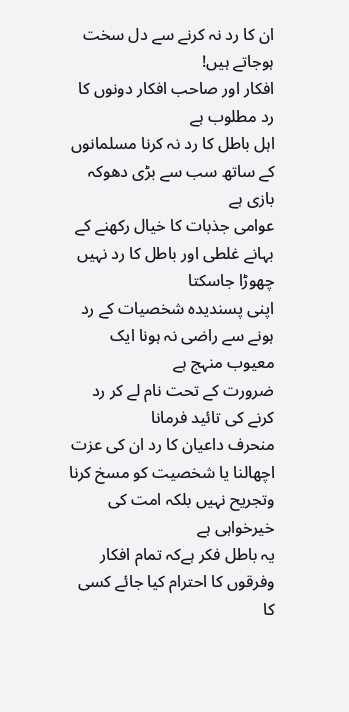ان کا رد نہ کرنے سے دل سخت ہوجاتے ہیں!
افکار اور صاحب افکار دونوں کا رد مطلوب ہے
اہل باطل کا رد نہ کرنا مسلمانوں کے ساتھ سب سے بڑی دھوکہ بازی ہے
عوامی جذبات کا خیال رکھنے کے بہانے غلطی اور باطل کا رد نہیں چھوڑا جاسکتا
اپنی پسندیدہ شخصیات کے رد ہونے سے راضی نہ ہونا ایک معیوب منہج ہے
ضرورت کے تحت نام لے کر رد کرنے کی تائید فرمانا
منحرف داعیان کا رد ان کی عزت اچھالنا یا شخصیت کو مسخ کرنا وتجریح نہیں بلکہ امت کی خیرخواہی ہے
یہ باطل فکر ہےکہ تمام افکار وفرقوں کا احترام کیا جائے کسی کا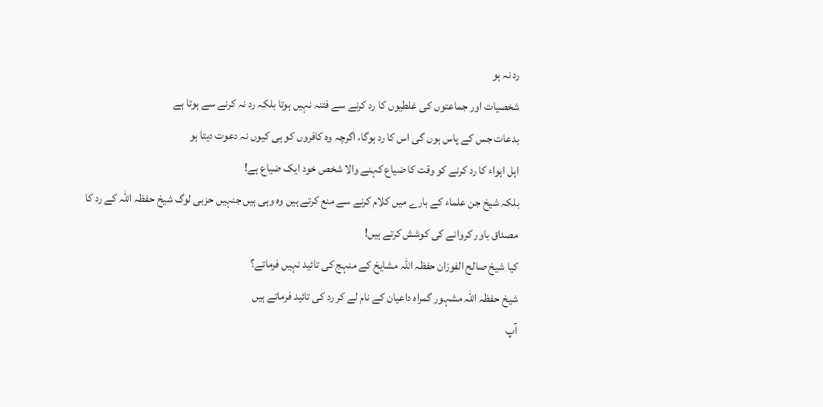رد نہ ہو
شخصیات اور جماعتوں کی غلطیوں کا رد کرنے سے فتنہ نہیں ہوتا بلکہ رد نہ کرنے سے ہوتا ہے
بدعات جس کے پاس ہوں گی اس کا رد ہوگا، اگرچہ وہ کافروں کو ہی کیوں نہ دعوت دیتا ہو
اہل اہواء کا رد کرنے کو وقت کا ضیاع کہنے والا شخص خود ایک ضیاع ہے!
بلکہ شیخ جن علماء کے بارے میں کلام کرنے سے منع کرتے ہیں وہ وہی ہیں جنہیں حزبی لوگ شیخ حفظہ اللہ کے رد کا مصداق باور کروانے کی کوشش کرتے ہیں!
کیا شیخ صالح الفوزان حفظہ اللہ مشایخ کے منہج کی تائید نہیں فرماتے؟
شیخ حفظہ اللہ مشہور گمراہ داعیان کے نام لے کر رد کی تائید فرماتے ہیں
آپ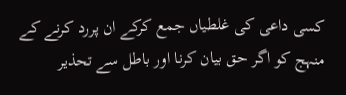کسی داعی کی غلطیاں جمع کرکے ان پررد کرنے کے منہج کو اگر حق بیان کرنا اور باطل سے تحذیر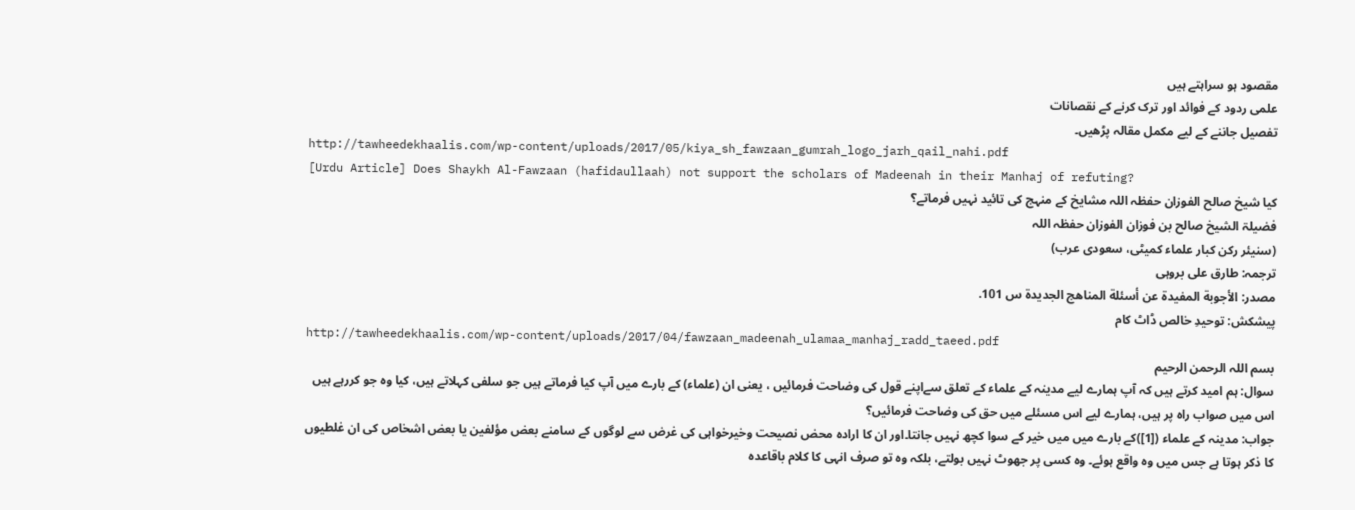مقصود ہو سراہتے ہيں
علمی ردود کے فوائد اور ترک کرنے کے نقصانات
تفصیل جاننے کے لیے مکمل مقالہ پڑھیں۔
http://tawheedekhaalis.com/wp-content/uploads/2017/05/kiya_sh_fawzaan_gumrah_logo_jarh_qail_nahi.pdf
[Urdu Article] Does Shaykh Al-Fawzaan (hafidaullaah) not support the scholars of Madeenah in their Manhaj of refuting?
کیا شیخ صالح الفوزان حفظہ اللہ مشایخ کے منہج کی تائید نہیں فرماتے؟
فضیلۃ الشیخ صالح بن فوزان الفوزان حفظہ اللہ
(سنیئر رکن کبار علماء کمیٹی، سعودی عرب)
ترجمہ: طارق علی بروہی
مصدر: الأجوبة المفيدة عن أسئلة المناهج الجديدة س 101.
پیشکش: توحیدِ خالص ڈاٹ کام
http://tawheedekhaalis.com/wp-content/uploads/2017/04/fawzaan_madeenah_ulamaa_manhaj_radd_taeed.pdf
بسم اللہ الرحمن الرحیم
سوال: ہم امید کرتے ہيں کہ آپ ہمارے لیے مدینہ کے علماء کے تعلق سےاپنے قول کی وضاحت فرمائیں ، یعنی ان (علماء) کے بارے میں آپ کیا فرماتے ہیں جو سلفی کہلاتے ہیں، کیا وہ جو کررہے ہيں اس میں صواب راہ پر ہیں، ہمارے لیے اس مسئلے میں حق کی وضاحت فرمائيں؟
جواب: مدینہ کے علماء ([1])کے بارے میں میں خیر کے سوا کچھ نہيں جانتا۔اور ان کا ارادہ محض نصیحت وخیرخواہی کی غرض سے لوگوں کے سامنے بعض مؤلفین یا بعض اشخاص کی ان غلطیوں کا ذکر ہوتا ہے جس میں وہ واقع ہوئے۔ وہ کسی پر جھوٹ نہيں بولتے، بلکہ وہ تو صرف انہی کا کلام باقاعدہ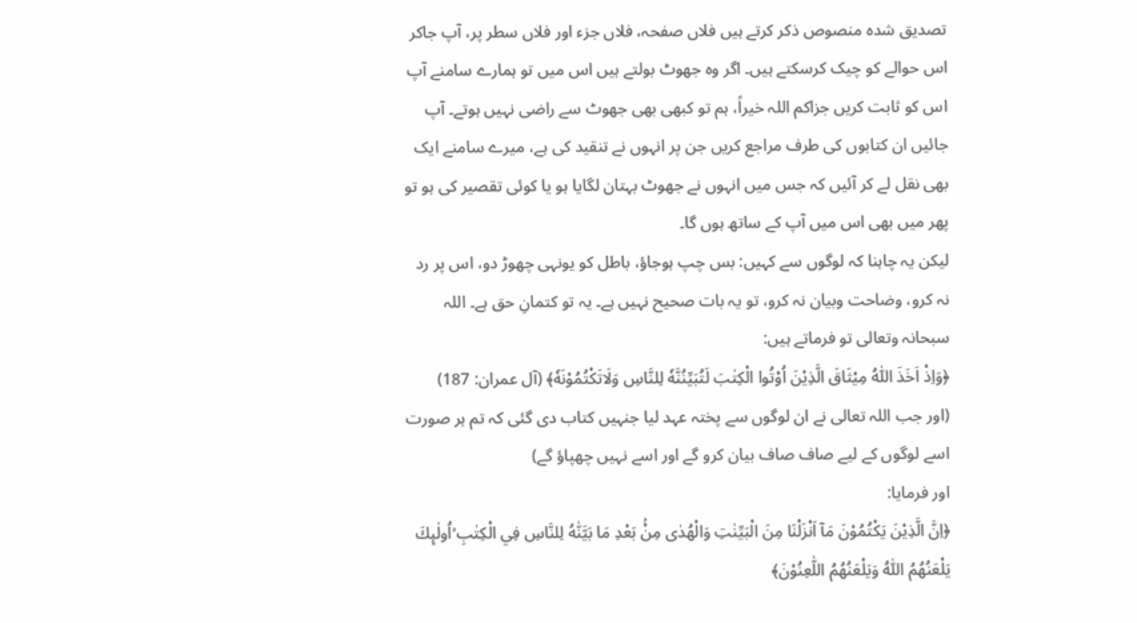تصدیق شدہ منصوص ذکر کرتے ہيں فلاں صفحہ، فلاں جزء اور فلاں سطر پر، آپ جاکر اس حوالے کو چیک کرسکتے ہيں۔ اگر وہ جھوٹ بولتے ہيں اس میں تو ہمارے سامنے آپ اس کو ثابت کریں جزاکم اللہ خیراً، ہم تو کبھی بھی جھوٹ سے راضی نہیں ہوتے۔ آپ جائیں ان کتابوں کی طرف مراجع کریں جن پر انہوں نے تنقید کی ہے، میرے سامنے ایک بھی نقل لے کر آئیں کہ جس میں انہوں نے جھوٹ بہتان لگایا ہو یا کوئی تقصیر کی ہو تو پھر میں بھی اس میں آپ کے ساتھ ہوں گا۔
لیکن یہ چاہنا کہ لوگوں سے کہیں: بس چپ ہوجاؤ، باطل کو یونہی چھوڑ دو، اس پر رد نہ کرو، وضاحت وبیان نہ کرو، تو یہ بات صحیح نہیں ہے۔ یہ تو کتمانِ حق ہے۔ اللہ سبحانہ وتعالی تو فرماتے ہیں:
﴿وَاِذْ اَخَذَ اللّٰهُ مِيْثَاقَ الَّذِيْنَ اُوْتُوا الْكِتٰبَ لَتُبَيِّنُنَّهٗ لِلنَّاسِ وَلَاتَكْتُمُوْنَهٗ﴾ (آل عمران: 187)
(اور جب اللہ تعالی نے ان لوگوں سے پختہ عہد لیا جنہیں کتاب دی گئی کہ تم ہر صورت اسے لوگوں کے لیے صاف صاف بیان کرو گے اور اسے نہیں چھپاؤ گے)
اور فرمایا:
﴿اِنَّ الَّذِيْنَ يَكْتُمُوْنَ مَآ اَنْزَلْنَا مِنَ الْبَيِّنٰتِ وَالْهُدٰى مِنْۢ بَعْدِ مَا بَيَّنّٰهُ لِلنَّاسِ فِي الْكِتٰبِ ۙاُولٰىِٕكَ يَلْعَنُهُمُ اللّٰهُ وَيَلْعَنُهُمُ اللّٰعِنُوْنَ﴾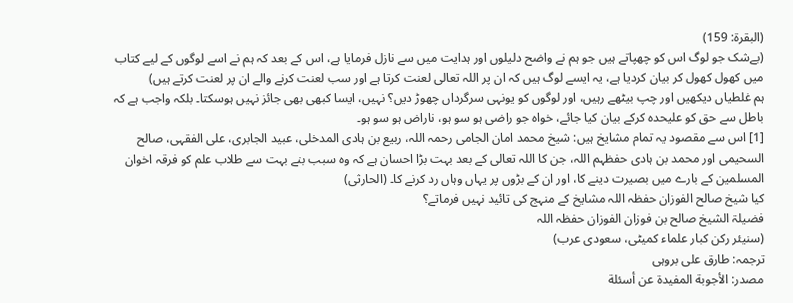(البقرۃ: 159)
(بےشک جو لوگ اس کو چھپاتے ہیں جو ہم نے واضح دلیلوں اور ہدایت میں سے نازل فرمایا ہے، اس کے بعد کہ ہم نے اسے لوگوں کے لیے کتاب میں کھول کھول کر بیان کردیا ہے، یہ ایسے لوگ ہیں کہ ان پر اللہ تعالی لعنت کرتا ہے اور سب لعنت کرنے والے ان پر لعنت کرتے ہیں)
ہم غلطیاں دیکھیں اور چپ بیٹھے رہیں، اور لوگوں کو یونہی سرگرداں چھوڑ دیں؟ نہيں، ایسا کبھی بھی جائز نہيں ہوسکتا۔ بلکہ واجب ہے کہ باطل سے حق کو علیحدہ کرکے بیان کیا جائے، خواہ جو راضی ہو سو ہو، ناراض ہو سو ہو۔
[1] اس سے مقصود یہ تمام مشایخ ہیں: شیخ محمد امان الجامی رحمہ اللہ، ربیع بن ہادی المدخلی، عبید الجابری، علی الفقہی، صالح السحیمی اور محمد بن ہادی حفظہم اللہ، جن کا اللہ تعالی کے بعد بہت بڑا احسان ہے کہ وہ سبب بنے بہت سے طلاب علم کو فرقہ اخوان المسلمین کے بارے میں بصیرت دینے کا، اور ان کے بڑوں پر یہاں وہاں رد کرنے کا۔ (الحارثی)
کیا شیخ صالح الفوزان حفظہ اللہ مشایخ کے منہج کی تائید نہیں فرماتے؟
فضیلۃ الشیخ صالح بن فوزان الفوزان حفظہ اللہ
(سنیئر رکن کبار علماء کمیٹی، سعودی عرب)
ترجمہ: طارق علی بروہی
مصدر: الأجوبة المفيدة عن أسئلة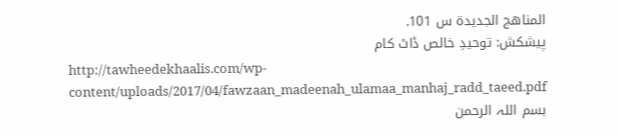المناهج الجديدة س 101.
پیشکش: توحیدِ خالص ڈاٹ کام
http://tawheedekhaalis.com/wp-content/uploads/2017/04/fawzaan_madeenah_ulamaa_manhaj_radd_taeed.pdf
بسم اللہ الرحمن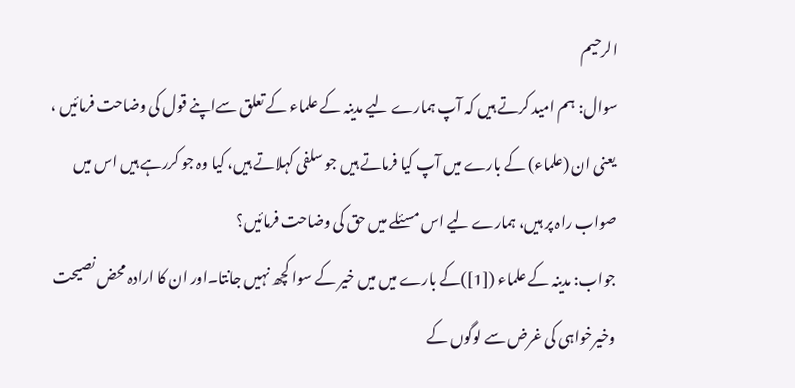الرحیم
سوال: ہم امید کرتے ہيں کہ آپ ہمارے لیے مدینہ کے علماء کے تعلق سےاپنے قول کی وضاحت فرمائیں ، یعنی ان (علماء) کے بارے میں آپ کیا فرماتے ہیں جو سلفی کہلاتے ہیں، کیا وہ جو کررہے ہيں اس میں صواب راہ پر ہیں، ہمارے لیے اس مسئلے میں حق کی وضاحت فرمائيں؟
جواب: مدینہ کے علماء ([1])کے بارے میں میں خیر کے سوا کچھ نہيں جانتا۔اور ان کا ارادہ محض نصیحت وخیرخواہی کی غرض سے لوگوں کے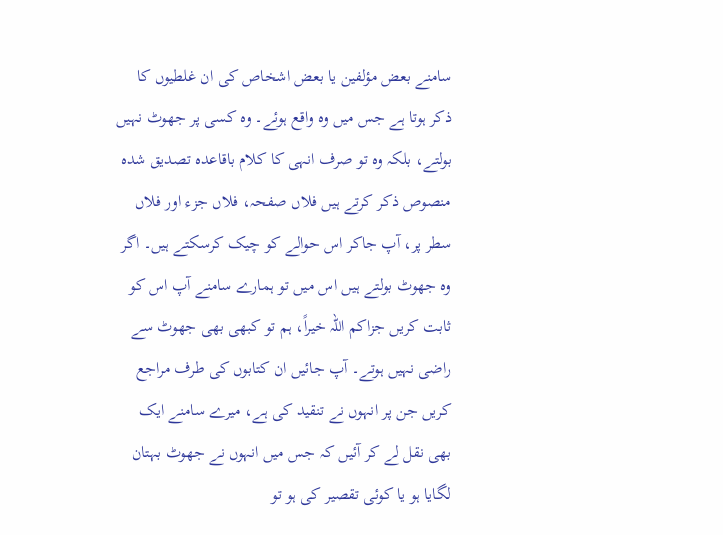سامنے بعض مؤلفین یا بعض اشخاص کی ان غلطیوں کا ذکر ہوتا ہے جس میں وہ واقع ہوئے۔ وہ کسی پر جھوٹ نہيں بولتے، بلکہ وہ تو صرف انہی کا کلام باقاعدہ تصدیق شدہ منصوص ذکر کرتے ہيں فلاں صفحہ، فلاں جزء اور فلاں سطر پر، آپ جاکر اس حوالے کو چیک کرسکتے ہيں۔ اگر وہ جھوٹ بولتے ہيں اس میں تو ہمارے سامنے آپ اس کو ثابت کریں جزاکم اللہ خیراً، ہم تو کبھی بھی جھوٹ سے راضی نہیں ہوتے۔ آپ جائیں ان کتابوں کی طرف مراجع کریں جن پر انہوں نے تنقید کی ہے، میرے سامنے ایک بھی نقل لے کر آئیں کہ جس میں انہوں نے جھوٹ بہتان لگایا ہو یا کوئی تقصیر کی ہو تو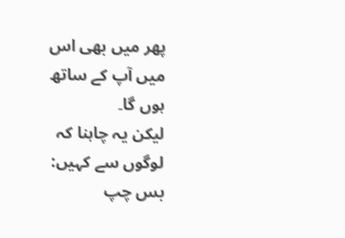پھر میں بھی اس میں آپ کے ساتھ ہوں گا۔
لیکن یہ چاہنا کہ لوگوں سے کہیں: بس چپ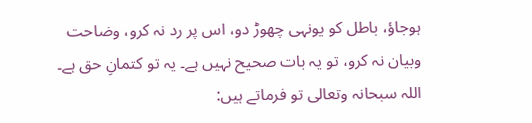ہوجاؤ، باطل کو یونہی چھوڑ دو، اس پر رد نہ کرو، وضاحت وبیان نہ کرو، تو یہ بات صحیح نہیں ہے۔ یہ تو کتمانِ حق ہے۔ اللہ سبحانہ وتعالی تو فرماتے ہیں: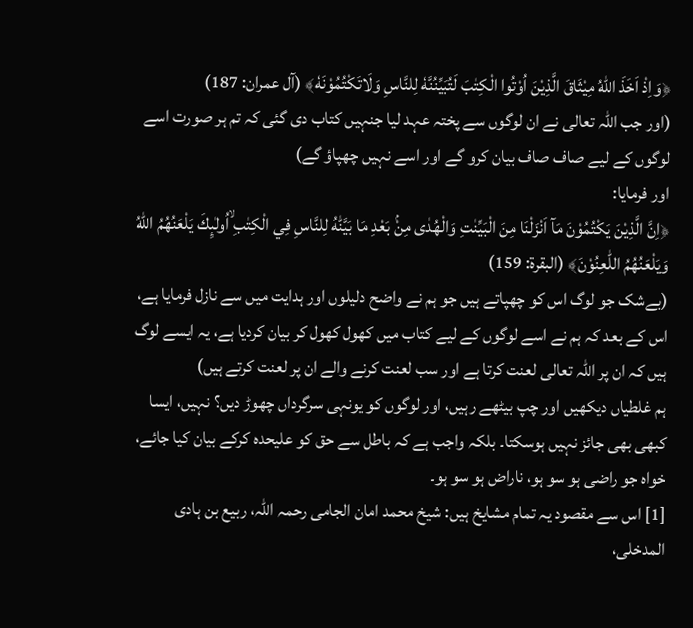﴿وَاِذْ اَخَذَ اللّٰهُ مِيْثَاقَ الَّذِيْنَ اُوْتُوا الْكِتٰبَ لَتُبَيِّنُنَّهٗ لِلنَّاسِ وَلَاتَكْتُمُوْنَهٗ﴾ (آل عمران: 187)
(اور جب اللہ تعالی نے ان لوگوں سے پختہ عہد لیا جنہیں کتاب دی گئی کہ تم ہر صورت اسے لوگوں کے لیے صاف صاف بیان کرو گے اور اسے نہیں چھپاؤ گے)
اور فرمایا:
﴿اِنَّ الَّذِيْنَ يَكْتُمُوْنَ مَآ اَنْزَلْنَا مِنَ الْبَيِّنٰتِ وَالْهُدٰى مِنْۢ بَعْدِ مَا بَيَّنّٰهُ لِلنَّاسِ فِي الْكِتٰبِ ۙاُولٰىِٕكَ يَلْعَنُهُمُ اللّٰهُ وَيَلْعَنُهُمُ اللّٰعِنُوْنَ﴾ (البقرۃ: 159)
(بےشک جو لوگ اس کو چھپاتے ہیں جو ہم نے واضح دلیلوں اور ہدایت میں سے نازل فرمایا ہے، اس کے بعد کہ ہم نے اسے لوگوں کے لیے کتاب میں کھول کھول کر بیان کردیا ہے، یہ ایسے لوگ ہیں کہ ان پر اللہ تعالی لعنت کرتا ہے اور سب لعنت کرنے والے ان پر لعنت کرتے ہیں)
ہم غلطیاں دیکھیں اور چپ بیٹھے رہیں، اور لوگوں کو یونہی سرگرداں چھوڑ دیں؟ نہيں، ایسا کبھی بھی جائز نہيں ہوسکتا۔ بلکہ واجب ہے کہ باطل سے حق کو علیحدہ کرکے بیان کیا جائے، خواہ جو راضی ہو سو ہو، ناراض ہو سو ہو۔
[1] اس سے مقصود یہ تمام مشایخ ہیں: شیخ محمد امان الجامی رحمہ اللہ، ربیع بن ہادی المدخلی،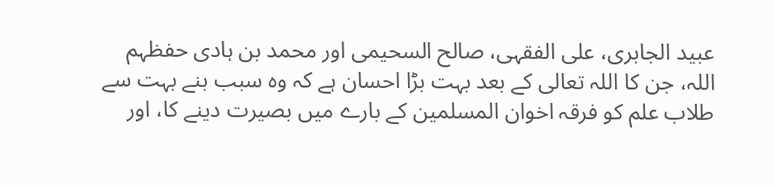عبید الجابری، علی الفقہی، صالح السحیمی اور محمد بن ہادی حفظہم اللہ، جن کا اللہ تعالی کے بعد بہت بڑا احسان ہے کہ وہ سبب بنے بہت سے طلاب علم کو فرقہ اخوان المسلمین کے بارے میں بصیرت دینے کا، اور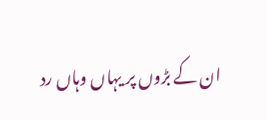ان کے بڑوں پر یہاں وہاں رد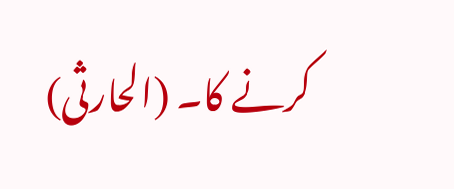کرنے کا۔ (الحارثی)